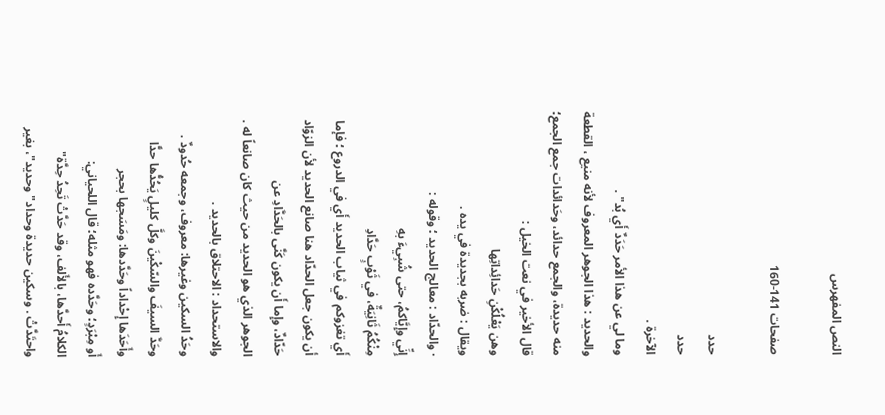النص المفهرس

صفحات 141-160

حدد
حدد
الآخرة .
وما لي عن هذا الأمر حَدَدٌ أَي بُد" .
والحديد : هذا الجوهر المعروف لأنه منيع ، القطعة
منه حديدة، والجمع حدائد، وحَدائدات جمع الجمع؛
قال الأخير في نعت الخيل :
وهن يَعْلُكْنِ حَدائِداتِها
ويقال : ضربه بجديدة في يده .
· والحدّاد : معالج الحديد ؛ وقوله :
إِنِّي وإِيَّاكمُ، حتى شُبِيءَ بهِ
مِنْكُمُ ثَانِيَةٌ، في ثَوْبٍ حَدَّادِ
أَي تغزوكم في ثياب الحديد أَي في الدروع ؛ فإما
أن يكون جعل الحدّاد هنا صانع الحديد لأن الزوّاد
حَدّادٌ، وإِما أَن يكون كَنَّى بالحَدَّادِ عن
الجوهر الذي هو الحديد من حيث كان صانعاً له .
والاستحداد : الاحتلاق بالحديد .
وحَدُ السكين وغيرها: معروف، وجمعه حُدودٌ .
وحَدَّ السيفَ والسّكْينَ وكلَّ كليلٍ يَحُدُّها حدًّا
وأَحَدَها إِحْداداً وحَدَّدها: ومَسَجها بحجر
أَو مِبْرَدٍ؛ وحَدَّده فهو مثله؛ قال اللحياني:
الكلامُ أَحدَّها، بالأَلف، وقد حَدَّتْ تَحِدُ حِدَّة"
واحتَدَّتْ . وسکین حديدة وحداد" وحدید"، بغير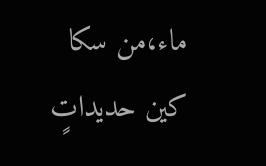ماء،من سكا کین حدیداتٍ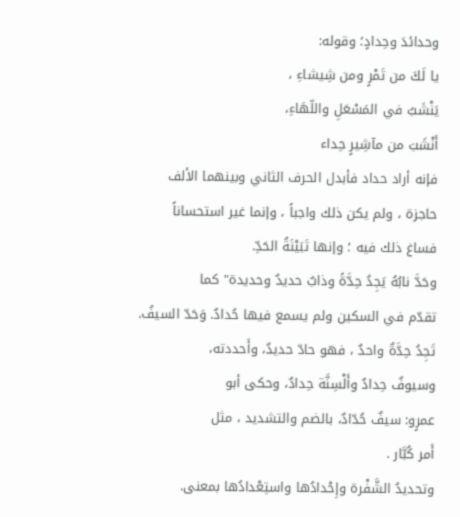وحدائدَ وحِدادٍ؛ وقوله:
يا لَكَ من تَمْرٍ ومن شِيشاءِ ،
يَنْشَبُ في المَسْعَلِ واللّهَاءِ،
أَنْشَبَ من مآشِيرٍ حِداء
فإنه أراد حداد فأبدل الحرف الثاني وبينهما الألف
حاجزة ، ولم يكن ذلك واجباً ، وإنما غير استحساناً
فساغ ذلك فيه ؛ وإنها تَبَيْنَةُ الحَدِّ.
وحَدَّ نابُهُ يَجِدُ حِدَّةً وذابٌ حديدٌ وحديدة" كما
تقدّم في السكين ولم يسمع فيها حُدادٌ. وَحَدّ السيفُ.
تَجِدُ حِدَّةٌ واحدٌ ، فهو حادّ حديدٌ، وأَحددته،
وسيوفٌ حِدادٌ وأَلْسِنَّة حِدادٌ، وحكى أبو
عمرٍو: سيفٌ حُدّادٌ، بالضم والتشديد ، مثل
أَمر كُبَّار .
وتحديدُ الشَّفْرة وإِحْدادُها واستِعْدادُها بمعنى.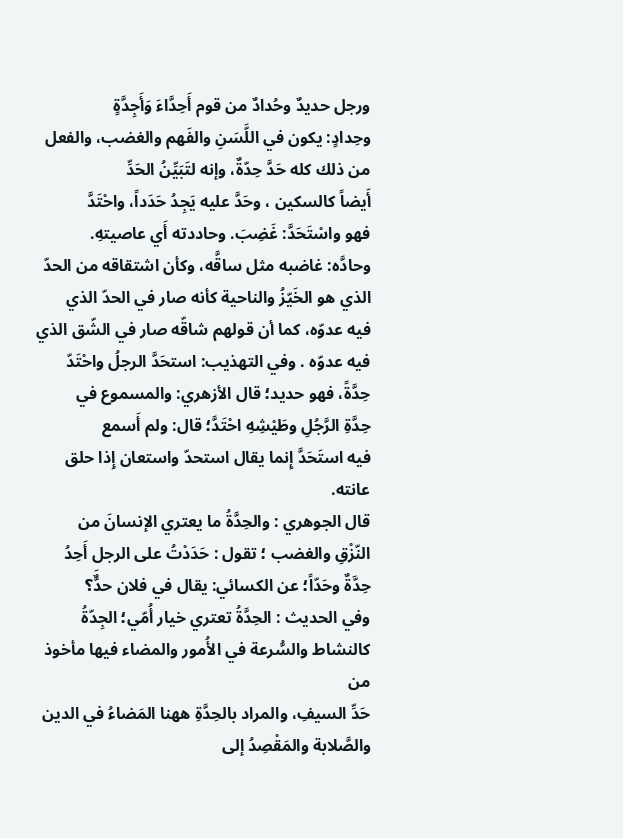ورجل حديدٌ وحُدادٌ من قوم أَحِدَّاءَ وَأَجِدَّةٍ
وحِدادٍ: يكون في اللَّسَنِ والفَهم والغضب، والفعل
من ذلك كله حَدَّ حِدّةٌ، وإنه لتَبَيِّنُ الحَدِّ
أَيضاً كالسكين ، وحَدَّ عليه يَجِدُ حَدَداً، واحْتَدَّ
فهو واسْتَحَدَّ: غَضِبَ. وحاددته أَي عاصيتهِ.
وحادَّه: غاضبه مثل ساقَّه، وكأن اشتقاقه من الحدّ
الذي هو الخَيّزُ والناحية كأنه صار في الحدّ الذي
فيه عدوّه، كما أن قولهم شاقّه صار في الشّق الذي
فيه عدوّه . وفي التهذيب: استحَدَّ الرجلُ واحْتَدّ
حِدَّةً، فهو حديد؛ قال الأزهري: والمسموع في
حِدَّةِ الرَّجُلِ وطَيْشِهِ احْتَدَّ؛ قال: ولم أَسمع
فيه استَحَدَّ إِنما يقال استحدّ واستعان إِذا حلق عانته.
قال الجوهري : والحِدَّةُ ما يعتري الإنسانَ من
النّزْقِ والغضب ؛ تقول : حَدَدْتُ على الرجل أَحِدُ
حِدَّةٌ وحَدّاً؛ عن الكسائي: يقال في فلان حدٌَّ؟
وفي الحديث : الحِدَّةُ تعتري خيار أُمّي؛ الجِدّةُ
كالنشاط والسُّرعة في الأُمور والمضاء فيها مأخوذ من
حَدِّ السيفِ، والمراد بالحِدَّةِ ههنا المَضاءُ في الدين
والصَّلابة والمَقْصِدُ إلى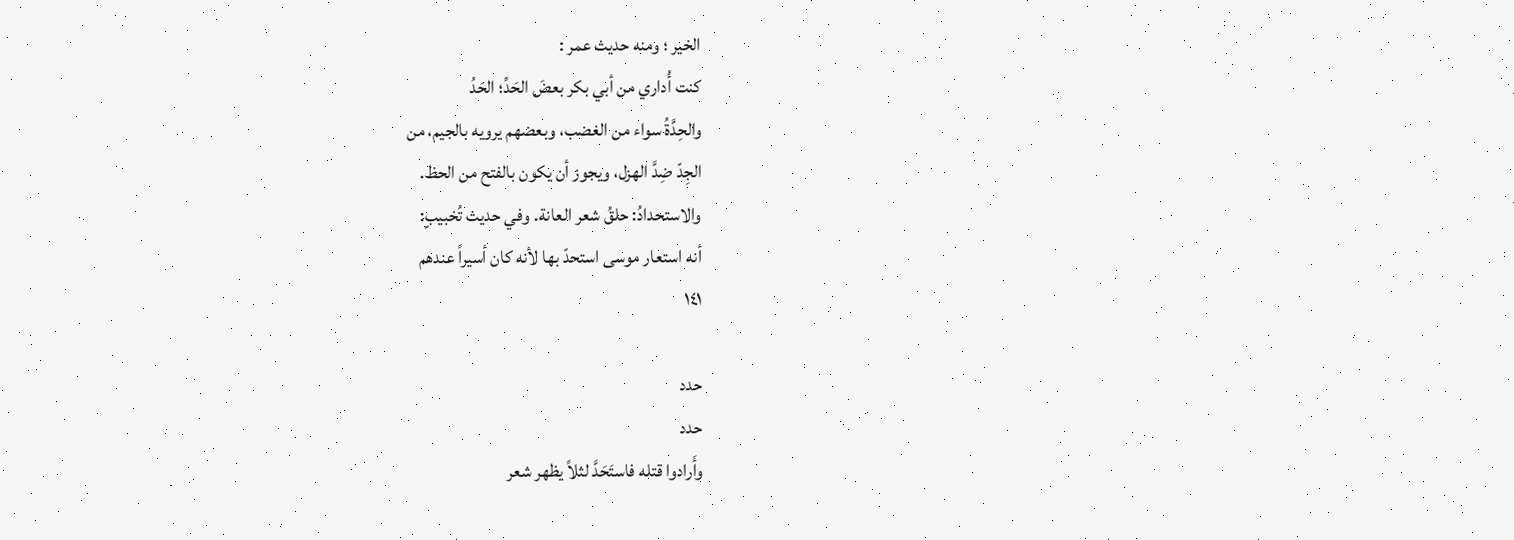الخير ؛ ومنه حديث عمر :
كنت أُداري من أبي بكر بعضَ الحَدِّ؛ الحَدُ
والحِدَّةُ سواء من الغضب، وبعضهم يرويه بالجيم، من
الجِدّ ضِدَّ الهزل، ويجوز أن يكون بالفتح من الحظ.
والاستحدادُ: حلقُ شعر العانة. وفي حديث تُخبيبٍ:
أنه استعار موسى استحدّ بها لأنه كان أسيراً عندهم
١٤١

حدد
حدد
وأَرادوا قتله فاستَحَدَّ لثلاً يظهر شعر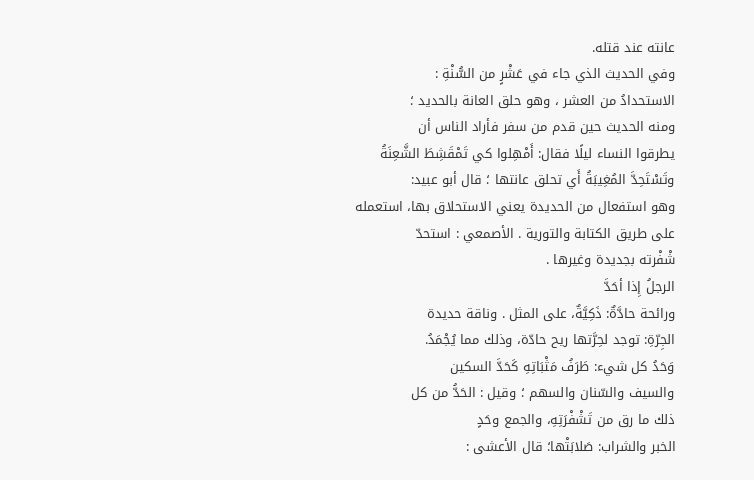عانته عند قتله.
وفي الحديث الذي جاء في عَشْرٍ من السُّنْةِ :
الاستحدادُ من العشر ، وهو حلق العانة بالحديد ؛
ومنه الحديث حين قدم من سفر فأراد الناس أن
يطرقوا النساء ليلًا فقال: أَمْهِلوا كي تَمْقَشِطَ الشَّعِنَةُ
وتَسْتَحِدَّ المُغِيبَةُ أَي تحلق عانتها ؛ قال أبو عبيد:
وهو استفعال من الحديدة يعني الاستحلاق بها، استعمله
على طريق الكتابة والتورية . الأصمعي : استحدّ
شْفْرته بجديدة وغيرها .
الرجلُ إِذا أحَدَّ
ورائحة حادَّةٌ: ذَكِيَّةٌ، على المثل . وناقة حديدة
الجِرّةِ: توجد لحِرَّتها ريح حادّة، وذلك مما يُجْمَدُ.
وَحَدُ كل شيء: طَرَفُ مَثْبَاتِهِ كَحَدَّ السكين
والسيف والسّنان والسهم ؛ وقيل : الحَدُّ من كل
ذلك ما رق من تَشْفْرَتِهِ، والجمع وحَدٍ
الخبر والشراب: صَلابَتْها؛ قال الأعشى :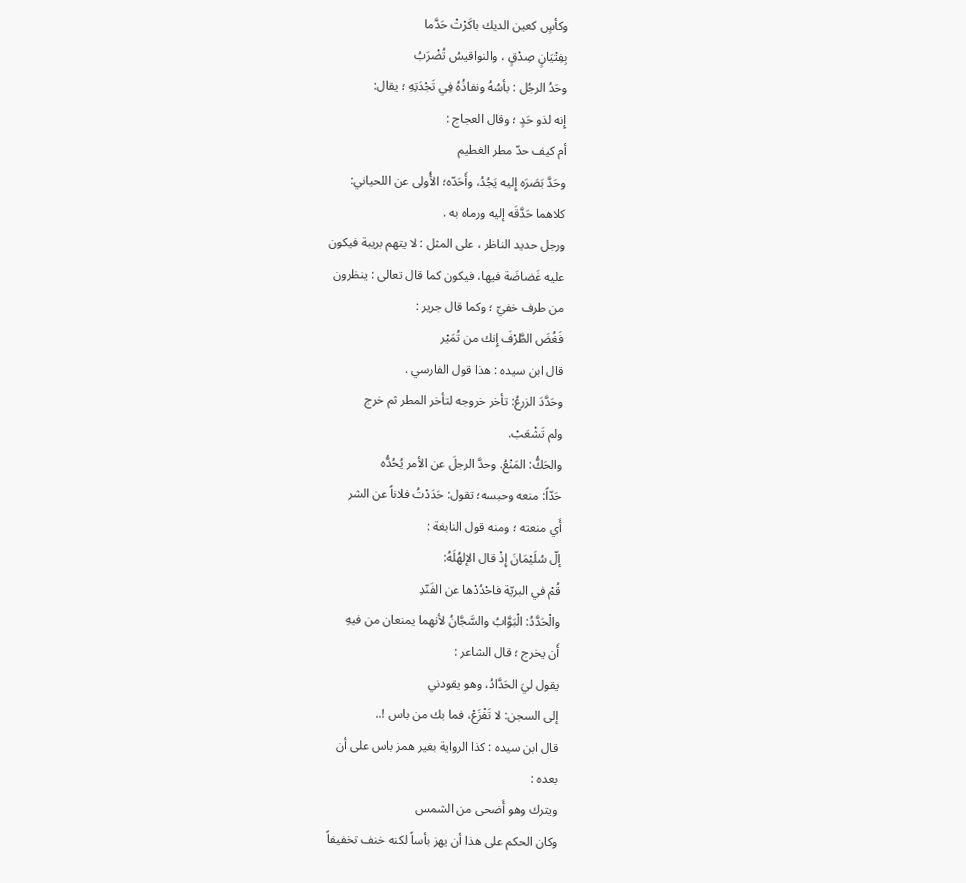وكأسٍ كعين الديك باكَرْتْ حَدَّما
بِفِتْيَانٍ صِدْقٍ ، والنواقيسُ تُضْرَبُ
وحَدُ الرجُل : بأسُهُ ونفاذُهُ فِي تَجْدَتِهِ ؛ يقال:
إِنه لذو حَدٍ ؛ وقال العجاج :
أم كيف حدّ مطر الغطيم
وحَدَّ بَصَرَه إِليه يَجُدُ، وأَحَدّه؛ الأُولى عن اللحياني:
كلاهما حَدَّقَه إليه ورماه به .
ورجل حديد الناظر ، على المثل : لا يتهم بريبة فيكون
عليه غَضاضَة فيها، فيكون كما قال تعالى : ينظرون
من طرف خفيّ ؛ وكما قال جرير :
فَغُضَ الطَّرْفَ إِنك من تُمَيْر
قال ابن سيده : هذا قول الفارسي .
وحَدَّدَ الزرعُ: تأخر خروجه لتأخر المطر ثم خرج
ولم تَشْعَبْ.
والحَكُّ: المَنْعُ. وحدَّ الرجلَ عن الأمر يُحُدُّه
حَدّاً: منعه وحبسه؛ تقول: حَدَدْتُ فلاناً عن الشر
أَي منعته ؛ ومنه قول النابغة :
إلّ سُلَيْمَانَ إِذْ قال الإلهُلَهُ:
قُمْ في البريّة فاحْدُدْها عن الفَنّدِ
والْحَدَّدُ: الْبَوَّابُ والسَّجَّانُ لأنهما يمنعان من فيهِ
أَن يخرج ؛ قال الشاعر :
يقول ليَ الحَدَّادُ، وهو يقودني
إلى السجن: لا تَفْزَعْ، فما بك من باس !..
قال ابن سيده : كذا الرواية بغير همز باس على أن
بعده :
ويترك وهو أَضحى من الشمس
وكان الحكم على هذا أن يهز بأساً لكنه خنف تخفيفاً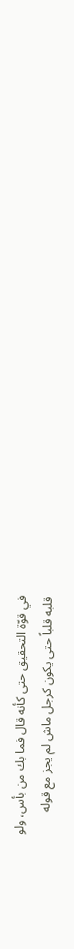في قوّة التحقيق حتى كأنه قال فما بك من بأس، ولو
قلبه قلباً حتى يكون كرجل ماش لم يجز مع قوله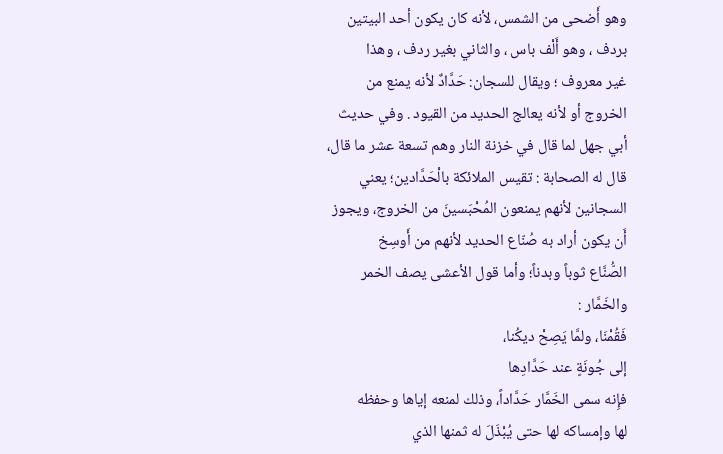وهو أَضحى من الشمس، لأنه كان يكون أحد البيتين
بردف ، وهو أَلْف باس ، والثاني بغير ردف ، وهذا
غير معروف ؛ ويقال للسجان: حَدَّادٌ لأنه يمنع من
الخروج أو لأنه يعالج الحدید من القیود . وفي حديث
أبي جهل لما قال في خزنة النار وهم تسعة عشر ما قال،
قال له الصحابة : تقيس الملائكة بالْحَدَّادين؛ يعني
السجانين لأنهم يمنعون المُحْبَسينَ من الخروج، ويجوز
أَن يكون أراد به صُنّاع الحديد لأنهم من أَوسِخ
الصُّنَّاع ثوباً وبدناً؛ وأما قول الأعشى يصف الخمر
والخَمَّار :
فَقُمْنَا، ولمَّا يَصِحْ ديكُنا،
إلى جُونَةٍ عند حَدَّادِها
فإِنه سمى الخَمَّار حَدَّاداً، وذلك لمنعه إياها وحفظه
لها وإمساكه لها حتى يُبْذَلَ له ثمنها الذي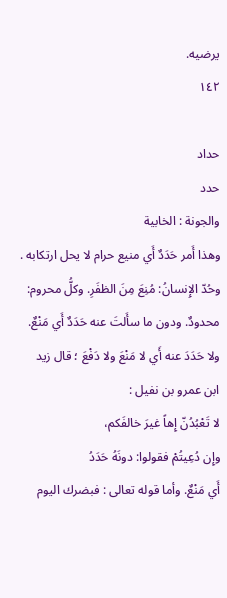يرضيه.
١٤٢

حداد
حدد
والجونة : الخابية
وهذا أَمر حَدَدٌ أَي منيع حرام لا يحل ارتكابه .
وحُدّ الإِنسانُ: مُنِعَ مِنَ الظفَرِ. وكلُّ محروم:
محدودٌ. ودون ما سأَلتَ عنه حَدَدٌ أَي مَنْعٌ.
ولا حَدَدَ عنه أَي لا مَنْعَ ولا دَفْعَ ؛ قال زيد
ابن عمرو بن نفيل :
لا تَعْبُدُنّ إِهاً غيرَ خالفَكم،
وإِن دُعِيتُمْ فقولوا: دونَهُ حَدَدُ
أَي مَنْعٌ. وأما قوله تعالى : فبضرك اليوم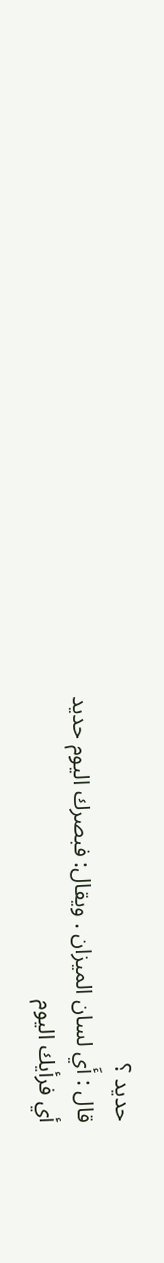حديد ؟
قال : أَي لسان الميزان . ويقال: فبصرك اليوم حديد
أي فرأيك اليوم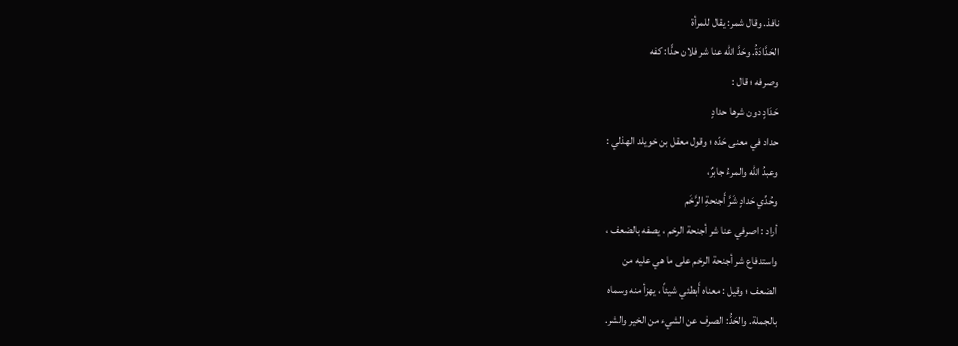نافذ. وقال شمر: يقال للمرأة
الحَدَّادَةُ. وحَدَّ الله عنا شر فلان حدًّا: كفه
وصرفه ؛ قال :
حَدَادٍ دون شرها حدادٍ
حداد في معنى حَدّه ؛ وقول معقل بن خويلد الهذلي :
وعبدُ الله والمرءُ جابرٌ،
وحُدِّي حَدادٍ شَرَّ أَجنحةِ الرَّخَم
أراد : اصرفي عنا شر أجنحة الرخم ، يصفه بالضعف ،
واستدفاع شر أجنحة الرخم على ما هي عليه من
الضعف ؛ وقيل : معناه أَبطئي شيئاً ، يهزأ منه وسماه
بالجملة. والحَدُّ: الصرف عن الشيء من الخير والشر.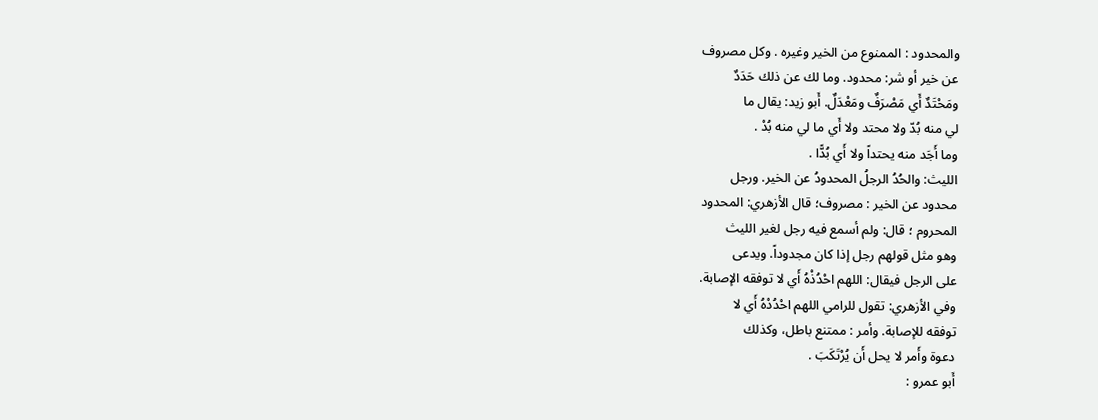والمحدود : الممنوع من الخير وغيره . وكل مصروف
عن خير أو شر: محدود. وما لك عن ذلك حَدَدٌ
ومَحْتَدٌ أَي مَصْرَفٌ ومَعْدَلٌ. أَبو زيد: يقال ما
لي منه بُدّ ولا محتد ولا أَي ما لي منه بُدْ .
وما أَجَد منه يحتداً ولا أَي بُدًّا .
الليث: والحُدُ الرجلُ المحدودُ عن الخير. ورجل
محدود عن الخير : مصروف؛ قال الأزهري: المحدود
المحروم ؛ قال: ولم أسمع فيه رجل لغير الليث
وهو مثل قولهم رجل إذا كان مجدوداً. ويدعى
على الرجل فيقال: اللهم احْدُذْهُ أَي لا توفقه الإصابة.
وفي الأزهري: تقول للرامي اللهم احْدُدْهُ أَي لا
توفقه للإصابة. وأمر : ممتنع باطل، وكذلك
دعوة وأَمر لا يحل أَن يُرْتَكَبَ .
أَبو عمرو :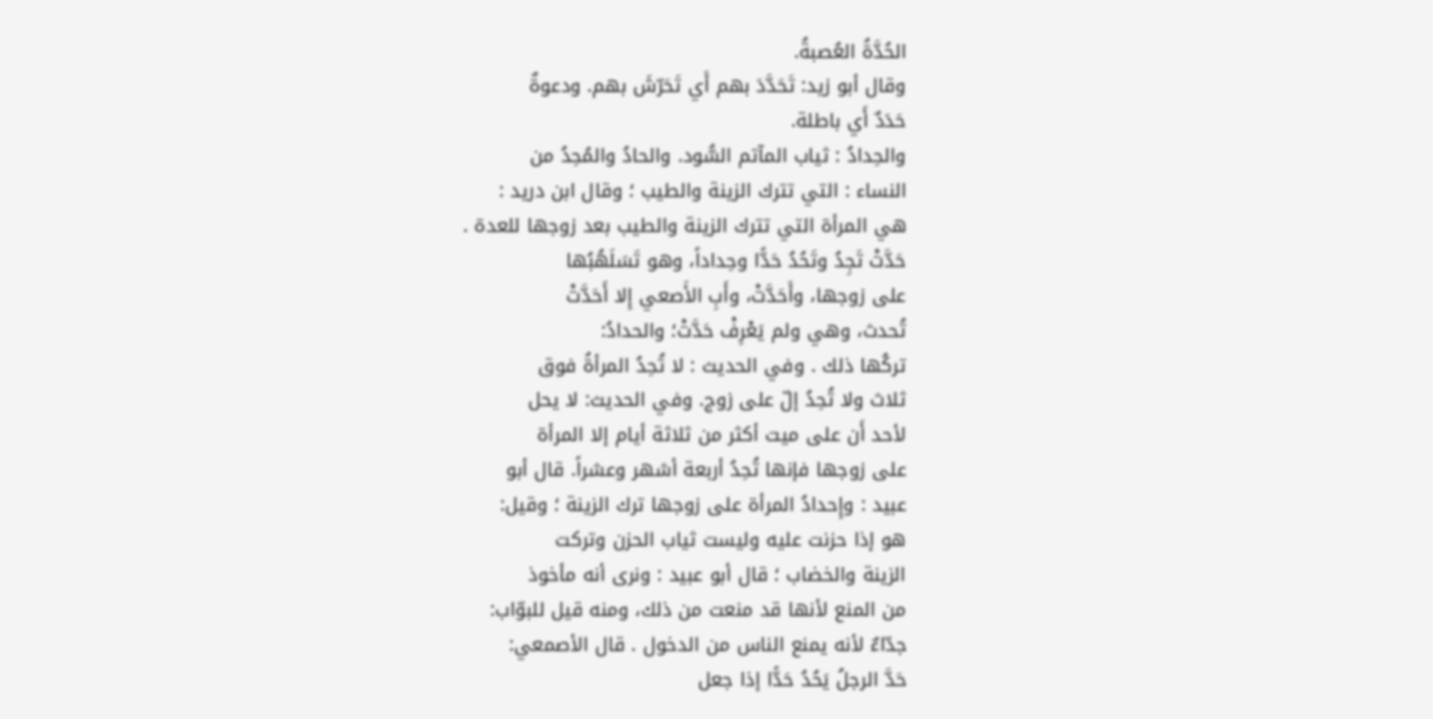الحُدَّةُ العُصبةُ.
وقال أبو زيد: تَحَدَّدَ بهم أَي تَحَرّشَ بهم. ودعوةٌ
حَدَدٌ أَي باطلة.
والحِدادُ : ثياب المآتم السُّود. والحادُ والمُحِدُ من
النساء : التي تترك الزينة والطيب ؛ وقال ابن دريد :
هي المرأة التي تترك الزينة والطيب بعد زوجها للعدة .
حَدَّتْ تَجِدُ وتَحُدُ حَدًّا وحِداداً، وهو تَسَلَهُبُها
على زوجها، وأَحَدَّتْ، وأَبِ الأَصعي إِلا أَحَدَّتْ
تُحدث، وهي ولم يَعْرِفْ حَدَّتْ؛ والحدادُ:
تركُها ذلك . وفي الحديث : لا تُحِدُ المرأةُ فوق
ثلاث ولا تُحِدُ إلّ على زوج. وفي الحديث: لا يحل
لأحد أَن على ميت أكثر من ثلاثة أيام إلا المرأة
على زوجها فإنها تُحِدُ أربعة أشهر وعشراً. قال أبو
عبيد : وإِحدادُ المرأة على زوجها ترك الزينة ؛ وقيل:
هو إذا حزنت عليه وليست ثياب الحزن وتركت
الزينة والخضاب ؛ قال أبو عبيد : ونرى أنه مأخوذ
من المنع لأنها قد منعت من ذلك، ومنه قيل للبوّاب:
جدّاءٌ لأنه يمنع الناس من الدخول . قال الأصمعي:
حَدَّ الرجلُ يَحُدُ حَدًّا إذا جعل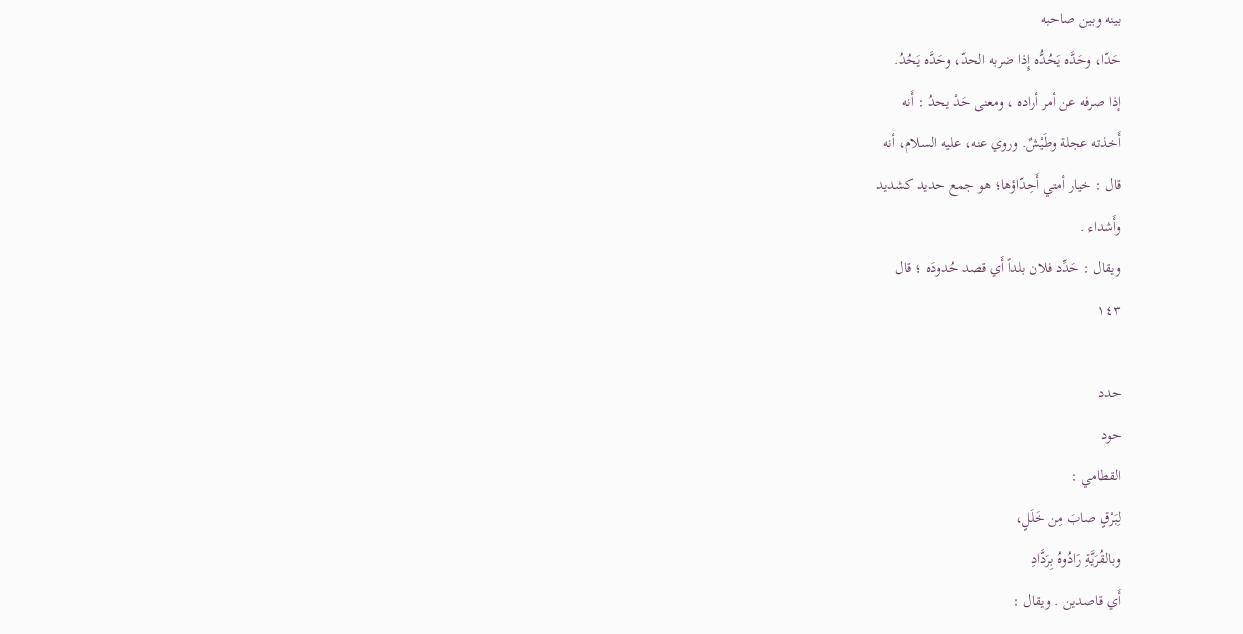بينه وبين صاحبه
حَدّا، وحَدَّه يَحُدُّه إِذا ضربه الحدّ، وحَدَّه يَحُدُ.
إذا صرفه عن أمر أراده ، ومعنى حَدْ يحدُ : أَنه
أَخذته عجلة وطَيْشٌ. وروي عنه، عليه السلام، أنه
قال : خيار أمتي أَحِدّاؤها؛ هو جمع حديد كشديد
وأَشداء .
ويقال : حَدِّد فلان بلداً أَي قصد حُدودَه ؛ قال
١٤٣

حدد
حود
القطامي :
لِبَرْقٍ صابَ مِن خَلَلٍ،
وبالقُرَيَّةِ رَادُوهُ بِرَدَّادِ
أَي قاصدين . ويقال :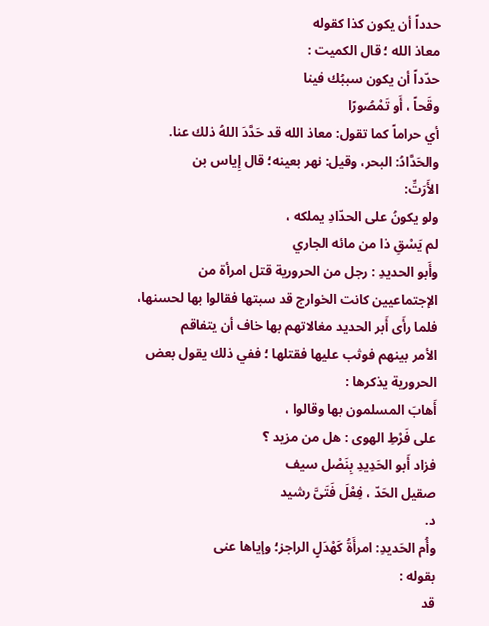حدداً أن يكون كذا كقوله
معاذ الله ؛ قال الكميت :
حدّداً أن يكون سببُك فينا
وقَحاً ، أَو تَمْصُورًا
أي حراماً كما تقول: معاذ الله قد حَدَّدَ اللهُ ذلك عنا.
والحَدَّادُ: البحر، وقيل: نهر بعينه؛ قال إِياس بن
الأَرَتِّ:
ولو يكونُ على الحدّادِ يملكه ،
لم يَسْقِ ذا من مائه الجاري
وأَبو الحديدِ : رجل من الحرورية قتل امرأة من
الإجتماعيين كانت الخوارج قد سبتها فقالوا بها لحسنها،
فلما رأَى أَبر الحديد مغالاتهم بها خاف أن يتفاقم
الأمر بينهم فوثب عليها فقتلها ؛ ففي ذلك يقول بعض
الحرورية يذكرها :
أَهابَ المسلمون بها وقالوا ،
على فَرْطِ الهوى : هل من مزيد ؟
فزاد أَبو الحَدِيدِ بِنَصْل سيف
صقيل الحَدّ ، فِعْلَ فَتَىَّ رشيد
د.
وأُم الحَديدِ: امرأَةُ كَهْدَلٍ الراجز؛ وإياها عنى
بقوله :
قد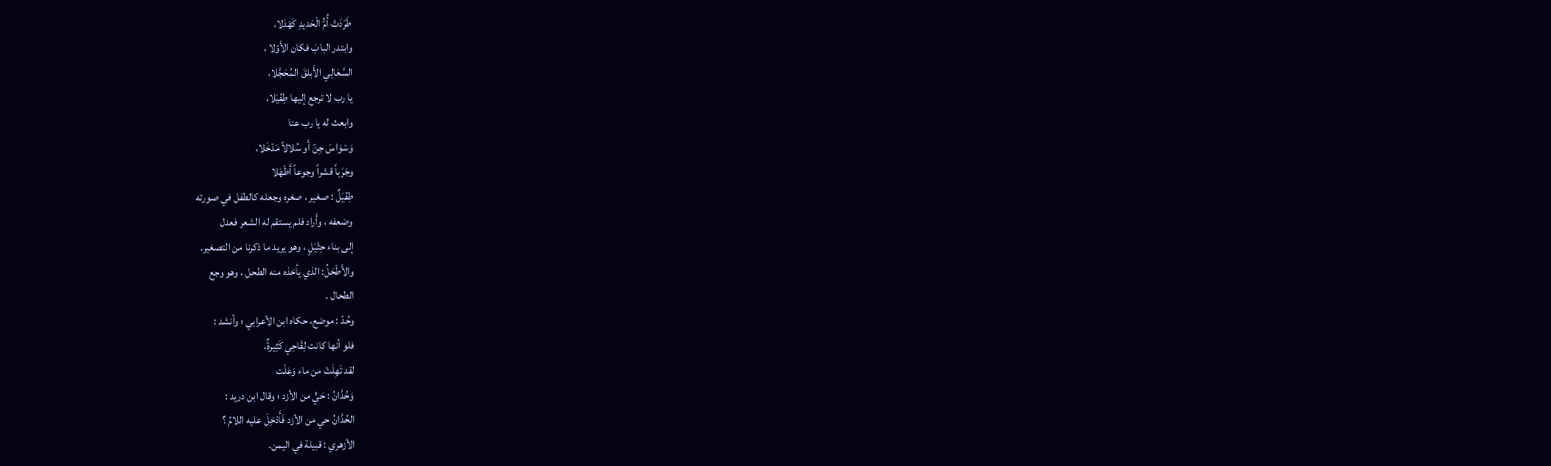طَرَدَتْ أُمُّ الْحَديدِ كَهْدَلا،
وابتدر البابَ فكان الأَوّلا ،
السَّعَالِي الأَبلقَ المُحَجَّلا،
يا رب لا ترجع إليها طِفْيَلا،
وابعث له يا رب عنا
وَسْوَاسَ جِنّ أَو سُلالاً مَدْخَلا،
وجَرَباً قشراً وجوعاً أَطْهَلا
طِفْيَلٌ : صغير ، صغره وجعله كالطفل في صورته
وضعفه ، وأَراد فلم يستقم له الشعر فعدل
إلى بناء حِثْيَلٍ ، وهو يريد ما ذكرنا من التصغير.
والأَطْحَلُ: الذي يأخذه منه الطحل ، وهو وجع
الطحال .
وحُدّ : موضع، حكاه ابن الأعرابي ؛ وأنشد :
فلو أنها كانت لِقَاحِي كَثِيرةٌ،
لقد تَهِلَتْ من ماء وَعَلْت
وَحُدَّانُ : حَيٍّ من الأزد ؛ وقال ابن دريد :
الحُدَّانُ حي من الأزد فَأَدْخِلَ عليه اللامُ ؟
الأزهري : قبيلة في اليمن.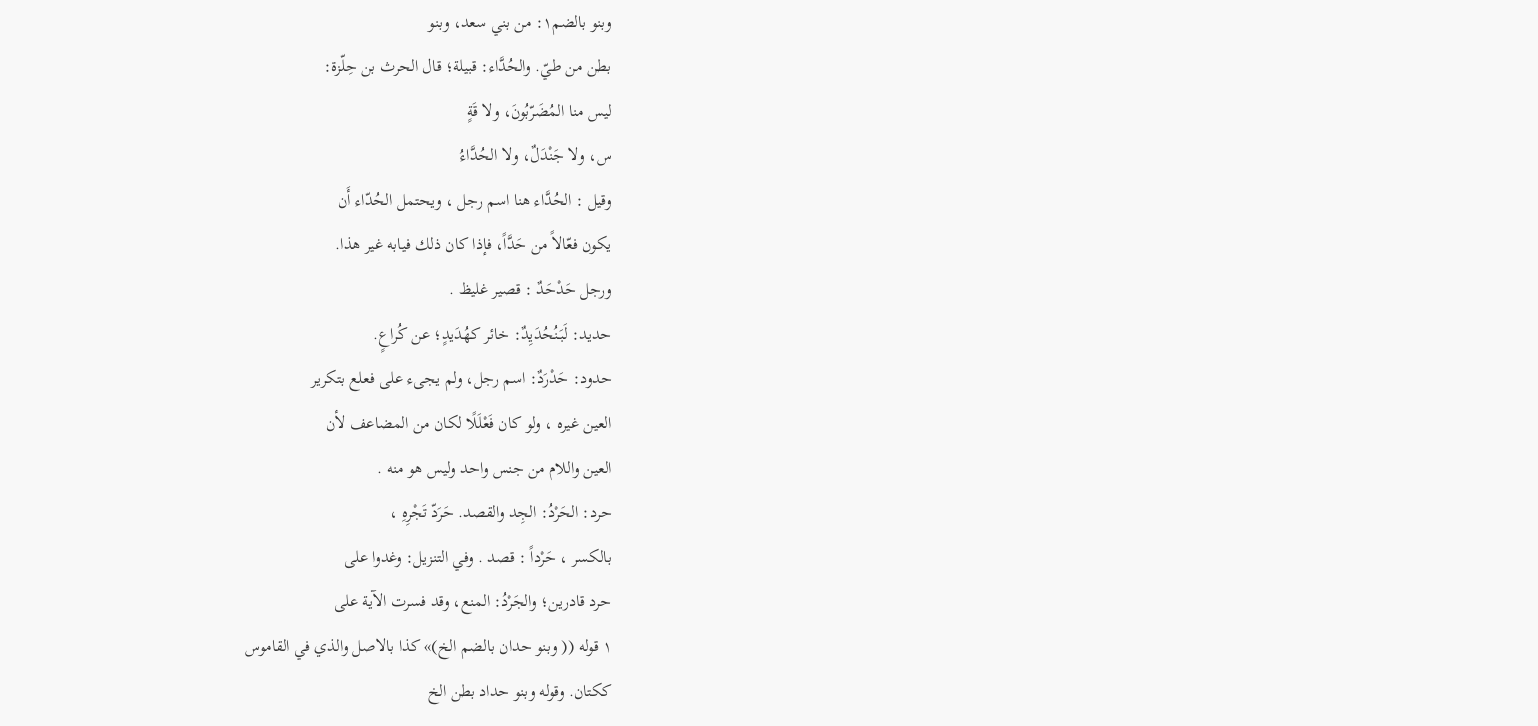وبنو بالضم١: من بني سعد، وبنو
بطن من طيّ. والحُدَّاء: قبيلة؛ قال الحرث بن حِلّزة:
ليس منا المُضَرّبُونَ، ولا قَةٍ
س، ولا جَنْدَلٌ، ولا الحُدَّاءُ
وقيل : الحُدَّاء هنا اسم رجل ، ويحتمل الحُدّاء أَن
يكون فعّالاً من حَدَّاً، فإذا كان ذلك فيابه غير هذا.
ورجل حَدْحَدٌ : قصير غليظ .
حديد: لَبَنُحُدَيِدٌ: خائر كهُدَيدٍ؛ عن كُراعٍ.
حدود: حَدْرَدٌ: اسم رجل، ولم يجىء على فعلع بتكرير
العين غيره ، ولو كان فَعْلَلًا لكان من المضاعف لأن
العين واللام من جنس واحد وليس هو منه .
حرد: الحَرْدُ: الجِد والقصد. حَرَدّ تَجْرِهِ ،
بالكسر ، حَرْداً : قصد . وفي التنزيل: وغدوا على
حرد قادرين؛ والجَرْدُ: المنع، وقد فسرت الآية على
١ قوله (( وبنو حدان بالضم الخ)» كذا بالاصل والذي في القاموس
ككتان. وقوله وبنو حداد بطن الخ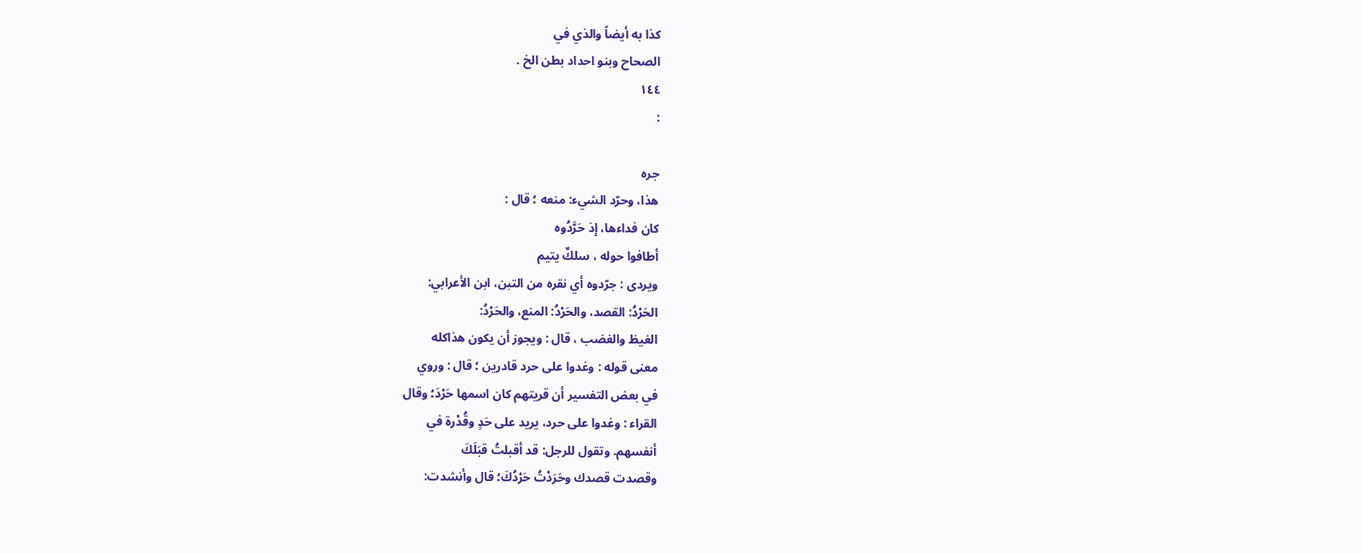كذا به أيضاً والذي في
الصحاح وبنو احداد بطن الخ .
١٤٤
:

جره
هذا، وحرّد الشيء: منعه ؛ قال :
كان فداءها، إذ حَرَّدُوه
أطافوا حوله ، سلكٌ يتيم
ويردى : جرّدوه أي نقره من التبن، ابن الأعرابي:
الحَرْدُ: القصد، والحَرْدُ: المنع، والحَرْدُ:
الغيظ والغضب ، قال : ويجوز أن يكون هذاكله
معنى قوله : وغدوا على حرد قادرين ؛ قال : وروي
في بعض التفسير أن قريتهم كان اسمها حَرْدَ؛ وقال
القراء : وغدوا على حرد، يريد على حَدٍ وقُدْرة في
أنفسهم. وتقول للرجل: قد أقبلتُ قبَلَكَ
وقصدت قصدك وحَرَدْتُ حَرْدُكَ؛ قال وأنشدت: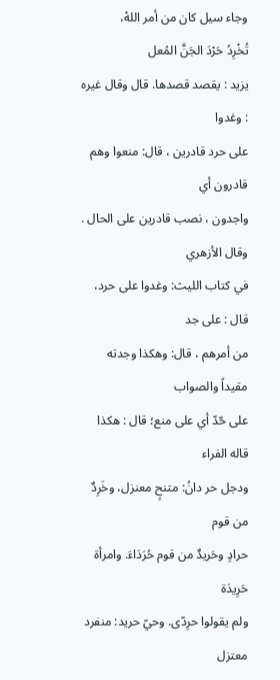وجاء سيل كان من أمر اللهْ،
تُخْرِدُ حَرْدَ الجَنَّ المُعل
يزيد : يقصد قصدها. قال وقال غيره : وغدوا
على حرد قادرين ، قال: منعوا وهم قادرون أي
واجدون ، نصب قادرين على الحال . وقال الأزهري
في كتاب الليث: وغدوا على حرد، قال : على جد
من أمرهم ، قال: وهكذا وجدته مقيداً والصواب
على حّدّ أي على منع؛ قال : هكذا قاله الفراء
ودجل حر دانُ: متنحٍ معنزل، وخَرِدٌ من قوم
حرادٍ وحَريدٌ من قوم حُرَدَاءَ. وامرأة حَرِيدَة
ولم يقولوا حرِدّى. وحيّ حريد: منفرد معتزل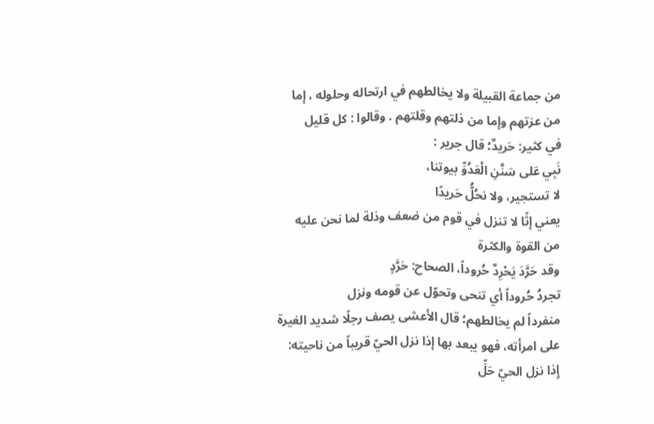من جماعة القبيلة ولا يخالطهم في ارتحاله وحلوله ، إما
من عزتهم وإما من ذلتهم وقلتهم . وقالوا : كل قليل
في كثير: حَريدٌ؛ قال جرير :
نَبِي عَلى سَنَّنِ الْعَدُوِّ بيوتنا،
لا تستجير، ولا نحُلُّ حَريدًا
يعني إثًا لا تنزل في قوم من ضعف وذلة لما نحن عليه
من القوة والكثرة
وقد حَرَّدَ يَحْرِدٌ حُروداً، الصحاح: حَرَّدٍ
تجردُ حُروداً أي تنحى وتحوّل عن قومه ونزل
منفرداً لم يخالطهم؛ قال الأعشى يصف رجلًا شديد الغيرة
على امرأته، فهو يبعد بها إذا نزل الحيّ قريباً من ناحيته:
إِذا نزل الحيّ حَلِّ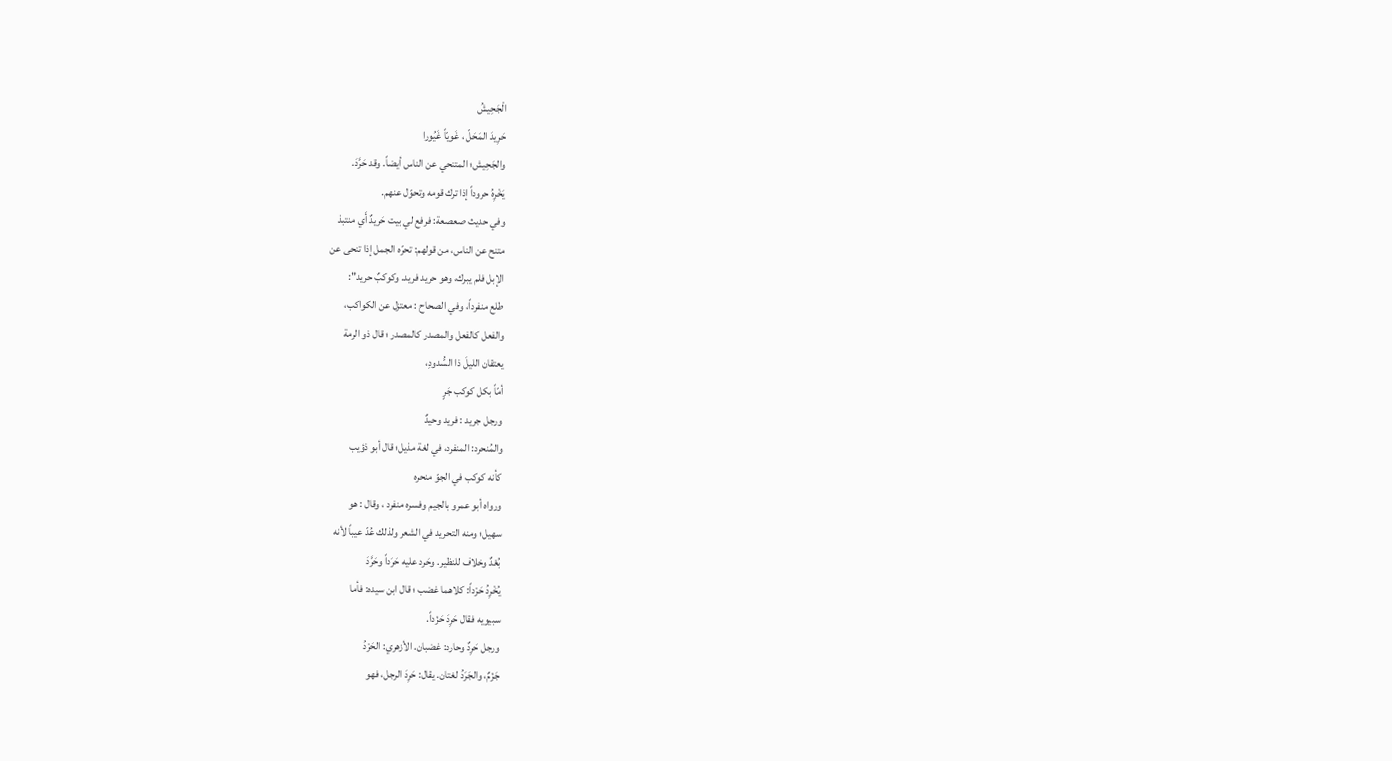الْجَحِيشُ
حَرِيدَ المَحَلّ ، غَويّاً غَيُورا
والجَحِيش؛ المتنحي عن الناس أيضاً. وقد حَرَّدَ.
يَخْرِهُ حروداً إذا ترك قومه وتحوّل عنهم.
وفي حديث صعصعة: فرفع لي بيت حَريدٌ أَي منتبذ
متنح عن الناس، من قولهم: تحرّه الجمل إذا تنحى عن
الإبل فلم يبرك، وهو حريد فريد. وكوكبٌ حريد":
طلع منفرداً، وفي الصحاح : معتزل عن الكواكب،
والفعل كالفعل والمصدر كالمصدر ؛ قال ذو الرمة
يعتقان الليلَ ذا السُّدودِ،
أمّاً بكل كوكب جَرٍ
ورجل جريد : فريد وحيدٌ
والمُنحرد: المنفرد، في لغة مذيل؛ قال أبو ذؤيب
كأنه كوكب في الجوّ منحره
ورواه أبو عمرو بالجيم وفسره منفرد ، وقال : هو
سهيل؛ ومنه التحريد في الشعر ولذلك عُدّ عيباً لأنه
بُعْدٌ وخلاف للنظير. وحَرد عليه حَرَداً وحَرَّدَ
يُخْرِدُ حَرْداً: كلاهما غضب ؛ قال ابن سيده: فأما
سبيويه فقال حَرِدَ حَزْداً.
ورجل حَرِدٌ وحارد: غضبان. الأزهري: الحَرْدُ
جَزْمٌ، والجَرَدُ لغتان. يقال: حَرِدَ الرجل، فهو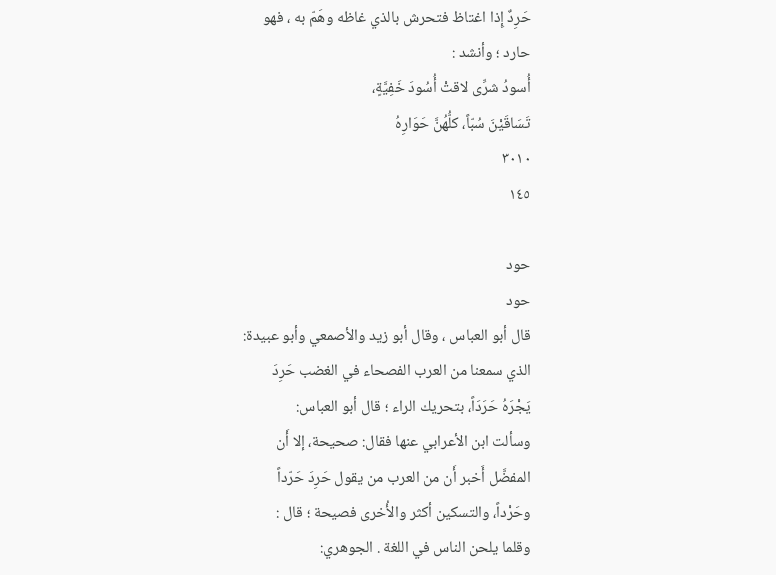حَرِدٌ إِذا اغتاظ فتحرش بالذي غاظه وهَمّ به ، فهو
حارد ؛ وأنشد :
أُسودُ شرِّى لاقتْ أُسُودَ خَفِيَّةٍ،
تَسَاقَيْنَ سُبّاً، كلُّهُنَّ حَوَارِهُ
٣٠١٠
١٤٥

حود
حود
قال أبو العباس ، وقال أبو زيد والأصمعي وأبو عبيدة:
الذي سمعنا من العرب الفصحاء في الغضب حَرِدَ
يَجْرَهُ حَرَدَاً، بتحريك الراء ؛ قال أبو العباس:
وسألت ابن الأعرابي عنها فقال: صحيحة، إلا أَن
المفضَّل أَخبر أَن من العرب من يقول حَرِدَ حَرّداً
وحَرْداً، والتسكين أكثر والأُخرى فصيحة ؛ قال :
وقلما يلحن الناس في اللغة . الجوهري: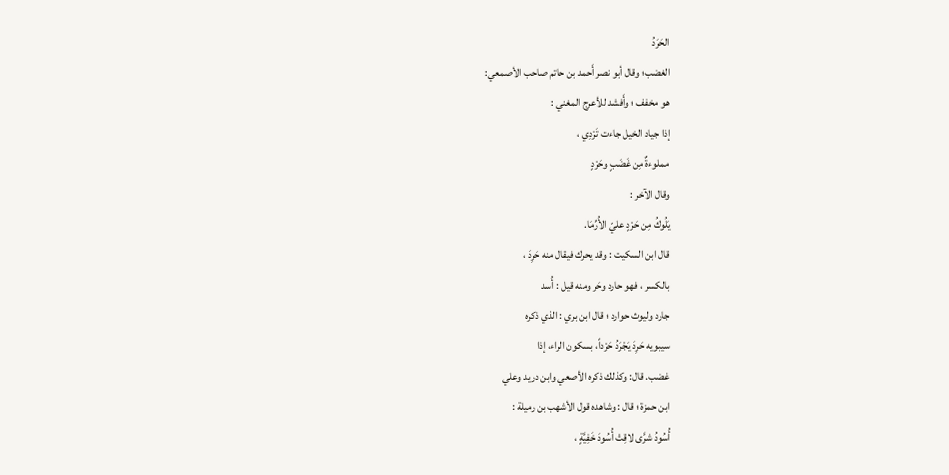الحَرَدُ
الغضب؛ وقال أبو نصر أَحمد بن حاتم صاحب الأصمعي:
هو مخفف ؛ وأَفشد للأعرج المغني :
إذا جياد الخيل جاءت تَرْدِي ،
مملوءةٌ مِن غَضَبٍ وحَرْدٍ
وقال الآخر :
يَلُوكُ مِن حَرْدٍ عليّ الأُرِّمَا.
قال ابن السكيت : وقد يحرك فيقال منه حَرِدَ ،
بالكسر ، فهو حارد وحَر ومنه قيل : أُسد
جارد وليوث حوارد ؛ قال ابن بري : الذي ذكره
سيبويه حَرِدَ يَجْرَدُ حَرْداً، بسكون الراء، إذا
غضب. قال: وكذلك ذكره الأصعي وابن دريد وعلي
ابن حمزة ؛ قال : وشاهده قول الأشهب بن رميلة :
أُسُودُ شرَّى لاقِتْ أُسُودَ خَفِيَّةٍ ،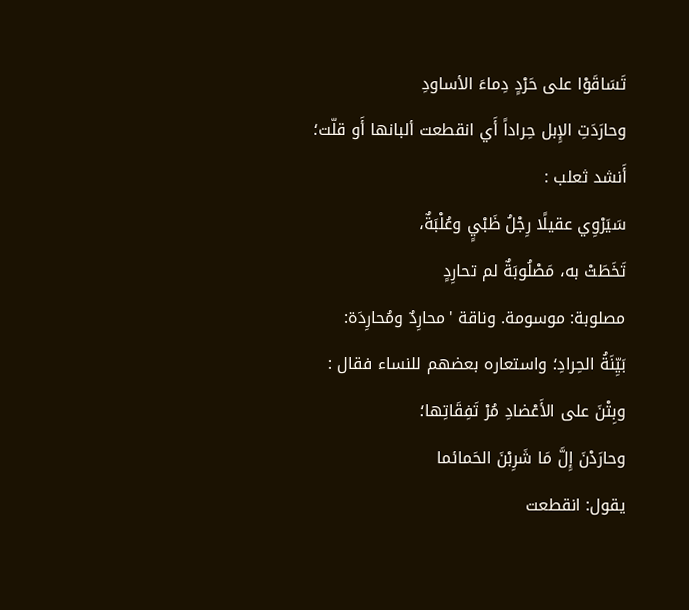تَسَاقَوْا على حَرْدٍ دِماءَ الأساودِ
وحارَدَتِ الإِبل حِراداً أَي انقطعت ألبانها أَو قلّت؛
أَنشد ثعلب :
سَيَرْوِي عقيلًا رِجْلُ ظَبْيٍ وعُلْبَةٌ،
تَخَطَتْ به، مَصْلُوبَةٌ لم تحارِدٍ
مصلوبة: موسومة. وناقة 'محارِدٌ ومُحارِدَة:
بَيِّنَةُ الحِرادِ؛ واستعاره بعضهم للنساء فقال :
وبِتْنَ على الأَعْضادِ مُرْ تَفِقَاتِها؛
وحارَدْنَ إِلَّ مَا شَرِبْنَ الحَمائما
يقول: انقطعت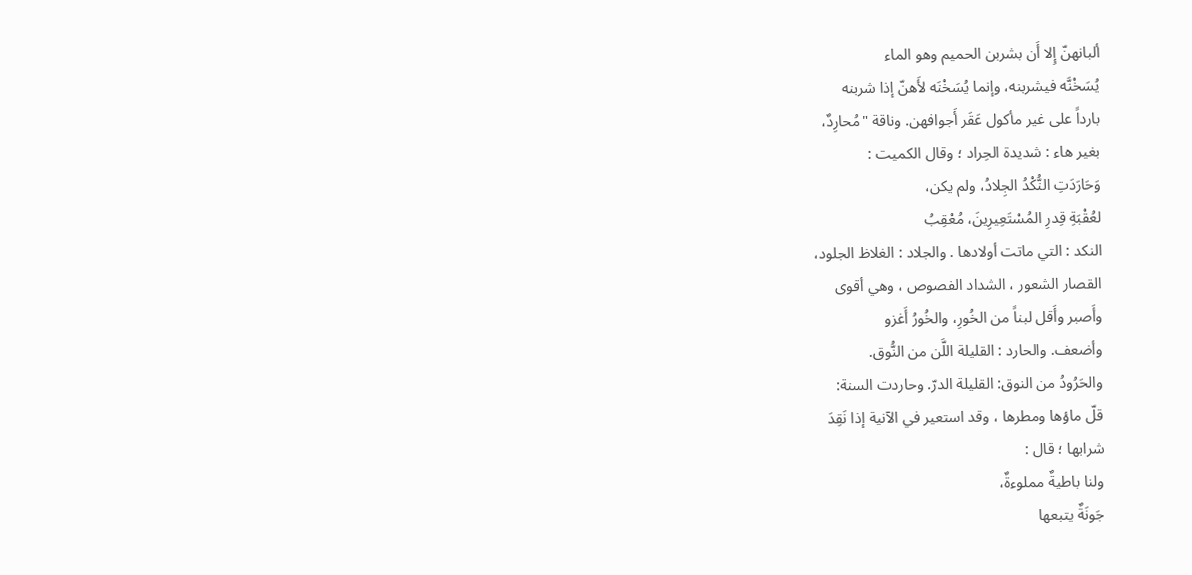ألبانهنّ إِلا أَن بشربن الحميم وهو الماء
يُسَخْنَّه فيشربنه، وإنما يُسَخْنَه لأَهنّ إذا شربنه
بارداً على غير مأكول عَقَر أَجوافهن. وناقة "مُحارِدٌ،
بغير هاء : شديدة الحِراد ؛ وقال الكميت :
وَحَارَدَتِ النُّكْدُ الجِلادُ، ولم يكن،
لعُقْبَةِ قِدرِ المُسْتَعِيرِينَ، مُعْقِبُ
النكد : التي ماتت أولادها . والجلاد : الغلاظ الجلود،
القصار الشعور ، الشداد الفصوص ، وهي أقوى
وأَصبر وأَقل لبناً من الخُورِ، والخُورُ أَغزو
وأضعف. والحارد : القليلة اللَّن من النُّوق.
والحَرُودُ من النوق: القليلة الدرّ. وحاردت السنة:
قلّ ماؤها ومطرها ، وقد استعير في الآنية إذا نَقِدَ
شرابها ؛ قال :
ولنا باطيةٌ مملوءةٌ،
جَونَةٌ يتبعها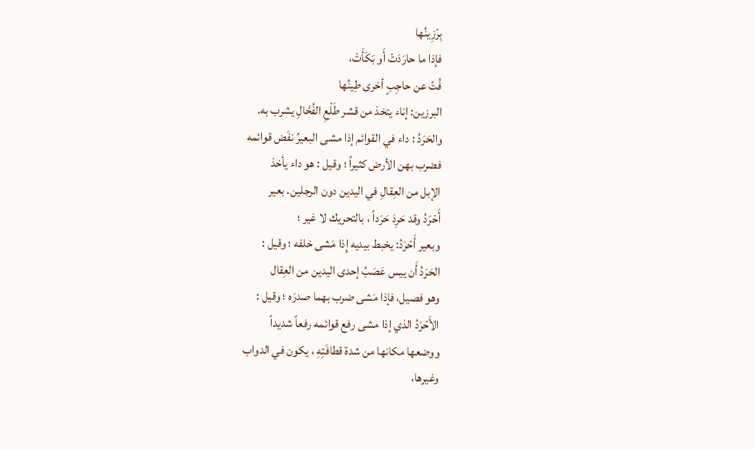بِرْزِينُها
فإذا ما حارَدَتْ أَو بَكَأَتْ،
فُتّ عن حاجِبٍ أخرى طِينُها
البرزين: إناء يتخذ من قشر طَلْعِ الفُحَّالِ يشرب به.
والحَرَدُ : داء في القوائم إذا مشى البعيرُ نفَض قوائمه
فضرب بهن الأرض كثيراً ؛ وقيل : هو داء يأخذ
الإبل من العِقالِ في اليدين دون الرجلين. بعير
أَحْرَدُ وقد حَرِدَ حَرَداً ، بالتحريك لا غير ؛
وبعير أَحْرَدُ: يخبط بيديه إِذا مَشى خلفه ؛ وقيل :
الحَرَدُ أَن ييس عَصَبُ إحدى اليدين من العِقال
وهو فصيل، فإذا مَشى ضرب بهما صدرَه ؛ وقيل :
الأَحْرَدُ الذي إذا مشى رفع قوائمه رفعاً شديداً
ووضعها مكانها من شدة قطافَتِهِ ، يكون في الدواب
وغيرها،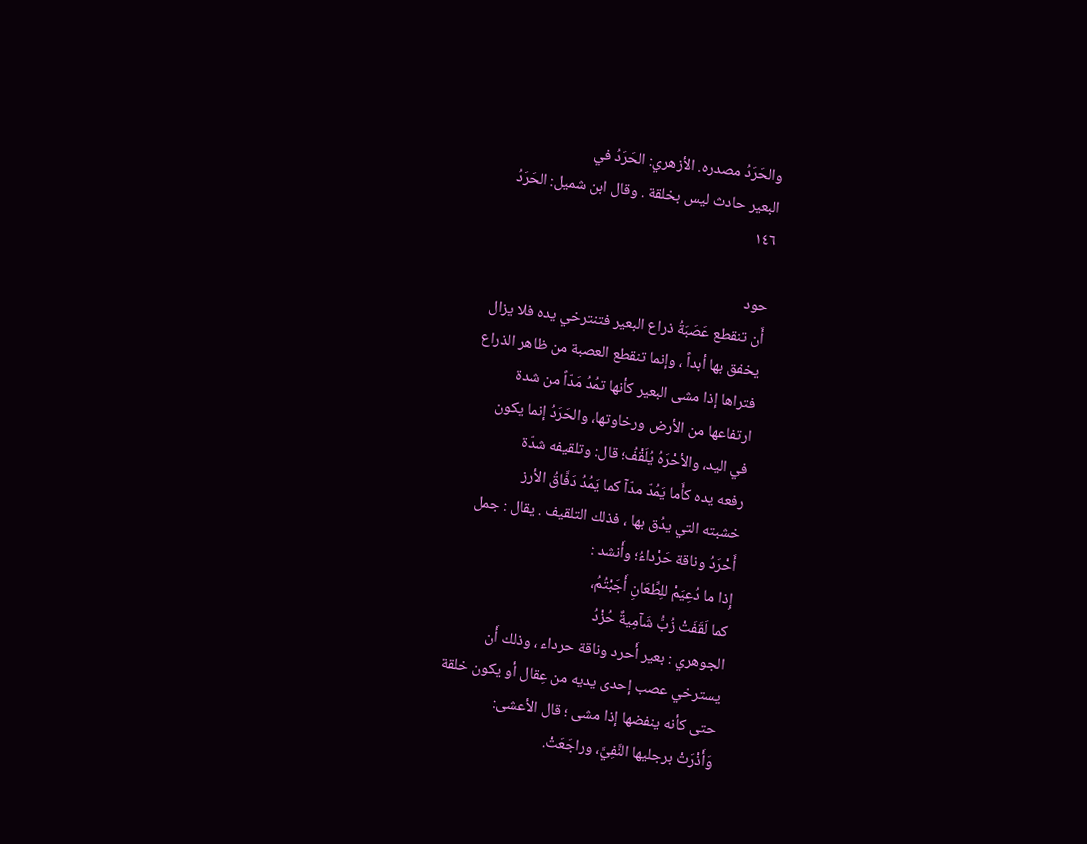والحَرَدُ مصدره. الأزهري: الحَرَدُ في
البعير حادث ليس بخلقة . وقال ابن شميل: الحَرَدُ
١٤٦

حود
أَن تنقطع عَصَبَةُ ذراع البعير فتنترخي يده فلا يزال
يخفق بها أبداً ، وإنما تنقطع العصبة من ظاهر الذراع
فتراها إذا مشى البعير كأنها تمُدُ مَدّاً من شدة
ارتفاعها من الأرض ورخاوتها، والحَرَدُ إنما يكون
في اليد، والأحْرَهُ يُلَقْفُ؛ قال: وتلقيفه شدّة
رفعه يده كأَما يَمُدّ مدّآ كما يَمُدُ دَفَّاقُ الأرز
خشبته التي يدُق بها ، فذلك التلقيف . يقال : جمل
أَحْرَدُ وناقة حَرْداءُ؛ وأَنشد :
إِذا ما دُعِيَمْ للِطِّعَانِ أَجَبْتُمُ،
كما لَقَفَتْ زُبُّ شَآمِيةٌ حُزْدُ
الجوهري : بعير أَحرد وناقة حرداء ، وذلك أَن
يسترخي عصب إحدى يديه من عِقال أو يكون خلقة
حتى كأنه ينفضها إذا مشى ؛ قال الأعشى:
وَأَذْرَتْ برجليها النَّفِيَّ، وراجَعَتْ.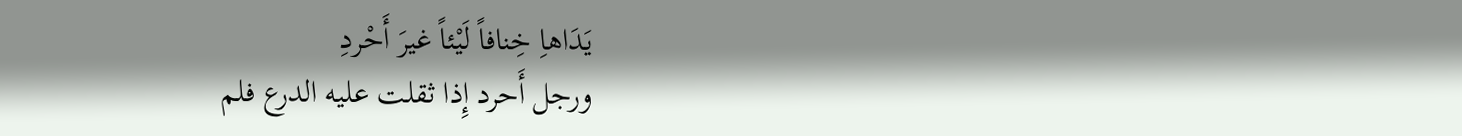يَدَاهاِ خِنافاً لَيْئاً غيرَ أَحْردِ
ورجل أَحرد إِذا ثقلت عليه الدرع فلم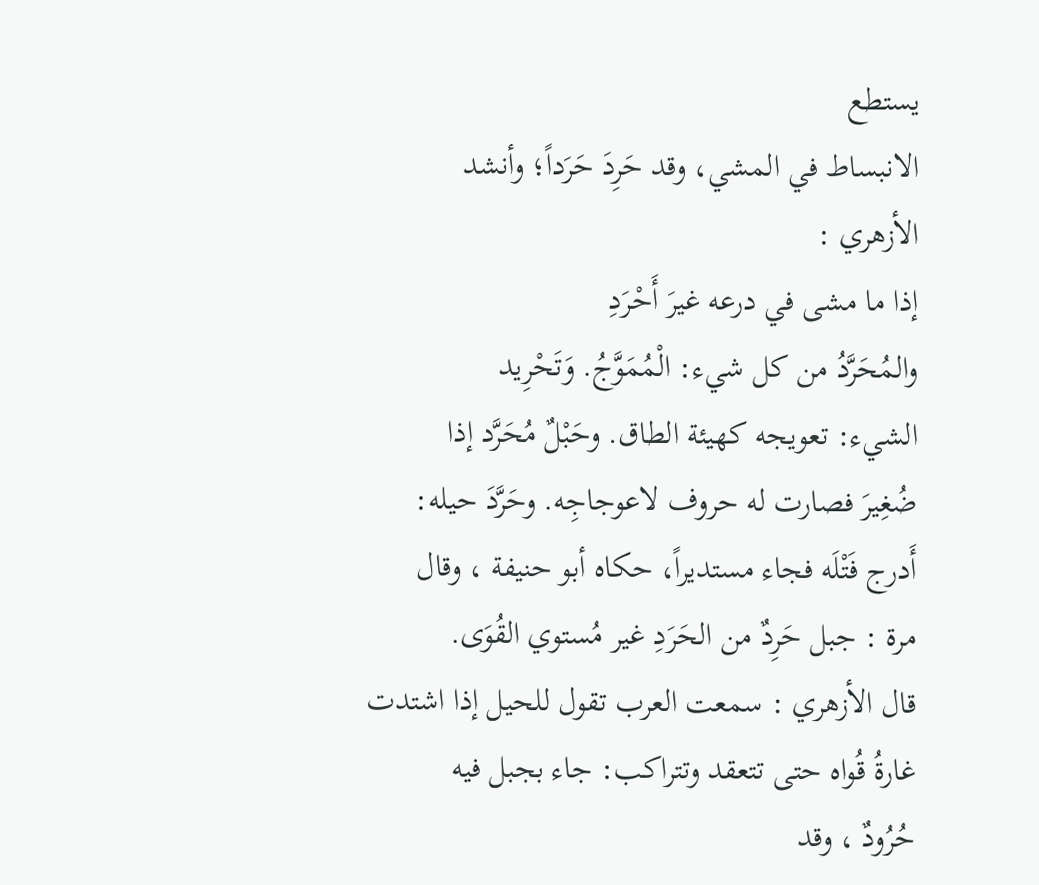يستطع
الانبساط في المشي، وقد حَرِدَ حَرَداً؛ وأنشد
الأزهري :
إذا ما مشى في درعه غيرَ أَحْرَدِ
والمُحَرَّدُ من كل شيء: الْمُمَوَّجُ. وَتَحْرِيد
الشيء: تعويجه كهيئة الطاق. وحَبْلٌ مُحَرَّد إذا
ضُغِيرَ فصارت له حروف لاعوجاجِه. وحَرَّدَ حيله:
أَدرج فَتْلَه فجاء مستديراً، حكاه أبو حنيفة ، وقال
مرة : جبل حَرِدٌ من الحَرَدِ غير مُستوي القُوَى.
قال الأزهري : سمعت العرب تقول للحيل إذا اشتدت
غارةُ قُواه حتى تتعقد وتتراكب: جاء بجبل فيه
حُرُودٌ ، وقد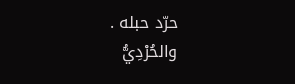حرّد حبله .
والحُرْدِيُّ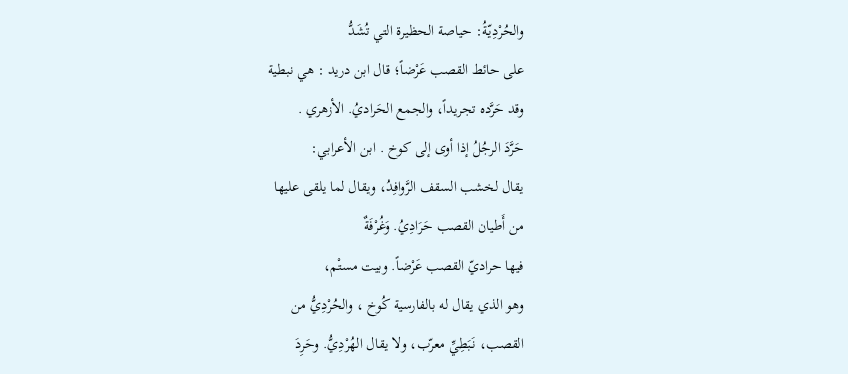والحُرْدِيّةُ: حياصة الحظيرة التي تُشَدُّ
على حائط القصب عَرْضاً؛ قال ابن دريد : هي نبطية
وقد حَرَّده تجريداً، والجمع الحَراديُ. الأزهري .
حَرَّدَ الرجُلُ إذا أوى إلى كوخ . ابن الأعرابي:
يقال لخشب السقف الرَّوافِدُ، ويقال لما يلقى عليها
من أَطيان القصب حَرَادِيُ. وَغُرْفَةٌ
فيها حراديّ القصب عَرْضاً. وبيت مستْم،
وهو الذي يقال له بالفارسية كُوخ ، والحُرْدِيُّ من
القصب، نَبَطِيِّ معرّب، ولا يقال الهُرْدِيُّ. وحَرِدَ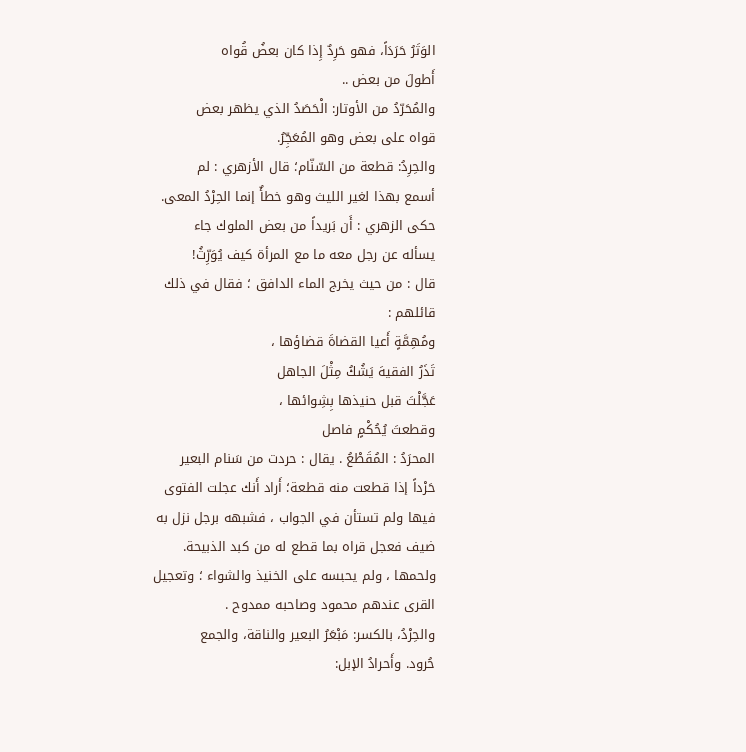الوَتَرُ حَرَدَاً، فهو حَرِدٌ إِذا كان بعضُ قُواه
أَطولَ من بعض ..
والمُحَرّدُ من الأوتار: الْحَصَدُ الذي يظهر بعض
قواه على بعض وهو المُعَجِّرُ.
والحِرِدُ: قطعة من السّنّام؛ قال الأزهري : لم
أسمع بهذا لغير الليث وهو خطأٌ إنما الحِرْدُ المعى.
حكى الزهري : أَن بَريداً من بعض الملوك جاء
يسأله عن رجل معه ما مع المرأة كيف يُوَرِّثُ!
قال : من حيث يخرج الماء الدافق ؛ فقال في ذلك
قائلهم :
ومُهِمَّةٍ أَعيا القضاةَ قضاؤها ،
تَذَرُ الفقيهَ يَشُكُ مِثْلَ الجاهل
عَجَّلْتَ قبل حنيذها بِشِوائها ،
وقطعتَ يُحُكْمٍ فاصل
المحرَدُ : المُقَطْعُ . يقال : حردت من سَنام البعير
حَرْداً إذا قطعت منه قطعة؛ أَراد أَنك عجلت الفتوى
فيها ولم تستأن في الجواب ، فشبهه برجل نزل به
ضيف فعجل قراه بما قطع له من كبد الذبيحة.
ولحمها ، ولم يحبسه على الخنيذ والشواء ؛ وتعجيل
القرى عندهم محمود وصاحبه ممدوح .
والحِرْدُ، بالكسر: مَبْعَرُ البعير والناقة، والجمع
حُرود. وأَحرادُ الإبل: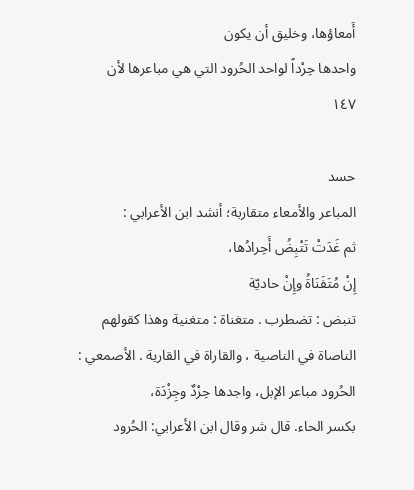أَمعاؤها، وخليق أن يكون
واحدها حِرْداً لواحد الحُرود التي هي مباعرها لأن
١٤٧

حسد
المباعر والأمعاء متقاربة؛ أنشد ابن الأعرابي :
ثم غَدَتْ تَتْبِضُ أَحِرادُها،
إِنْ مُتَفَنَاةُ وإِنْ حاديّة
تنبض : تضطرب . متغناة : متغنية وهذا كقولهم
الناصاة في الناصية ، والقاراة في القارية . الأصمعي :
الحُرود مباعر الإبل، واجدها حِرْدٌ وجِزْدَة،
بكسر الحاء. قال شر وقال ابن الأعرابي: الحُرود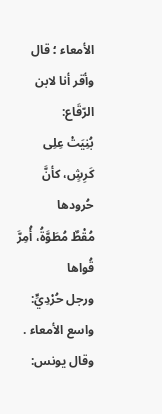الأمعاء ؛ قال وأقر أنا لابن الرّقَاع:
بُنِيَتْ عِلِى كَرِشٍ، كأنَّ حُرودها
مُقْطٌ مُطَوَّةُ، أُمِرَّ قُواها
ورجل حُرْدِيٍّ: واسع الأمعاء . وقال يونس: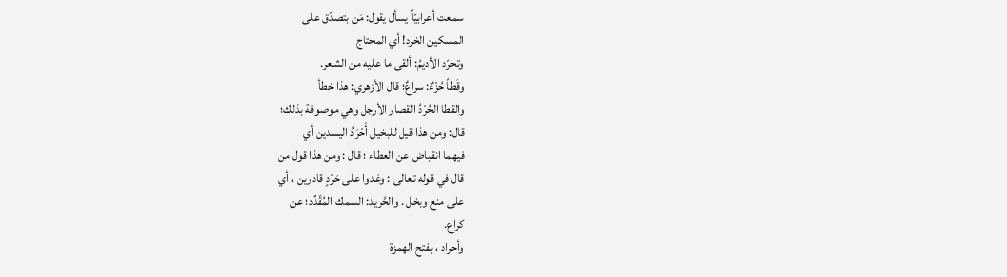سمعت أعرابيّاً يسأل يقول: مَن بتصدّق على
المسكين الخرد! أي المحتاج
وتحرّد الأديمُ: ألقى ما عليه من الشعر.
وقَطاً حُزْءٌ: سراعٌ؛ قال الأزهري: هذا خطأ
والقطا الحُرْدُ القصار الأرجل وهي موصوفة بذلك؛
قال: ومن هذا قيل للبخيل أَحْرَدُ اليسدين أي
فيهما انقباض عن العطاء ؛ قال : ومن هذا قول من
قال في قوله تعالى : وغدوا على حَرْدٍ قادرين ، أي
على منع وبخل . والحَّريد: السمك المُقّدِّد؛ عن
كراع.
وأحراد ، بفتح الهمزة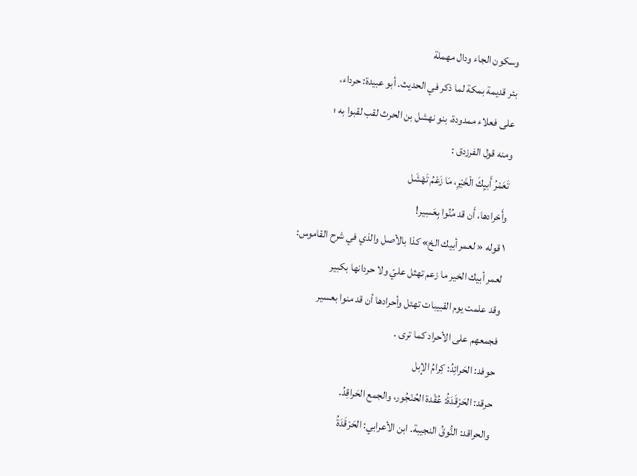وسكون الجاء ودال مهملة
بئر قديمة بمكة لما ذكر في الحديث. أبو عبيدة: حرداء،
على فعلاء ممدودة، بنو نهشل بن الحرث لقب لقبوا به ؛
ومنه قول الفرزدق :
تَعَمْرُ أَبيِكَ الْخَيْرِ، مَا زَعْمُ تَهْشَل
وأَحْرادها، أَن قد مُنُوا بِعَسِير!
١ قوله « لعمر أبيك الخ» كذا بالأصل والذي في شرح القاموس:
لعمر أبيك الخير ما زعم تهثل عليّ ولا حردانها بكبير
وقد علمت يوم القبيبات تهئل وأحرادها أن قد منوا بعسير
فجمعهم على الأحراد كما ترى .
حوفد: الحَرائِدُ: كِرامُ الإبل
حرقد: الحَرْقَدَةُ: عُقْدة الحُنْجُور، والجمع الحَراقِدُ.
والحراقد: النُّوقُ النجيبة. ابن الأعرابي: الحَرْقَدَةُ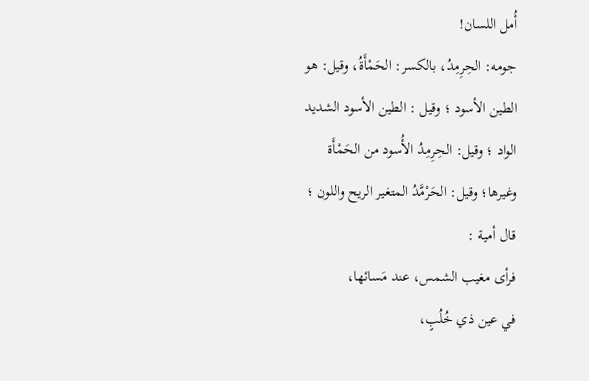أُمل اللسان!
جومه: الحِرِمِدُ، بالكسر: الحَمْأَةُ، وقيل: هو
الطين الأسود ؛ وقيل : الطين الأسود الشديد
الواد ؛ وقيل: الحِرِمِدُ الأُسود من الحَمْأَة
وغيرها؛ وقيل: الحَرْمَّدُ المتغير الريح واللون ؛
قال أمية :
فرأى مغيب الشمس، عند مَسائها،
في عين ذي خُلُبٍ،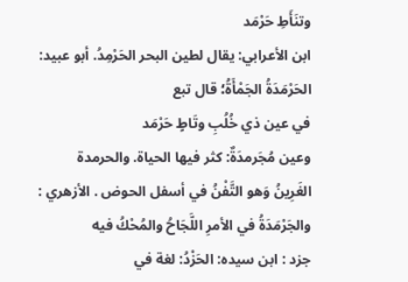وتنَأَطِ حَرْمَد
ابن الأعرابي: يقال لطين البحر الحَرْمِدُ. أبو عبيد:
الحَرْمَدَةُ الجَمْأَةُ؛ قال تبع
في عين ذي خُلُبِ وتَاطٍ حَرْمَد
وعين مُجَرمدَةٌ: كثر فيها الحياة. والحرمدة
الغَرِينُ وَهو التَّفْنُ في أسفل الحوض . الأزهري :
والجَرْمَدَةُ في الأمرِ اللَّجَاحُ والمُحْكُ فيه
جزد : ابن سيده: الحَزْدُ: لغة في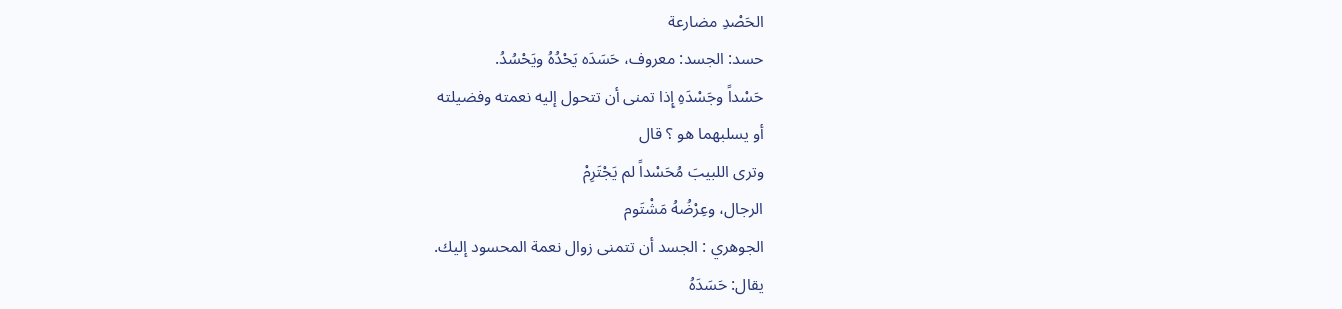الحَصْدِ مضارعة
حسد: الجسد: معروف، حَسَدَه يَحْدُهُ ويَحْسُدُ.
حَسْداً وجَسْدَهِ إِذا تمنى أن تتحول إليه نعمته وفضيلته
أو يسلبهما هو ؟ قال
وترى اللبيبَ مُحَسْداً لم يَجْتَرِمْ
الرجال، وعِرْضُهُ مَشْتَوم
الجوهري : الجسد أن تتمنى زوال نعمة المحسود إليك.
يقال: حَسَدَهُ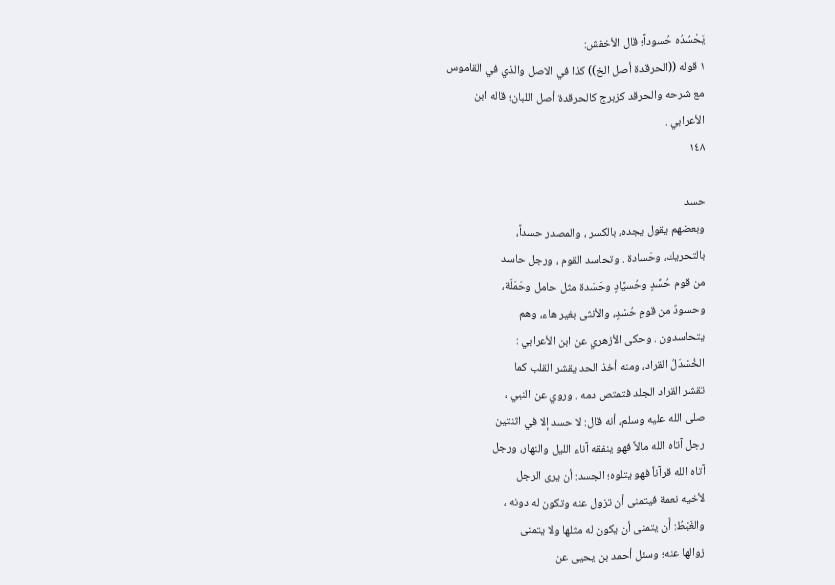يَحْسُدُه حُسوداً؛ قال الأخفش:
١ قوله ((الحرقدة أصل الخ)) كذا في الاصل والذي في القاموس
مع شرحه والحرقد كزبرج كالحرقدة أصل اللبان؛ قاله ابن
الأعرابي .
١٤٨

حسد
وبعضهم يقول يجده، بالكسر ، والمصدر حسداً،
بالتحريك، وحَسادة . وتحاسد القوم ، ورجل حاسد
من قوم حُسِّدٍ وحُسيَّادٍ وحَسَدة مثل حامل وحَمَلّة،
وحسودٌ من قومِ حُسْدٍ، والأنثى بغير هاء، وهم
يتحاسدون . وحكى الأزهري عن ابن الأعرابي :
الخُسْدَلُ القراد، ومنه أخذ الحد يقشر القلب كما
تقشر القراد الجلد فتمتص دمه . وروي عن النبي ،
صلى الله عليه وسلم، أنه قال: لا حسد إلا في اثنتين
رجل آتاه الله مالاً فهو ينفقه آناء الليل والنهار، ورجل
آتاه الله قرآناً فهو يتلوه؛ الجسد: أن يرى الرجل
لأخيه نعمة فيتمنى أن تزول عنه وتكون له دونه ،
والغَبْطُ: أَن يتمنى أن يكون له مثلها ولا يتمنى
زوالها عنه؛ وسئل أحمد بن يحيى عن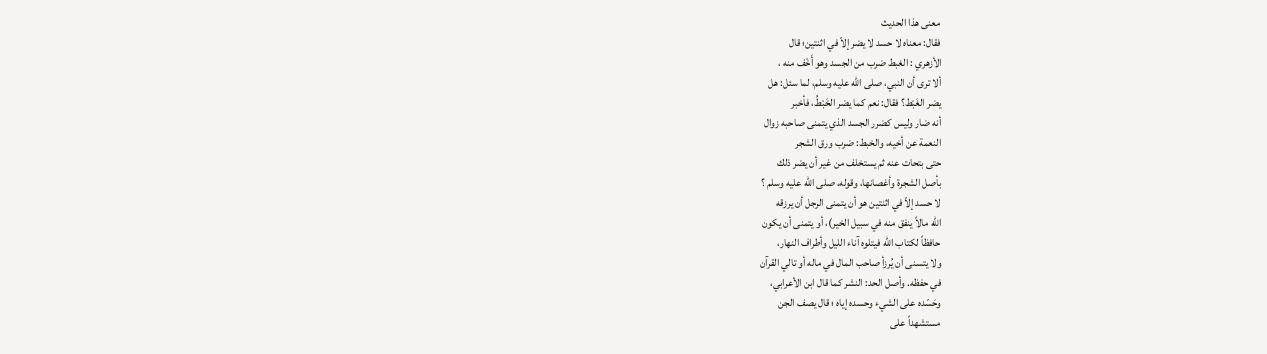معنى هذا الحديث
فقال: معناه لا حسد لا يضر إلاّ في اثنتين؛ قال
الأزهري : الغبط ضرب من الجسد وهو أَخْف منه ،
ألا ترى أن النبي، صلى الله عليه وسلم، لما سئل: هل
يضر الغَبْط؟ فقال: نعم كما يضر الخَبْطُ، فأخبر
أنه ضار وليس كضرر الجسد الذي يتمنى صاحبه زوال
النعمة عن أخيه، والخبط: ضرب ورق الشجر
حتى بتحات عنه ثم يستخلف من غير أن يضر ذلك
بأصل الشجرة وأغصانها، وقوله، صلى الله عليه وسلم ؟
لا حسد إلاّ في اثنتين هو أن يتمنى الرجل أن يرزقه
الله مالاً ينفق منه في سبيل الخير)، أو يتمنى أن يكون
حافظاً لكتاب الله فيتلوه آناء الليل وأطراف النهار،
ولا يتسنى أن يُرزأ صاحب المال في ماله أو تالي القرآن
في حفظه. وأصل الحد: النشر كما قال ابن الأعرابي،
وحَسّده على الشيء وحسده إياه ؛ قال يصف الجن
مستشهداً على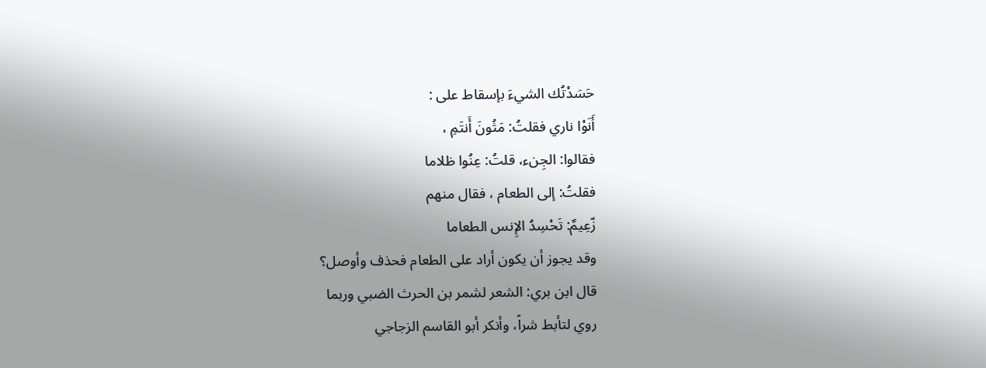حَسَدْتُك الشيءَ بإسقاط على :
أَنَوْا ناري فقلتُ: مَثُونَ أَنتَمِ ،
فقالوا: الجِنء، قلتُ: عِنُوا ظلاما
فقلتُ: إلى الطعام ، فقال منهم
زّعِيمٌ: تَحْسِدُ الإِنس الطعاما
وقد يجوز أن يكون أراد على الطعام فحذف وأوصل؟
قال ابن بري: الشعر لشمر بن الحرث الضبي وربما
روي لتأبط شراً، وأنكر أبو القاسم الزجاجي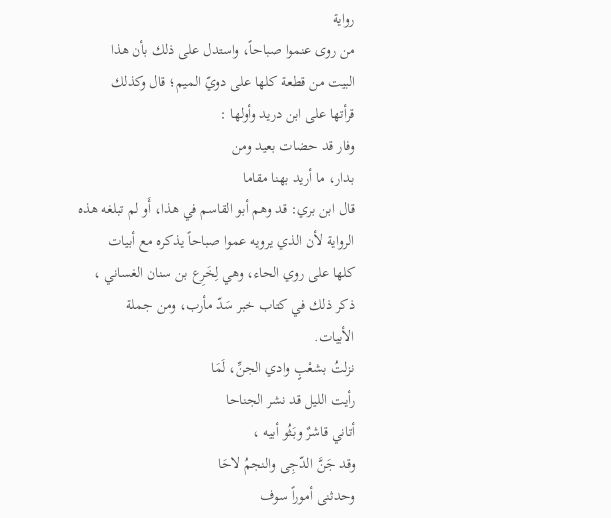رواية
من روى عنموا صباحاً، واستدل على ذلك بأن هذا
البيت من قطعة كلها على دويّ الميم؛ قال وكذلك
قرأتها على ابن دريد وأولها :
وفار قد حضات بعيد ومن
بدار، ما أريد بهنا مقاما
قال ابن بري: قد وهم أبو القاسم في هذا، أَو لم تبلغه هذه
الرواية لأن الذي يرويه عموا صباحاً يذكره مع أبيات
كلها على روي الحاء، وهي لِخَرِع بن سنان الغساني ،
ذكر ذلك في كتاب خبر سَدّ مأرب، ومن جملة
الأبيات.
نزلتُ بشعْبٍ وادي الجنِّ، لَمَا
رأيت الليل قد نشر الجناحا
أتاني قاشرٌ وبَثُو أبيه ،
وقد جَنَّ الدّجِى والنجمُ لاحَا
وحدثنى أموراً سوف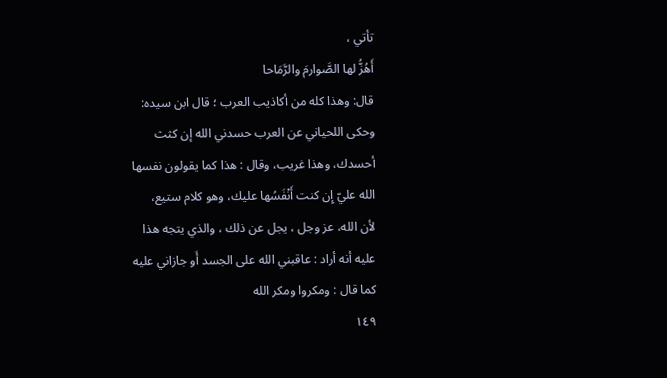تأتي ،
أَهُزُّ لها الصَّوارمَ والرَّمَاحا
قال: وهذا كله من أكاذيب العرب ؛ قال ابن سيده:
وحكى اللحياني عن العرب حسدني الله إن كثث
أحسدك، وهذا غريب، وقال : هذا كما يقولون نفسها
الله عليّ إِن كنت أَنْفَسُها عليك، وهو كلام ستيع،
لأن الله، عز وجل ، يجل عن ذلك ، والذي يتجه هذا
عليه أنه أراد : عاقبني الله على الجسد أَو جازاني عليه
كما قال : ومكروا ومكر الله
١٤٩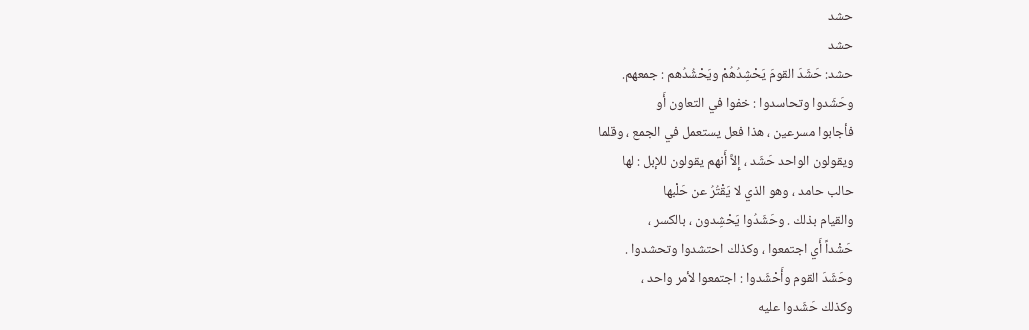حشد
حشد
حشد: حَشَدَ القومَ يَحْشِدُهُمْ ويَحْشُدُهم : جمعهم.
وحَشَدوا وتحاسدوا : خفوا في التعاون أَو
فأجابوا مسرعين ، هذا فعل يستعمل في الجمع ، وقلما
ويقولون الواحد حَشَد ، إِلاَّ أَنهم يقولون للإبل : لها
حالب حامد ، وهو الذي لا يَقْتُرُ عن حَلْبها
والقيام بذلك . وحَشَدُوا يَحْشِدون ، بالكسر ،
حَشْداً أَي اجتمعوا ، وكذلك احتشدوا وتحشدوا .
وحَشَدَ القوم وأَحْشَدوا : اجتمعوا لأمر واحد ،
وكذلك حَشَدوا عليه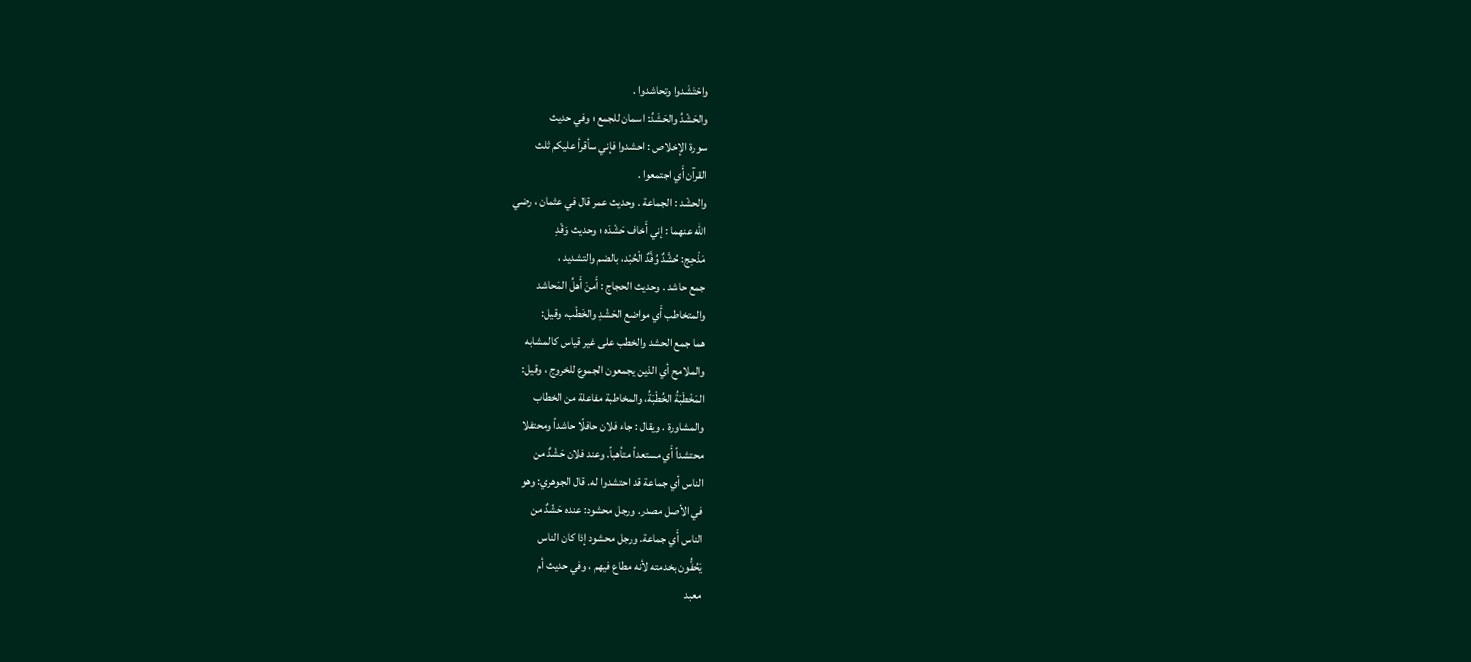واحْتَشَدوا وتحاشدوا .
والحَشْدُ والحَشَدُ: اسمان للجمع ؛ وفي حديث
سورة الإخلاص : احشدوا فإني سأقرأ عليكم ثلث
القرآن أَي اجتمعوا .
والحشْد : الجماعة . وحديث عمر قال في عثمان ، رضي
الله عنهما : إني أَخاف حَشْدَه ؛ وحديث وَقْدِ
مَذْحِج: حُشَّدٌ وُفَّدٌ الْحُبْد، بالضم والتشديد ،
جمع حاشد . وحديث الحجاج : أَمنَ أَهلُ المَحاشد
والمتخاطب أَي مواضع الحَشْدِ والخَطْب، وقيل:
هما جمع الحشد والخطب على غير قياس كالمشابه
والملامح أي الذين يجمعون الجموع للخروج ، وقيل:
المَخْطَبَةُ الخُطْبَةُ، والمخاطبة مفاعلة من الخطاب
والمشاورة . ويقال : جاء فلان حافلًا حاشداً ومحتفلا
محتشداً أَي مستعداً متأهباً. وعند فلان حَشْدٌ من
الناس أي جماعة قد احتشدوا له. قال الجوهري: وهو
في الأصل مصدر. ورجل محشود: عنده حَشّدٌ من
الناس أَي جماعة. ورجل محشود إذا كان الناس
يَحُفُّون بخدمته لأنه مطاع فيهم ، وفي حديث أم
معبد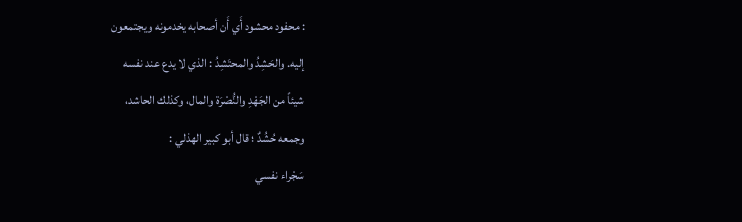: محفود محشود أَي أَن أصحابه يخدمونه ويجتمعون
إليه. والحَشِدُ والمحتَشِدُ : الذي لا يدع عند نفسه
شيئاً من الجَهْدِ والنُّصْرَة والمال، وكذلك الحاشد،
وجمعه حُشُدٌ ؛ قال أبو كبير الهذلي :
سَجْراء نفسي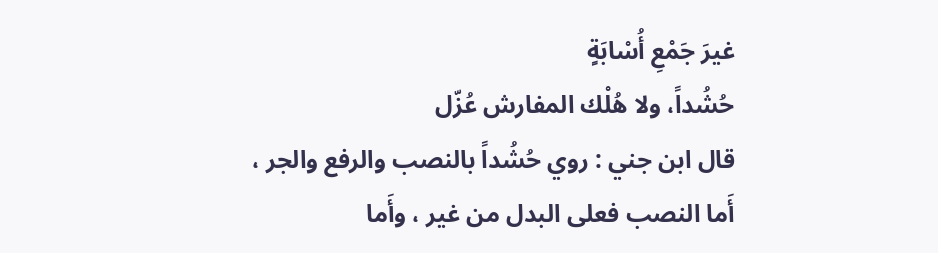غيرَ جَمْعِ أُسْابَةٍ
حُشُداً، ولا هُلْك المفارش عُزّل
قال ابن جني : روي حُشُداً بالنصب والرفع والجر ،
أَما النصب فعلى البدل من غير ، وأَما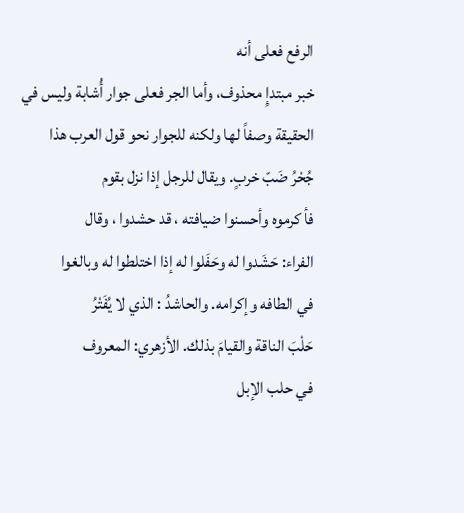الرفع فعلى أنه
خبر مبتدإِ محذوف، وأما الجر فعلى جوار أُشابة وليس في
الحقيقة وصفاً لها ولكنه للجوار نحو قول العرب هذا
جُحْرُ ضَبّ خربٍ. ويقال للرجل إذا نزل بقوم
فأ كرموه وأحسنوا ضيافته ، قد حشدوا ، وقال
الفراء: حَشَدوا له وحَفَلوا له إذا اختلطوا له وبالغوا
في الطافه وإكرامه. والحاشدُ : الذي لا يُفَتْرُ
حَلْبَ الناقة والقيامَ بذلك. الأزهري: المعروف
في حلب الإبل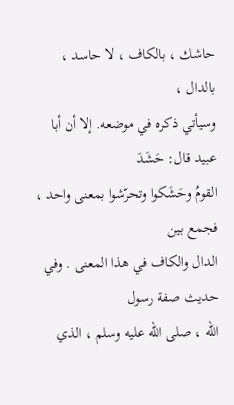حاشك ، بالکاف ، لا حاسد ، بالدال ،
وسيأتي ذكره في موضعه. إلا أن أبا عبيد قال: حَشَدَ
القومُ وحَشَكوا وتحرّشوا بمعنى واحد ، فجمع بين
الدال والكاف في هذا المعنى . وفي حديث صفة رسول
الله ، صلى الله عليه وسلم ، الذي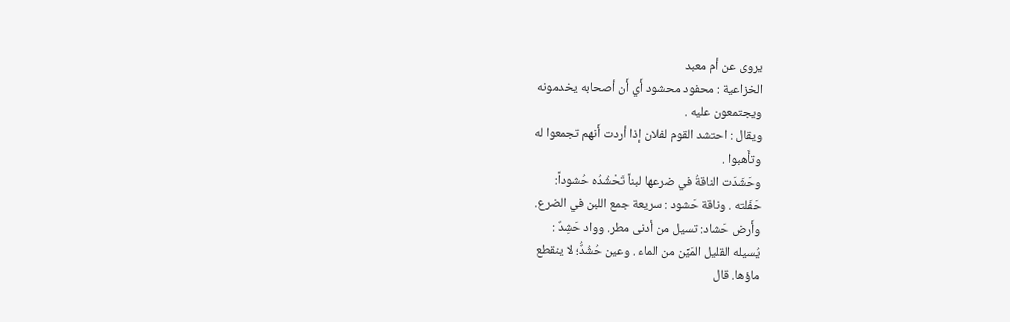يروى عن أم معبد
الخزاعية : محفود محشود أَي أَن أصحابه يخدمونه
ويجتمعون عليه .
ويقال : احتشد القوم لفلان إذا أردت أَنهم تجمعوا له
وتأَهبوا .
وحَشَدَت الناقةُ في ضرعها لبناً تَحْشُدُه حُشوداً:
حَفَلته . وناقة حَشود : سريعة جمع اللبن في الضرع.
وأَرض حَشاد: تسيل من أدنى مطر. وواد حَشِدٌ :
يُسيله القليل المَيِّن من الماء . وعين حُشُدٌُ؛ لا ينقطع
ماؤها. قال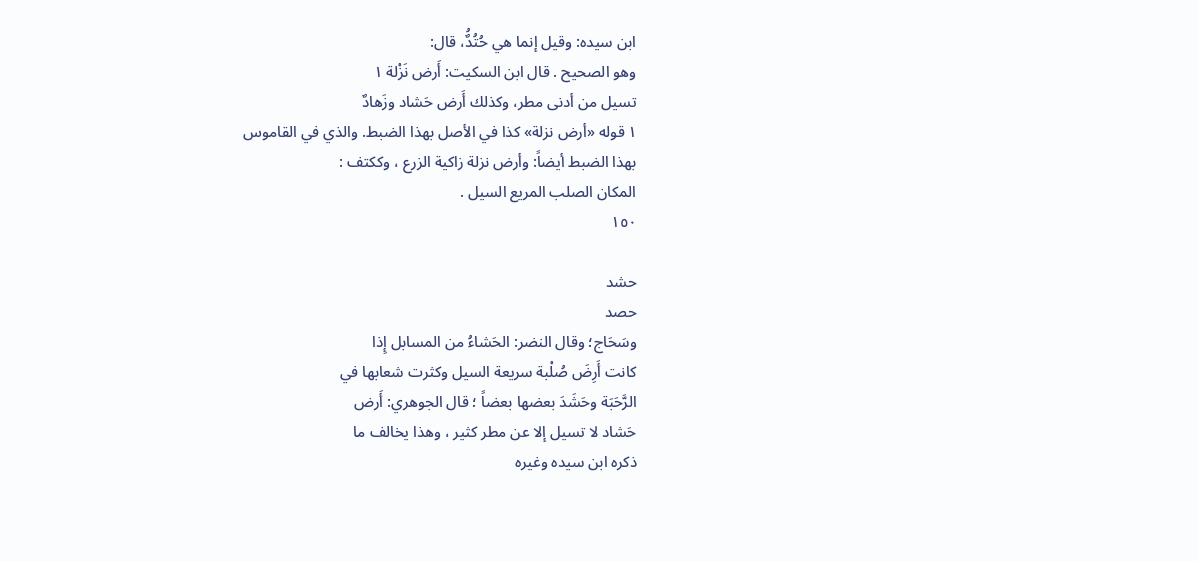ابن سيده: وقيل إنما هي حُتُدٌُ، قال:
وهو الصحيح . قال ابن السكيت: أَرض نَزْلة ١
تسيل من أدنى مطر، وكذلك أَرض حَشاد وزَهادٌ
١ قوله «أرض نزلة» كذا في الأصل بهذا الضبط. والذي في القاموس
بهذا الضبط أيضاً: وأرض نزلة زاكية الزرع ، وككتف :
المكان الصلب المريع السيل .
١٥٠

حشد
حصد
وسَحَاج؛ وقال النضر: الحَشاءُ من المسابل إِذا
كانت أَرِضَ صُلْبة سريعة السيل وكثرت شعابها في
الرَّحَبَة وحَشَدَ بعضها بعضاً ؛ قال الجوهري: أَرض
حَشاد لا تسيل إلا عن مطر كثير ، وهذا يخالف ما
ذكره ابن سيده وغيره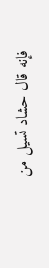فإنه قال حشاد تسيل من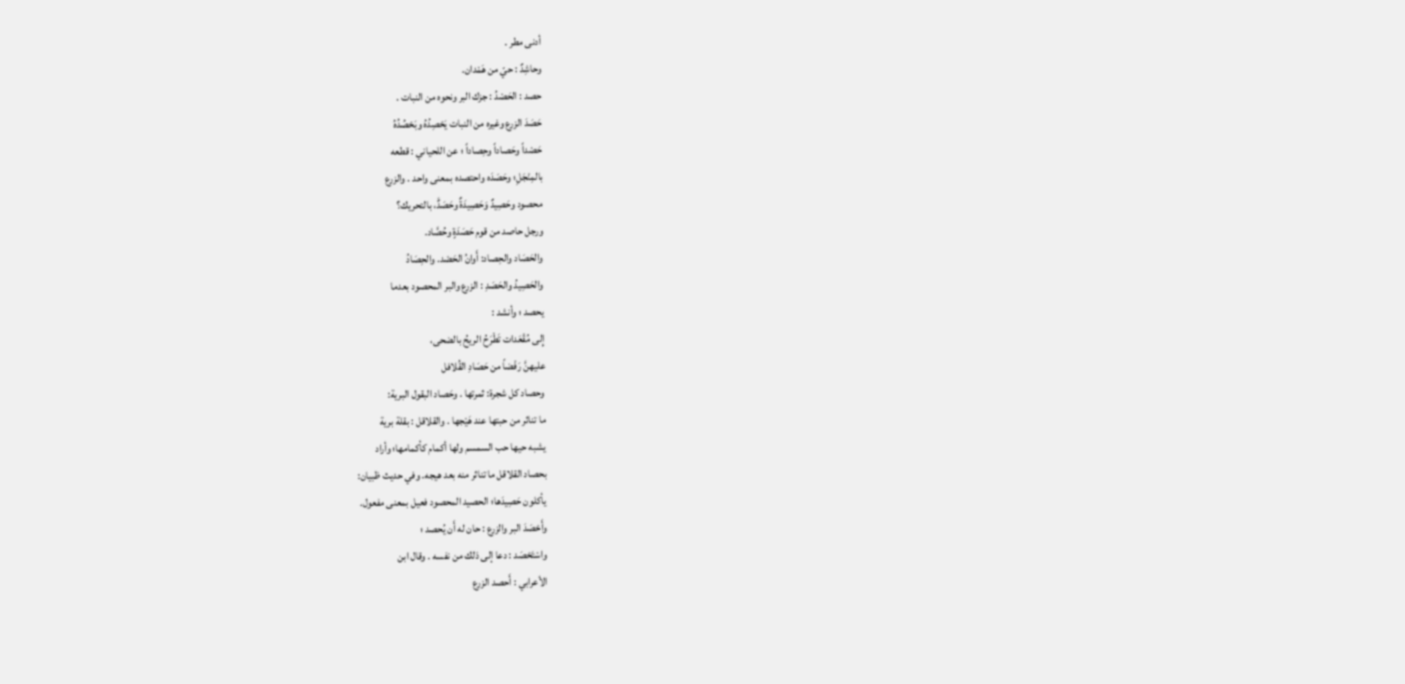أدنى مطر .
وحاشِدٌ : حيّ من هَمْدان.
حصد : الحَصْدُ : جزك البر ونحوه من النبات .
حَصَدَ الزرع وغيره من النبات يَحْصِدُهُ وبَحْصُدُهُ
حَصْداً وحَصاداً وحِصاداً ؛ عن اللحياني : قطعه
بالمِنْجَلِ؛ وحَصَدَه واحتصده بمعنى واحد . والزرع
محصود وحَصِيدٌ وَحَصِيدَةٌ وحَصَدٌَ، بالتحريك؟
ورجل حاصد من قوم حَصَدَةٍ وحُصَّاد.
والحَصَاد والحِصاد: أَوانُ الحَصْد. والحِصَادُ
والحَصِيدُ والحَصَدِ : الزرع والبر المحصود بعدما
يحصد ؛ وأنشد :
إِلى مُقْعَدات تَطْرَحُ الريحُ بالضحى،
عليهنَّ رَفْضاً من حَصَادِ القُلافل
وحصاد كل شجرة: ثمرتها . وحَصاد البقول البرية:
ما تناثر من حبتها عند هَيْجها . والقلاقل : بقلة برية
يشبه حيها حب السمسم ولها أكمام كأكمامها؛ وأراد
بحصاد القلاقل ما تناثر منه بعد هيجه. وفي حديث ظبيان:
يأكلون حَصِيدَها؛ الحصيد المحصود فعيل بمعنى مفعول.
وأَحْصَدَ البر والزرع : حان له أَن يُحصد ؛
واسْتَحْصَد : دعا إلى ذلك من نفسه . وقال ابن
الأعرابي : أَحصد الزرع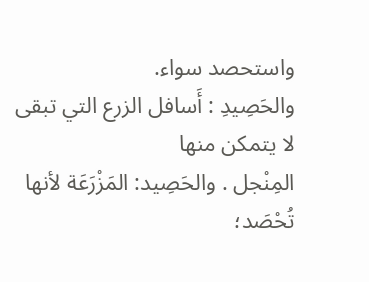واستحصد سواء.
والحَصِيدِ : أَسافل الزرع التي تبقى لا يتمكن منها
المِنْجل . والحَصِيد: المَزْرَعَة لأنها تُحْصَد؛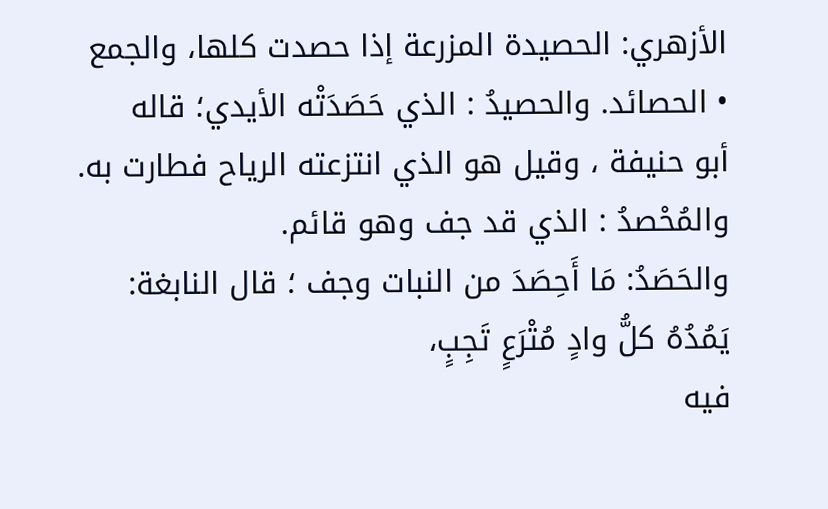الأزهري: الحصيدة المزرعة إذا حصدت كلها، والجمع
• الحصائد. والحصيدُ : الذي حَصَدَتْه الأيدي؛ قاله
أبو حنيفة ، وقيل هو الذي انتزعته الرياح فطارت به.
والمُحْصدُ : الذي قد جف وهو قائم.
والحَصَدُ: مَا أَحِصَدَ من النبات وجف ؛ قال النابغة:
يَمُدُهُ كلُّ وادٍ مُتْرَعٍ تَجِبٍ،
فيه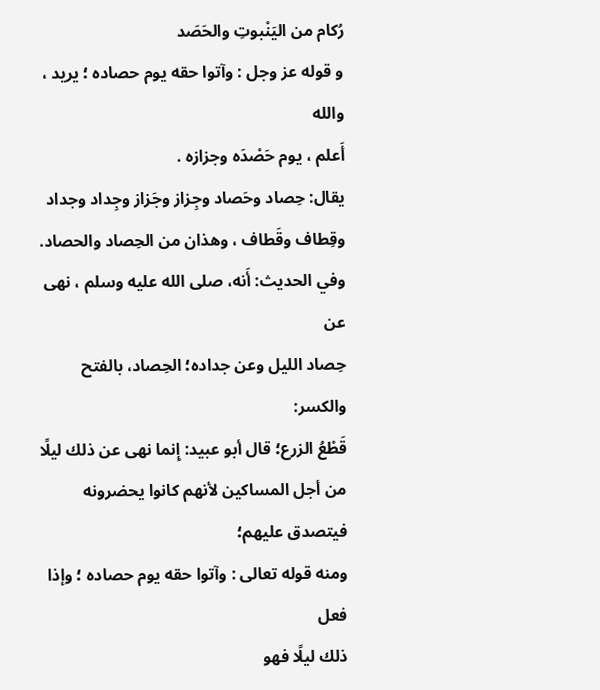رُكام من اليَنْبوتِ والحَصَد
و قوله عز وجل : وآتوا حقه يوم حصاده ؛ یرید ، والله
أَعلم ، يوم حَصْدَه وجزازه .
يقال: حِصاد وحَصاد وجِزاز وجَزاز وجِداد وجداد
وقِطاف وقَطاف ، وهذان من الحِصاد والحصاد.
وفي الحديث: أَنه، صلى الله عليه وسلم ، نهى عن
حِصاد الليل وعن جداده؛ الحِصاد، بالفتح والكسر:
قَطْعُ الزرع؛ قال أبو عبيد: إِنما نهى عن ذلك ليلًا
من أجل المساكين لأنهم كانوا يحضرونه فيتصدق عليهم؛
ومنه قوله تعالى : وآتوا حقه يوم حصاده ؛ وإذا فعل
ذلك ليلًا فهو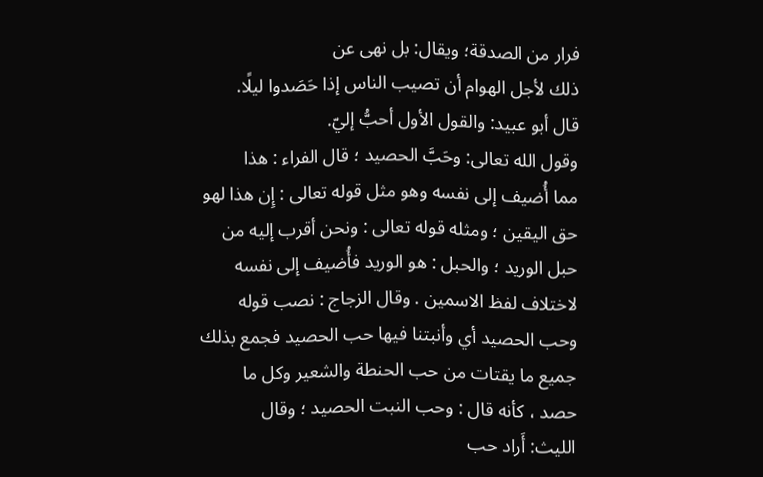فرار من الصدقة؛ ويقال: بل نهى عن
ذلك لأجل الهوام أن تصيب الناس إذا حَصَدوا ليلًا.
قال أبو عبيد: والقول الأول أحبُّ إليّ.
وقول الله تعالى: وحَبَّ الحصيد ؛ قال الفراء : هذا
مما أُضيف إلى نفسه وهو مثل قوله تعالى : إِن هذا لهو
حق اليقين ؛ ومثله قوله تعالى : ونحن أقرب إليه من
حبل الوريد ؛ والحبل : هو الوريد فأُضيف إلى نفسه
لاختلاف لفظ الاسمين . وقال الزجاج : نصب قوله
وحب الحصيد أي وأنبتنا فيها حب الحصيد فجمع بذلك
جميع ما يقتات من حب الحنطة والشعير وكل ما
حصد ، كأنه قال : وحب النبت الحصيد ؛ وقال
الليث: أَراد حب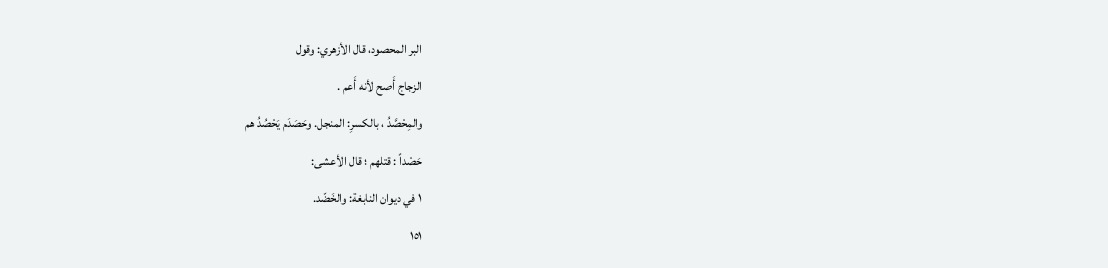البر المحصود، قال الأزهري: وقول
الزجاج أَصح لأنه أَعم .
والمِحْصَّدُ ، بالكسرِ: المنجل. وحَصَدَم يَحْصُدُ هم
حَصْداً : قتلهم ؛ قال الأعشى:
١ في ديوان النابغة: والخَضّد.
١٥١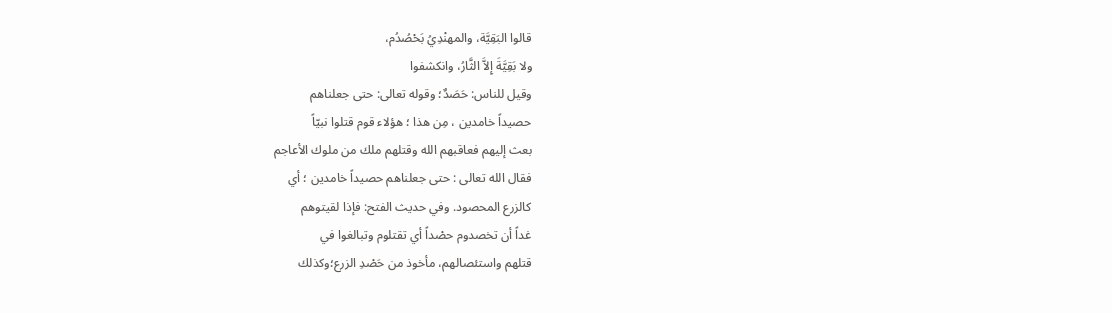قالوا البَقِيَّة، والمهنْدِيُ بَحْصُدُم،
ولا بَقِيَّةَ إِلاَّ الثَّارُ، وانكشفوا
وقيل للناس: حَصَدٌ؛ وقوله تعالى: حتى جعلناهم
حصيداً خامدين ، مِن هذا ؛ هؤلاء قوم قتلوا نبيّاً
بعث إليهم فعاقبهم الله وقتلهم ملك من ملوك الأعاجم
فقال الله تعالى : حتى جعلناهم حصيداً خامدين ؛ أي
كالزرع المحصود. وفي حديث الفتح: فإذا لقيتوهم
غداً أن تخصدوم حصْداً أي تقتلوم وتبالغوا في
قتلهم واستئصالهم، مأخوذ من حَصْدِ الزرع؛وكذلك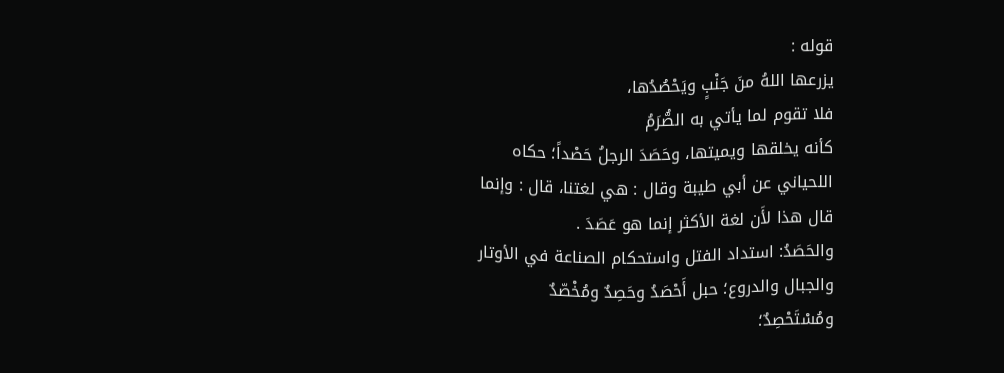قوله :
يزرعها اللهُ منَ جَنْبٍ ويَحْصُدُها،
فلا تقوم لما يأتي به الصُّرَمُ
كأنه يخلقها ويميتها، وحَصَدَ الرجلُ حَصْداً؛ حكاه
اللحياني عن أبي طيبة وقال : هي لغتنا، قال : وإنما
قال هذا لأَن لغة الأكثر إنما هو عَصَدَ .
والحَصَدُ: استداد الفتل واستحكام الصناعة في الأوتار
والجبال والدروع؛ حبل أَحْصَدُ وحَصِدٌ ومُخْصّدٌ
ومُسْتَحْصِدٌ؛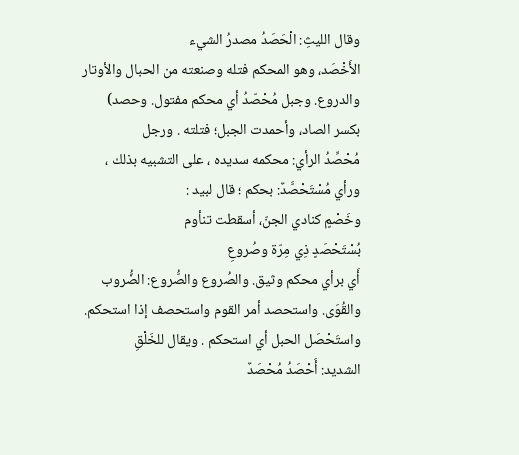وقال الليثِ: الْحَصَدُ مصدرُ الشيء
الأَخْصَد، وهو المحكم فتله وصنعته من الحبال والأوتار
والدروع. وجبل مُحْصّدُ أي محكم مفتول. وحصد)
بكسر الصاد، وأحمدت الجبل؛ فتلته . ورجل
مُحْصِّدُ الرأي: محكمه سديده ، على التشبيه بذلك ،
ورأي مُسْتَحْصَّدٌ: بحكم ؛ قال لبيد :
وخَصْمٍ كنادي الجنّ، أسقطت تنأوم
بُسْتَحْصَدٍ ذِي مِرّة وصُروعِ
أَي برأي محكم وثيق. والصُروع والصُّروع: الضُّروب
والقُوَى. واستحصد أمر القوم واستحصف إذا استحكم.
واستَحْصَل الحبل أي استحكم . ويقال للخَلْقِ
الشديد: أَحْصَدُ مُحْصَدٌ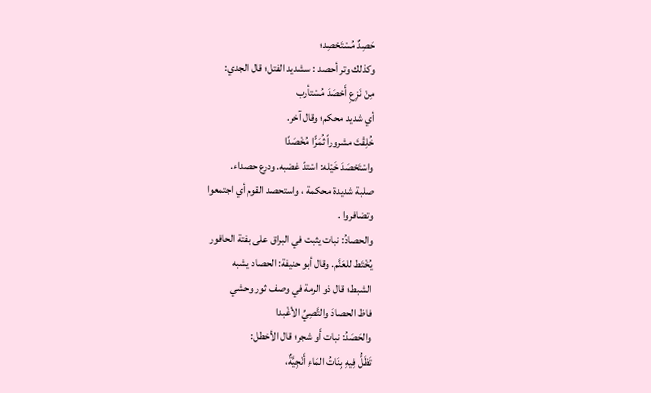حَصِدٌ مُسْتَحْصِد؛
وكذلك وتر أحصد : سشديد الفتل؛ قال الجدي:
مِنْ نَزِعِ أَحْصَدَ مُسْتأرب
أي شدید محكم؛ وقال آخر.
خُلِقْتَ مشروراً ثُمَرًّا مُخْصَدًا
واسْتَحْصَدَ خَيْله: اسْتدّ غضبه. ودرع حصداء.
صلبة شديدة محكمة ، واستحصد القوم أي اجتمعوا
وتضافروا .
والحصادُ: نبات يثبت في البراق على بفتة الحافور
يُخْتَط للعَنَّم. وقال أبو حنيفة: الحصاد يشبه
الشبط؛ قال ذو الرمة في وصف ثور وحشي
فاظ الحصادَ والتَّصِيِّ الأغْبدا
والحَصَدُ: نبات أَو شجر؛ قال الأخطل:
تَظَلُّ فِيهِ بِنَاتُ المَاءِ أَنْجِيَّةٌ،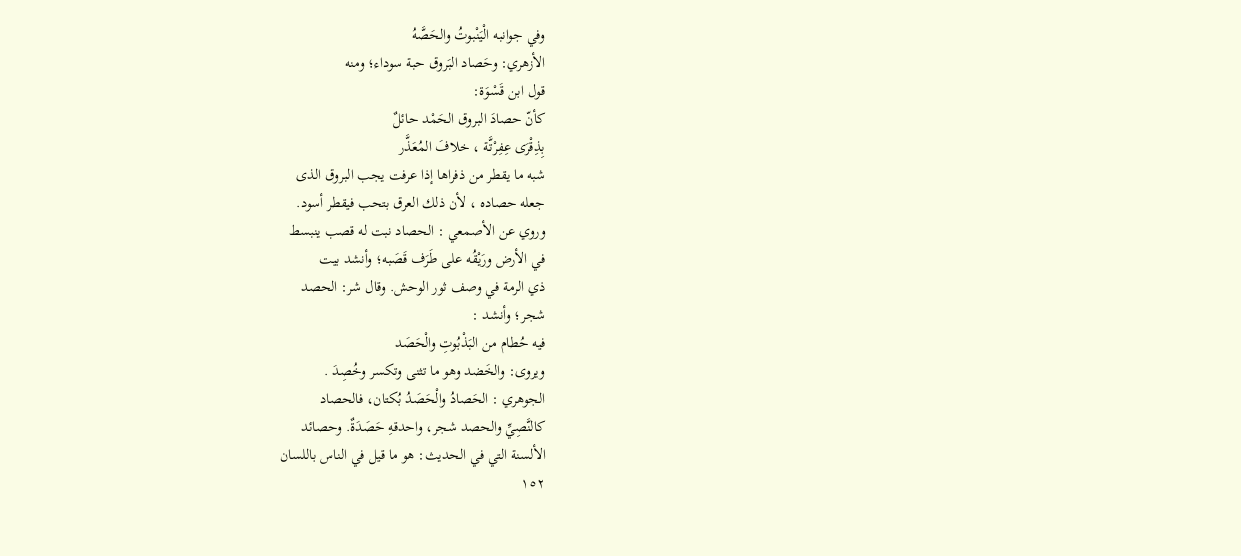وفي جوانبه الْيَنْبوتُ والحَصَّهُ
الأزهري: وحَصاد البَروق حبة سوداء؛ ومنه
قول ابن قَسْوَة:
كأنّ حصادَ البروق الحَمْد حائلٌ
بِذِقْرَى عِفِرْتَّة ، خلافَ المُعَذَّر
شبه ما يقطر من ذفراها إذا عرفت يجب البروق الذى
جعله حصاده ، لأن ذلك العرق بتحب فيقطر أسود.
وروي عن الأصمعي : الحصاد نبت له قصب ينبسط
في الأرض ورَيْقُه على طَرَف قَصَبه؛ وأنشد بيت
ذي الرمة في وصف ثور الوحش. وقال شر: الحصد
شجر؛ وأنشد :
فيه حُطام من البَذْبُوتِ والْحَصَد
ويروى: والخَضد وهو ما تثنى وتكسر وخُصِدَ .
الجوهري : الحَصادُ والْحَصَدُ بُكتان، فالحصاد
كالنَّصِيِّ والحصد شجر، واحدقهِ حَصَدَةٌ. وحصائد
الألسنة التي في الحديث: هو ما قيل في الناس باللسان
١٥٢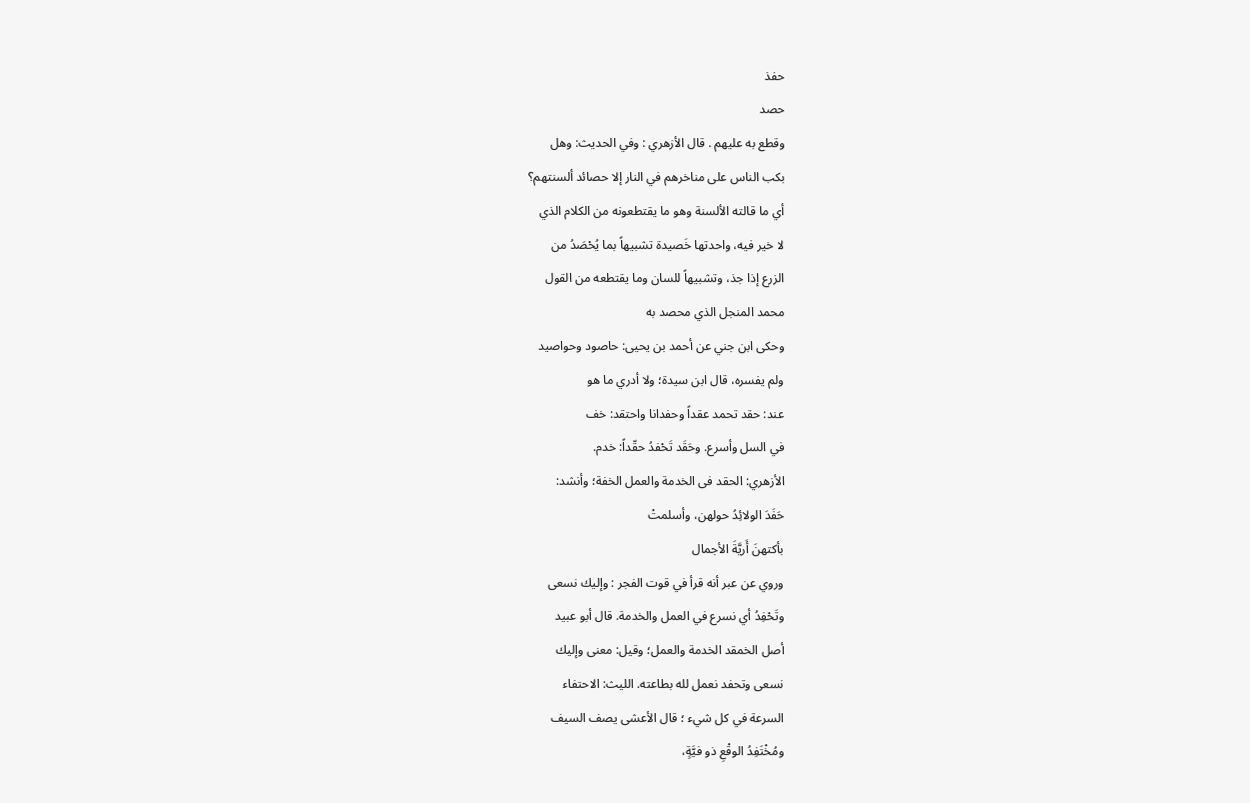حفذ
حصد
وقطع به عليهم . قال الأزهري : وفي الحديث: وهل
بكب الناس على مناخرهم في النار إلا حصائد ألسنتهم؟
أي ما قالته الألسنة وهو ما يقتطعونه من الكلام الذي
لا خير فيه، واحدتها خَصيدة تشبيهاً بما يُحْصَدُ من
الزرع إذا جذ، وتشبيهاً للسان وما يقتطعه من القول
محمد المنجل الذي محصد به
وحكى ابن جني عن أحمد بن يحيى: حاصود وحواصيد
ولم يفسره، قال ابن سيدة؛ ولا أدري ما هو
عند: حقد تحمد عقداً وحفدانا واحتقد: خف
في السل وأسرع. وحَقَد تَحْفدُ حقّداً: خدم.
الأزهري: الحقد فى الخدمة والعمل الخفة؛ وأنشد:
حَفَدَ الولائِدُ حولهن، وأسلمتْ
بأكتهنَ أَريَّةَ الأجمال
وروي عن عبر أنه قرأ في قوت الفجر : وإليك نسعى
وتَحْفِدُ أي نسرع في العمل والخدمة. قال أبو عبيد
أصل الخمقد الخدمة والعمل؛ وقيل: معنى وإليك
نسعى وتحفد نعمل لله بطاعته. الليث: الاحتفاء
السرعة في كل شيء ؛ قال الأعشى يصف السيف
ومُخْتَفِدُ الوقْعِ ذو فيَّةٍ،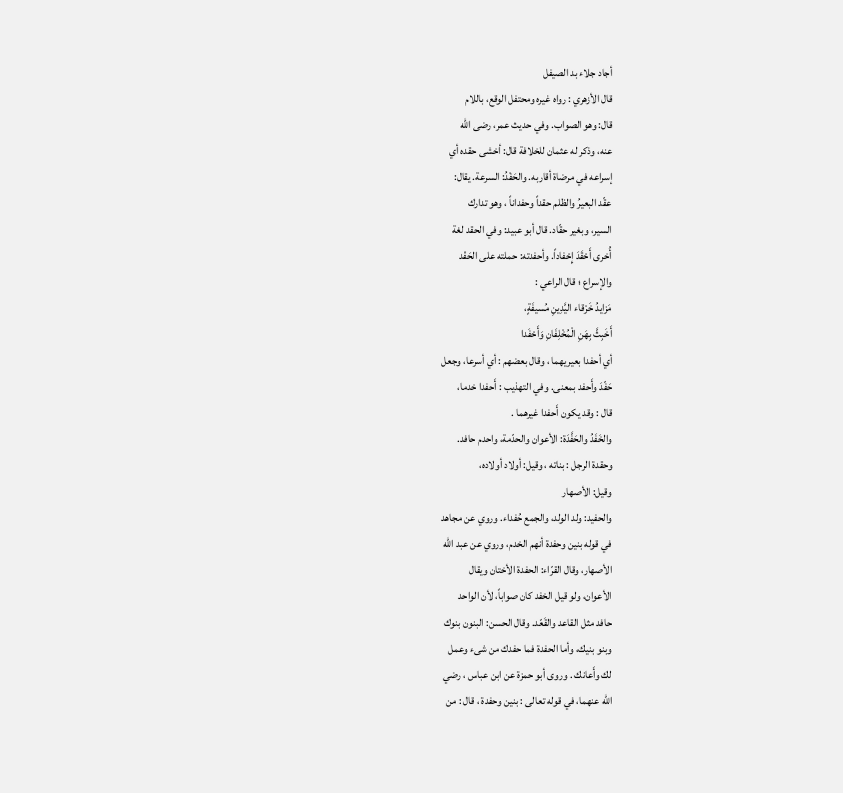أجاد جلاء بد الصيفل
قال الأزهري : رواه غيره ومحتفل الوقع، باللام
قال: وهو الصواب. وفي حديث عمر، رضى الله
عنه، وذكر له عثمان للخلافة قال: أخشى حقده أي
إسراعه في مرضاة أقاربه. والحَفْدُ: السرعة. يقال:
عقّد البعيرُ والظلم حقداً وحفداناً ، وهو تدارك
السير، وبغير حقّاد. قال أبو عبيد: وفي الحقد لغة
أُخرى أَحْقَدَ إِحْفاداً. وأحفدته: حملته على الحَفْد
والإسراع ؛ قال الراعي :
مَزايدُ خَرْقاء اليَّدِينِ مُسيفَةٍ،
أَخَبِثَّ بِهَنِ الْمُخْلِفَانِ وَأَحْفَدا
أي أحفدا بعيريهما ، وقال بعضهم : أي أسرعا، وجعل
حَفّدَ وأَحفد بمعنى. وفي التهذيب : أَحفدا خدما،
قال : وقد يكون أَحفدا غيرهما .
والخَفَدُ والحَفَّدَة: الأعوان والحدّمة، واحدم حافد.
وحقدة الرجل : بناته ، وقيل: أولاد أولاده،
وقيل: الأصهار
والحفيد: ولد الولد، والجمع حُفداء. وروي عن مجاهد
في قوله بنين وحفدة أنهم الخدم، وروي عن عبد الله
الأصهار، وقال القرّاء: الحفدة الأختان ويقال
الأعوان، ولو قيل الخفد كان صواباً، لأن الواحد
حافد مثل القاعد والقَعّد. وقال الحسن: البنون بنوك
وبنو بنيك، وأما الحفدة فما حفدك من شىء وعمل
لك وأَعانك . وروى أبو حمزة عن ابن عباس ، رضي
الله عنهما، في قوله تعالى : بنين وحفدة ، قال : من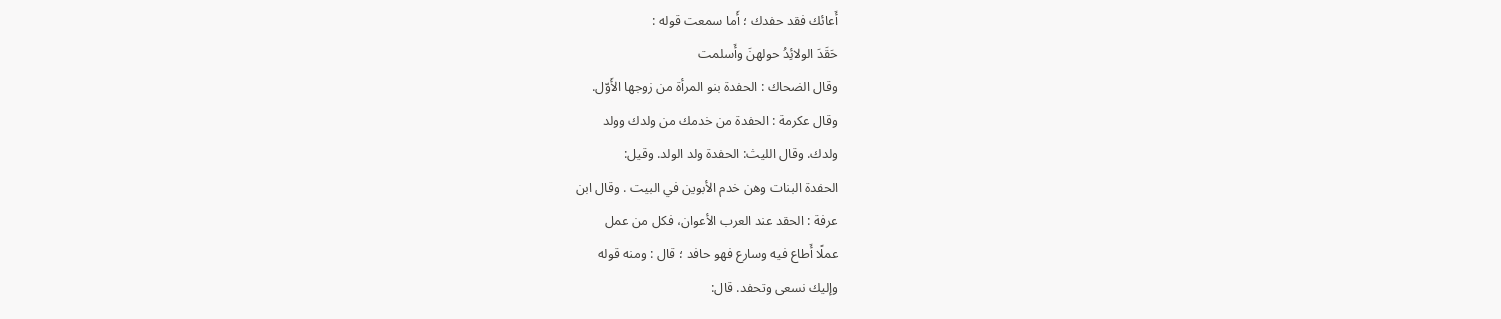أَعائك فقد حفدك ؛ أَما سمعت قوله :
حَقَدَ الولائِدُ حولهنَ وأَسلمت
وقال الضحاك : الحفدة بنو المرأة من زوجها الأَوّل.
وقال عكرمة : الحفدة من خدمك من ولدك وولد
ولدك. وقال الليث: الحفدة ولد الولد. وقيل:
الحفدة البنات وهن خدم الأبوين في البيت . وقال ابن
عرفة : الحقد عند العرب الأعوان، فكل من عمل
عملًا أَطاع فيه وسارع فهو حافد ؛ قال : ومنه قوله
وإليك نسعى وتحفد. قال: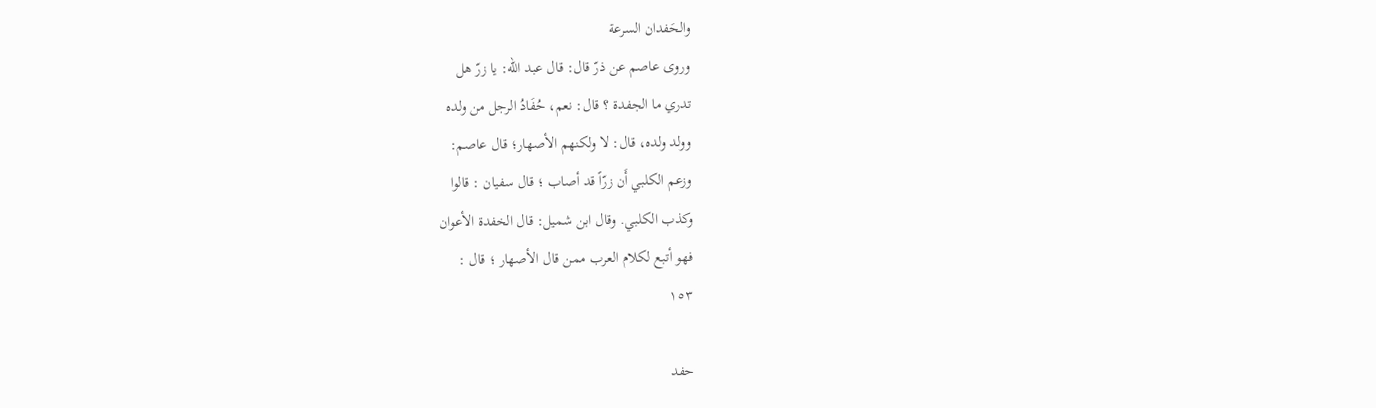والحَفدان السرعة
وروى عاصم عن ذرّ قال: قال عبد الله: يا زرّ هل
تدري ما الجفدة ؟ قال: نعم، حُفَادُ الرجل من ولده
وولد ولده، قال: لا ولكنهم الأصهار؛ قال عاصم:
وزعم الكلبي أَن زرّاً قد أصاب ؛ قال سفيان : قالوا
وكذب الكلبي. وقال ابن شميل: قال الخفدة الأعوان
فهو أتبع لكلام العرب ممن قال الأصهار ؛ قال :
١٥٣

حفد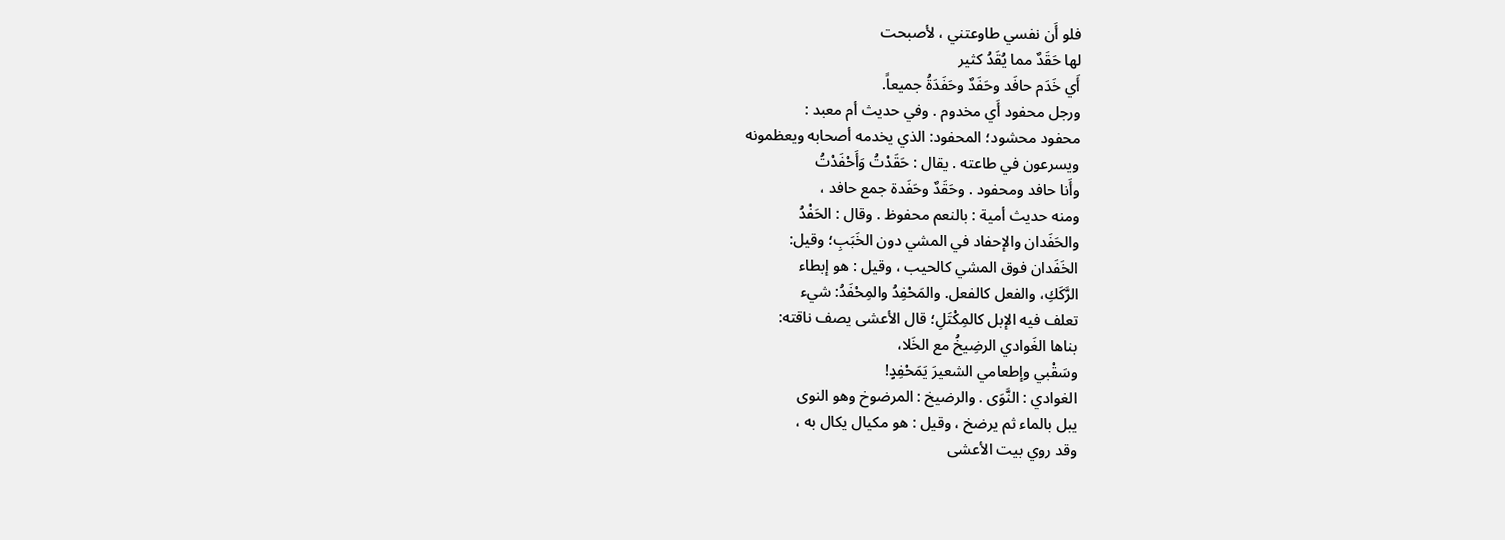فلو أَن نفسي طاوعتني ، لأصبحت
لها حَقَدٌ مما يُقَدُ كثير
أَي خَدَم حافَد وحَفَدٌ وحَفَدَةُ جميعاً.
ورجل محفود أَي مخدوم . وفي حديث أم معبد :
محفود محشود؛ المحفود: الذي يخدمه أصحابه ويعظمونه
ويسرعون في طاعته . يقال : حَقَدْتُ وَأَحْفَدْتُ
وأَنا حافد ومحفود . وحَقَدٌ وحَفَدة جمع حافد ،
ومنه حديث أمية : بالنعم محفوظ . وقال : الحَفْدُ
والحَفَدان والإحفاد في المشي دون الخَبَبِ؛ وقيل:
الخَفَدان فوق المشي كالحيب ، وقيل : هو إبطاء
الرَّكَكِ، والفعل كالفعل. والمَحْفِدُ والمِحْفَدُ: شيء
تعلف فيه الإبل كالمِكْتَلِ؛ قال الأعشى يصف ناقته:
بناها الغَوادي الرضِيخُ مع الخَلا،
وسَقْبي وإطعامي الشعيرَ يَمَحْفِدٍ!
الغوادي : النَّوَى . والرضيخ : المرضوخ وهو النوى
يبل بالماء ثم يرضخ ، وقيل : هو مكيال يكال به ،
وقد روي بيت الأعشى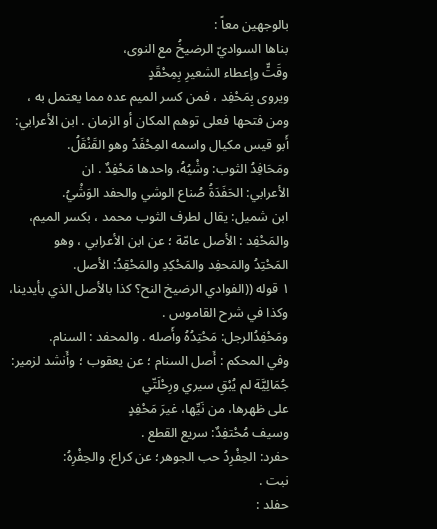بالوجهين معاً :
بناها السواديّ الرضيخُ مع النوى،
وقَتٍّ وإعطاء الشعيرِ بِمِحْقَدٍ
ويروى بِمَحْفِد ، فمن كسر الميم عده مما يعتمل به ،
ومن فتحها فعلى توهم المكان أو الزمان . ابن الأعرابي:
أَبو قيس مكيال واسمه المِحْفَدُ وهو القَنْقَلُ.
ومَحَافِدُ الثوب: وشْيُهُ، واحدها مَحْفِدٌ . ان
الأعرابي: الحَفَدَةُ صُناع الوشي والحفد الوَشْيُ.
ابن شميل: يقال لطرف الثوب محمد ، بكسر الميم،
والمَحْفِد : الأصل عامّة ؛ عن ابن الأعرابي ، وهو
المَحْتِدُ والمَحفِد والمَحْكِدِ والمَحْقِدُ: الأصل.
١ قوله ((الفوادي الرضيخ النح؟ كذا بالأصل الذي بأيدينا،
وكذا في شرح القاموس .
ومَحْفِدُالرجل: مَحْتِدُهُ وأَصله . والمحفد : السنام.
وفي المحكم : أَصل السنام ؛ عن يعقوب ؛ وأَنشد لزمير:
جُمَالِيَّة لم يُبْقِ سيري ورِحْلَتّي
على ظهرها، من نَيِّها، غيرَ مَحْفِدٍ
وسيف مُحْتفِدٌ: سريع القطع .
حفرد: الحِفْرِدُ حب الجوهر؛ عن كراع. والحِفْرِهُ:
نبت .
حفلد :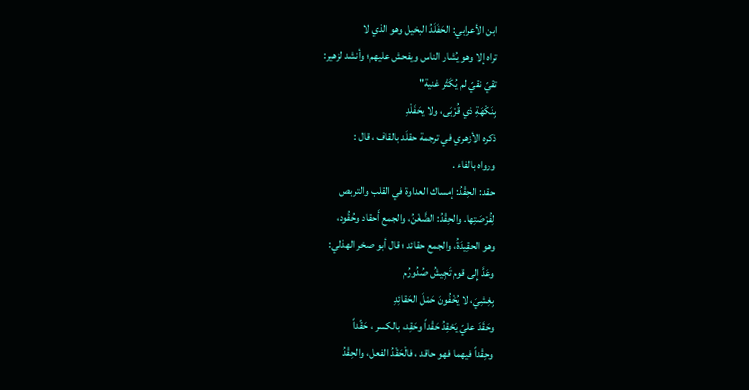ابن الأعرابي: الحَفَلَدُ البخيل وهو الذي لا
تراه إلا وهو يُشار الناس ويفحش عليهم؛ وأنشد لزهير:
تقيّ نقيّ لم يُكَثْر غنية"
بِنَكْهَةِ ذي قُرْبَى، ولا يحَفَلْدِ
ذكره الأزهري في ترجمة حقلَد بالقاف ، قال :
ورواه بالفاء .
حقد: الحِقْدُ: إمساك العداوة في القلب والتربص
لِفُرْصَتِها. والحِقْدُ: الضَّغْنُ، والجمع أَحقاد وحُقُود،
وهو الحقِيدَةُ، والجمع حقائد ؛ قال أبو صخر الهذلي:
وعَدَّ إِلى قوم تَجِيشُ صُدُورُم
بِغِشِيَ، لا يُخْفُونَ حَمْلَ الحَقائِدِ
وحَقَدَ عليّ يَحْقِدُ حَقْداً وحَقِد، بالكسر ، حَقّداً
وحِقْداً فيهما فهو حاقد ، فالْحَقْدُ الفعل، والحِقْدُ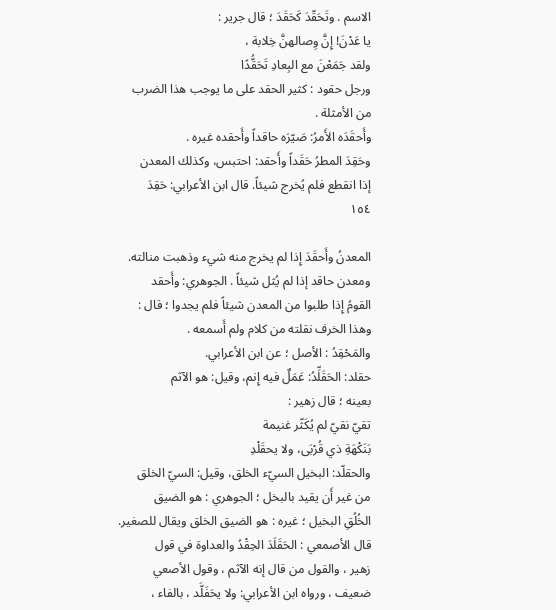الاسم . وتَحَقّدَ كَحَقَدَ ؛ قال جرير :
يا عَدْنَ! إِنَّ وِصالهنَّ خِلابة ،
ولقد جَمَعْنَ مع البِعادِ تَحَقُّدًا
ورجل حقود : كثير الحقد على ما يوجب هذا الضرب
من الأمثلة .
وأَحقَدَه الأَمرُ: صَيّرَه حاقداً وأَحقده غيره .
وحَقِدَ المطرُ حَقَداً وأَحقد: احتبس، وكذلك المعدن
إذا انقطع فلم يُخرج شيئاً. قال ابن الأعرابي: حَقِدَ
١٥٤

المعدنُ وأَحقَدَ إِذا لم يخرج منه شيء وذهبت منالته.
ومعدن حاقد إذا لم يُثل شيئاً . الجوهري: وأَحقد
القومُ إِذا طلبوا من المعدن شيئاً فلم يجدوا ؛ قال :
وهذا الخرف نقلته من كلام ولم أَسمعه .
والمَحْقِدُ : الأصل ؛ عن ابن الأعرابي.
حقلد: الحَقَلِّدُ: عَمَلٌ فيه إِنم، وقيل: هو الآثم
بعينه ؛ قال زهير :
تقيّ نقيّ لم يُكَثّر غنيمة
بَنَكْهَةِ ذي قُرْبَى، ولا يحقَلْدِ
والحقلّد: البخيل السيّء الخلق، وقيل: السيّ الخلق
من غير أَن يقيد بالبخل ؛ الجوهري : هو الضيق
الخُلُقِ البخيل ؛ غيره : هو الضيق الخلق ويقال للصغير.
قال الأصمعي : الحَقَلَدَ الحِقْدُ والعداوة في قول
زهير ، والقول من قال إنه الآثم ، وقول الأصعي
ضعيف ، ورواه ابن الأعرابي: ولا يحَفَلَّد ، بالفاء ،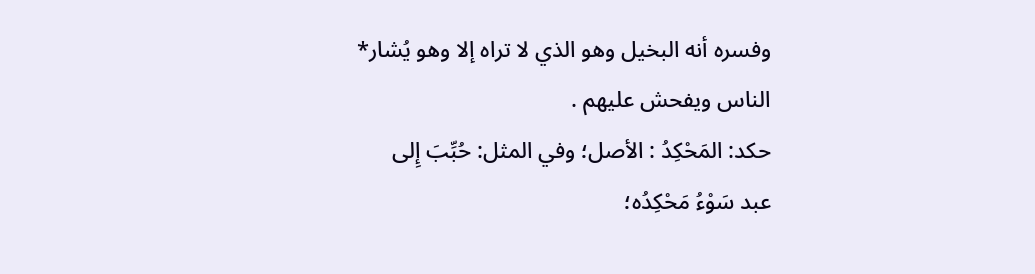وفسره أنه البخيل وهو الذي لا تراه إلا وهو يُشار*
الناس ويفحش عليهم .
حكد: المَحْكِدُ : الأصل؛ وفي المثل: حُبِّبَ إِلى
عبد سَوْءُ مَحْكِدُه؛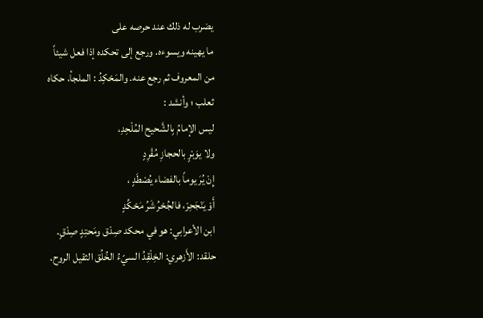يضرب له ذلك عند حرصه على
ما يهينه ويسوءه. ورجع إلى تحكده إذا فعل شيئاً
من المعروف ثم رجع عنه. والمَحْكِدُ : الملجأ، حكاه
ثعلب ؛ وأنشد :
ليس الإمامُ بِالشَّحيح المُلْحِدِ،
ولا يوَبْرٍ بالحجازِ مُقْرِدٍ
إِنْ يُرَ يوماً بالفضاء يُصْطَدٍ ،
أَوْ يَنْجَحِرْ، فالجُحْرُ شَرُ مَحْكِّدٍ
ابن الأعرابي: هو في محكد صِدْق ومَحتِدٍ صِدْقٍ.
حلقد: الأَزهري: الخِلْقِدُ السيّءُ الخُلُق الثقيل الروح.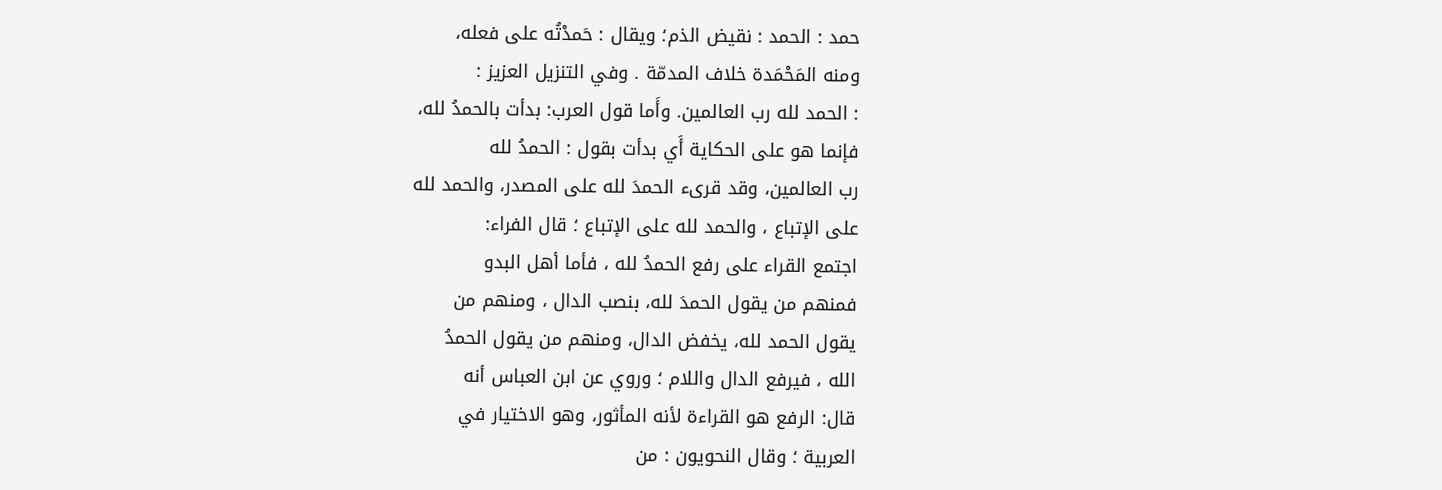حمد : الحمد : نقيض الذم؛ ويقال : حَمدْتُه على فعله،
ومنه المَحْمَدة خلاف المدمّة . وفي التنزيل العزيز :
: الحمد لله رب العالمين. وأَما قول العرب: بدأت بالحمدُ لله،
فإنما هو على الحكاية أَي بدأت بقول : الحمدُ لله
رب العالمين، وقد قرىء الحمدَ لله على المصدر، والحمد لله
على الإتباع ، والحمد لله على الإتباع ؛ قال الفراء:
اجتمع القراء على رفع الحمدُ لله ، فأما أهل البدو
فمنهم من يقول الحمدَ لله، بنصب الدال ، ومنهم من
يقول الحمد لله، يخفض الدال، ومنهم من يقول الحمدُ
الله ، فيرفع الدال واللام ؛ وروي عن ابن العباس أنه
قال: الرفع هو القراءة لأنه المأثور، وهو الاختيار في
العربية ؛ وقال النحويون : من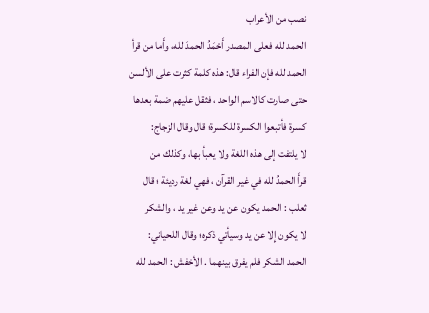نصب من الأعراب
الحمد لله فعلى المصدر أَحْمَدُ الحمدَ لله، وأَما من قرأ
الحمد لله فإن الفراء قال: هذه كلمة كثرت على الألسن
حتى صارت كالاسم الواحد ، فثقل عليهم ضمة بعدها
كسرة فأتبعوا الكسرة للكسرة؛ قال وقال الزجاج:
لا يلتفت إلى هذه اللغة ولا يعبأ بها، وكذلك من
قرأَ الحمدُ لله في غير القرآن ، فهي لغة رديئة ؛ قال
ثعلب : الحمد يكون عن يد وعن غير يد ، والشكر
لا يكون إِلا عن يد وسيأتي ذكره؛ وقال اللحياني:
الحمد الشكر فلم يفرق بينهما . الأخفش : الحمد لله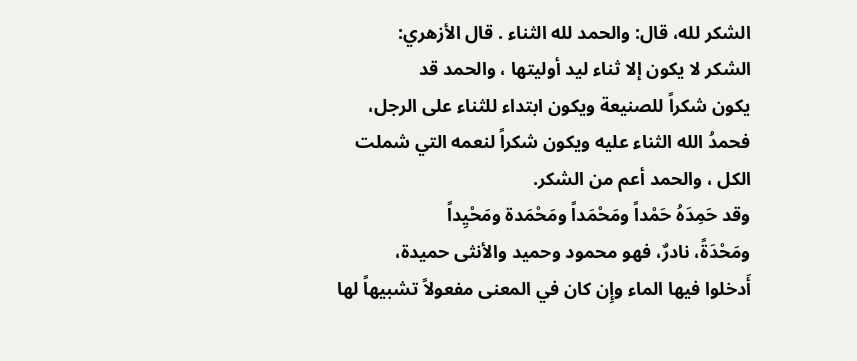الشكر لله، قال: والحمد لله الثناء . قال الأزهري:
الشكر لا يكون إلا ثناء ليد أوليتها ، والحمد قد
يكون شكراً للصنيعة ويكون ابتداء للثناء على الرجل،
فحمدُ الله الثناء عليه ويكون شكراً لنعمه التي شملت
الكل ، والحمد أعم من الشكر.
وقد حَمِدَهُ حَمْداً ومَحْمَداً ومَحْمَدة ومَحْيِداً
ومَحْدَةً، نادرٌ، فهو محمود وحميد والأنثى حميدة،
أَدخلوا فيها الماء وإِن كان في المعنى مفعولاً تشبيهاً لها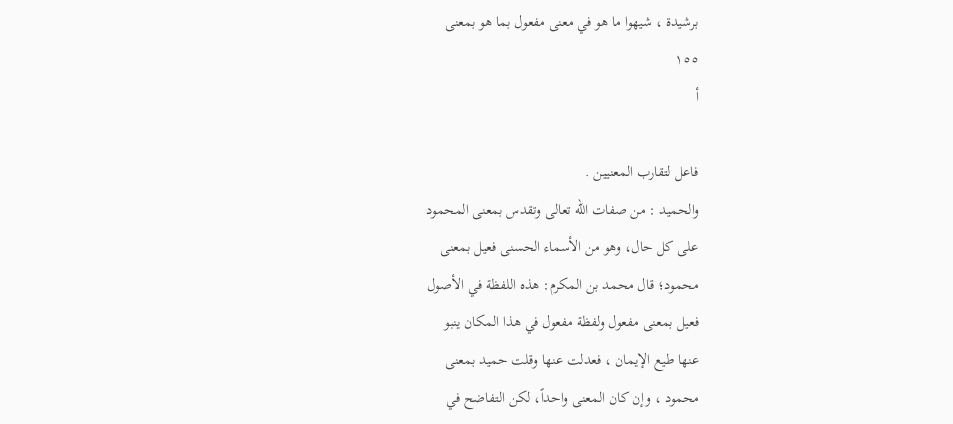برشيدة ، شيهوا ما هو في معنى مفعول بما هو بمعنى
١٥٥
أ

فاعل لتقارب المعنيين .
والحميد : من صفات الله تعالى وتقدس بمعنى المحمود
على كل حال، وهو من الأسماء الحسنى فعيل بمعنى
محمود؛ قال محمد بن المكرم: هذه اللفظة في الأصول
فعيل بمعنى مفعول ولفظة مفعول في هذا المكان ينبو
عنها طيع الإيمان ، فعدلت عنها وقلت حميد بمعنى
محمود ، وإن كان المعنى واحداً، لكن التفاضح في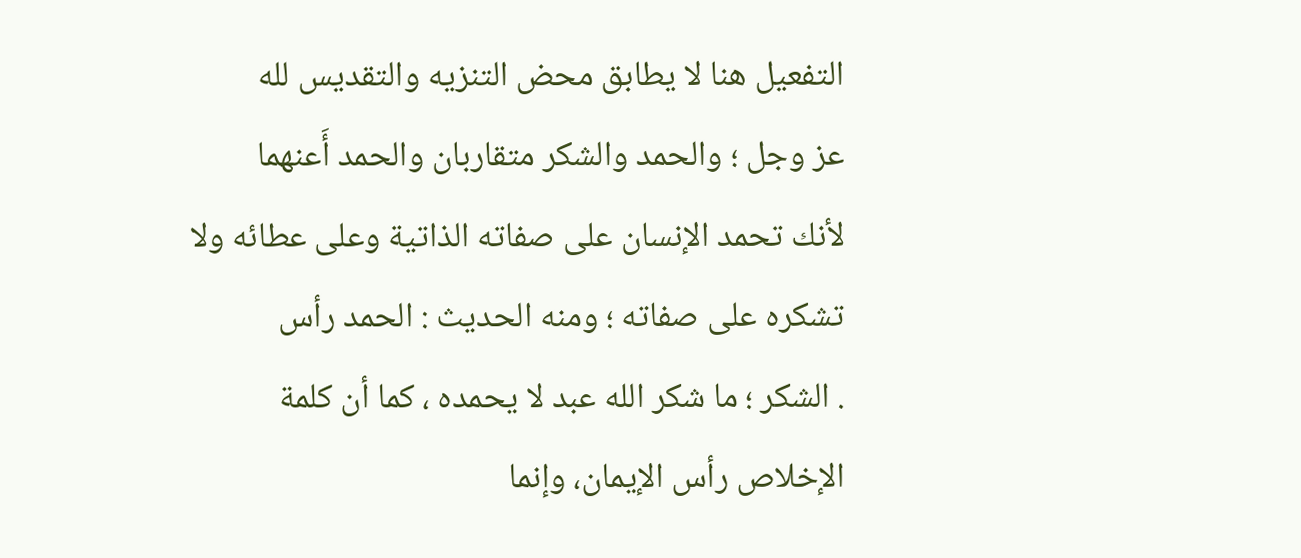التفعيل هنا لا يطابق محض التنزيه والتقديس لله
عز وجل ؛ والحمد والشكر متقاربان والحمد أَعنهما
لأنك تحمد الإنسان على صفاته الذاتية وعلى عطائه ولا
تشكره على صفاته ؛ ومنه الحديث : الحمد رأس
. الشكر ؛ ما شكر الله عبد لا يحمده ، كما أن كلمة
الإخلاص رأس الإيمان، وإنما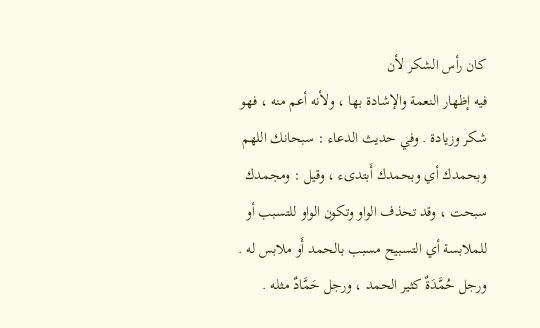كان رأس الشكر لأن
فيه إظهار النعمة والإشادة بها ، ولأنه أعم منه ، فهو
شكر وزيادة . وفي حديث الدعاء : سبحانك اللهم
وبحمدك أي وبحمدك أَبتدىء ، وقيل : ومجمدك
سبحت ، وقد تحذف الواو وتكون الواو للتسبب أو
للملابسة أي التسبيح مسبب بالحمد أَو ملابس له .
ورجل حُمَّدَةٌ كثير الحمد ، ورجل حَمَّادٌ مثله .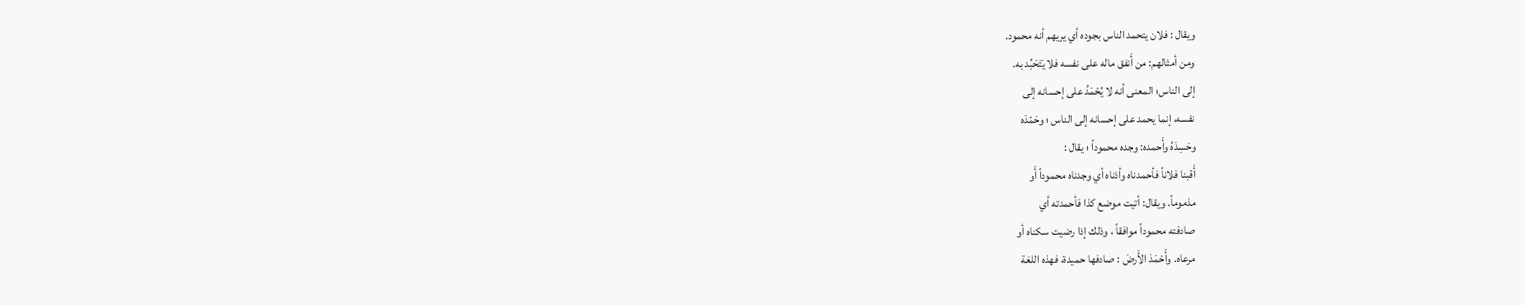ويقال : فلان يتحمد الناس بجوده أي يريهم أنه محمود.
ومن أمثالهم: من أَنفق ماله على نفسه فلا يَتَحَبِّد به.
إلى الناس؛ المعنى أنه لا يُحْمَدُ على إحسانه إلى
نفسه، إنما يحمد على إحسانه إلى الناس ؛ وحَمّدَه
وحَسِدَهُ وأَحمده: وجده محموداً ؛ يقال :
أَقبنا فلاناً فأحمدناه وأذناه أي وجدناه محموداً أَو
مذموماً. ويقال: أتيت موضع كذا فأحمدته أي
صادفته محموداً موافقاً ، وذلك إذا رضيت سكناه أو
مرعاه. وأَحْمَدَ الأَرضَ : صادفها حميدة، فهذه اللغة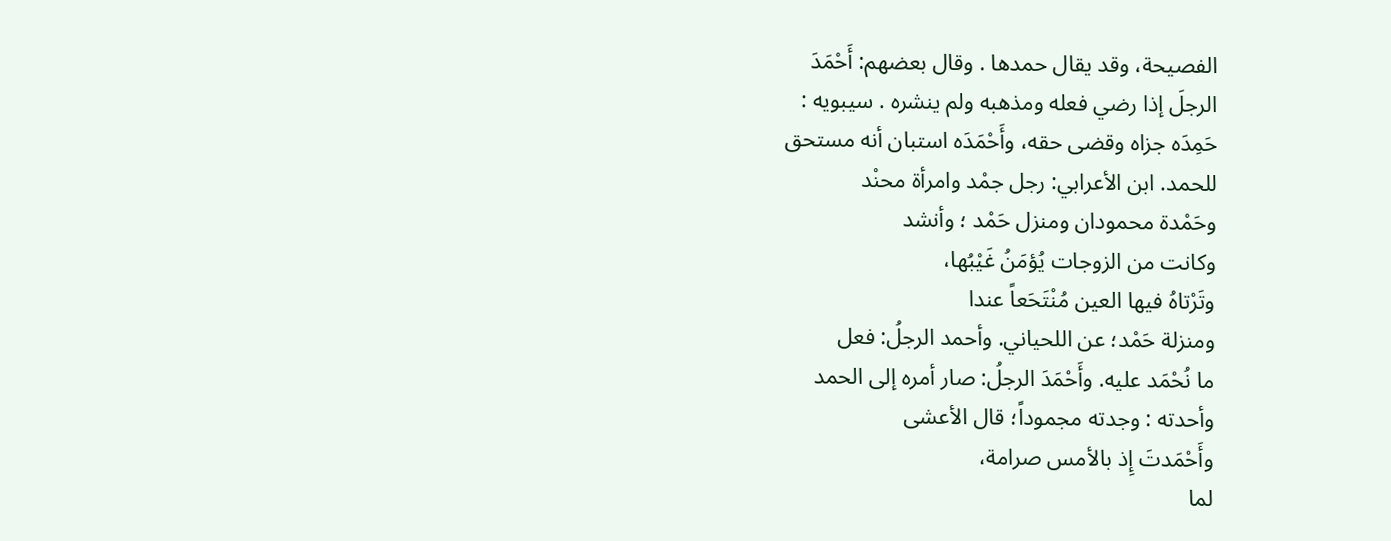الفصيحة، وقد يقال حمدها . وقال بعضهم: أَحْمَدَ
الرجلَ إذا رضي فعله ومذهبه ولم ينشره . سيبويه :
حَمِدَه جزاه وقضى حقه، وأَحْمَدَه استبان أنه مستحق
للحمد. ابن الأعرابي: رجل جمْد وامرأة محنْد
وحَمْدة محمودان ومنزل حَمْد ؛ وأنشد
وكانت من الزوجات يُؤمَنُ غَيْبُها،
وتَرْتاهُ فيها العين مُنْتَحَعاً عندا
ومنزلة حَمْد؛ عن اللحياني. وأحمد الرجلُ: فعل
ما نُحْمَد عليه. وأَحْمَدَ الرجلُ: صار أمره إلى الحمد
وأحدته : وجدته مجموداً؛ قال الأعشى
وأَحْمَدتَ إِذ بالأمس صرامة،
لما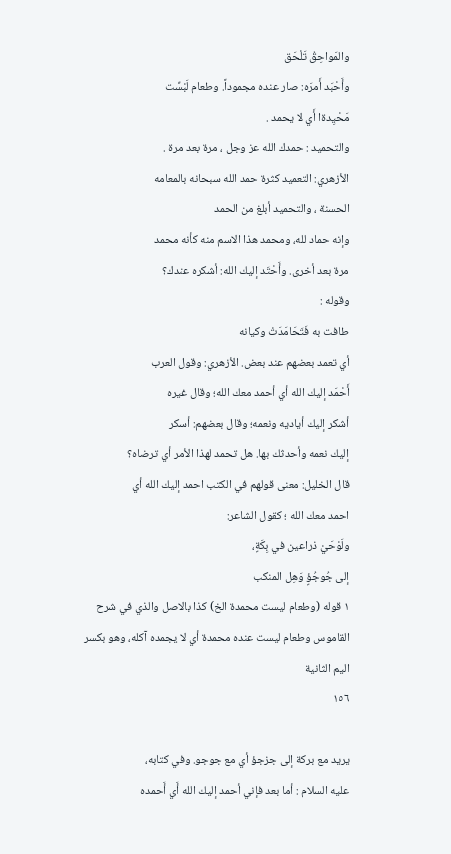والمَواحِقُ تَلْحَق
وأَحْبَد أَمرَه: صار عنده مجموداً. وطعام لَبْسِّت
مَحْيِدةا أَي لا يحمد .
والتحميد : حمدك الله عز وجل ، مرة بعد مرة .
الأزهري: التعميد كثرة حمد الله سبحانه بالمعامه
الحسنة ، والتحميد أبلغ من الحمد
وإنه حماد لله، ومحمد هذا الاسم منه كأنه محمد
مرة بعد أخرى. وأَحْتَد إليك الله: أشكره عندك؟
وقوله :
طافت به فَتَحَامَدَتْ وكيانه
أي تعمد بعضهم عند بعض. الأزهري: وقول العرب
أَحْمَد إليك الله أي أحمد معك الله؛ وقال غيره
أشكر إليك أياديه ونعمه؛ وقال بعضهم: أسكر
إليك نعمه وأحدثك بها. هل تحمد لهذا الأمر أي ترضاه؟
قال الخليل: معنى قولهم في الكتب احمد إليك الله أي
احمد معك الله ؛ كقول الشاعر:
ولَوْحَيْ ذراعين في بِكَةٍ،
إلى جُوجُؤٍ وَهِل المنكب
١ قوله (وطعام ليست محمدة الخ) كذا بالاصل والذي في شرح
القاموس وطعام ليست عنده محمدة أي لا يجمده آكله، وهو بكسر
اليم الثانية
١٥٦

يريد مع بركة إلى جزجؤ أي مع جوجو. وفي كتابه،
عليه السلام : أما بعد فإني أحمد إليك الله أَي أَحمده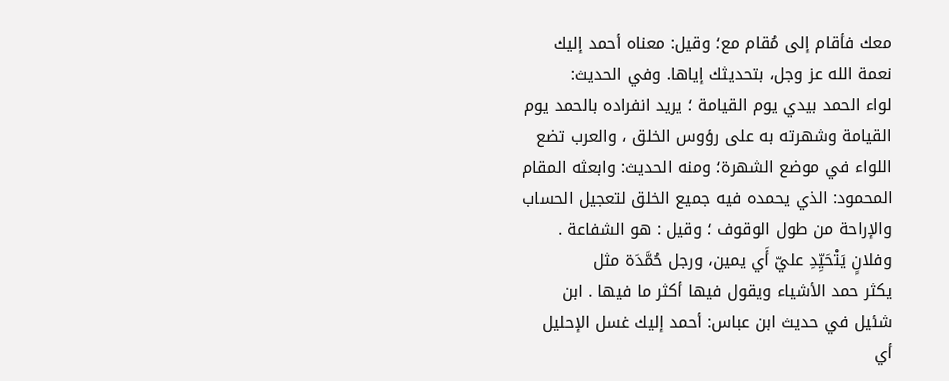معك فأقام إلى مُقام مع؛ وقيل: معناه أحمد إليك
نعمة الله عز وجل، بتحديثك إياها. وفي الحديث:
لواء الحمد بيدي يوم القيامة ؛ يريد انفراده بالحمد يوم
القيامة وشهرته به على رؤوس الخلق ، والعرب تضع
اللواء في موضع الشهرة؛ ومنه الحديث: وابعثه المقام
المحمود: الذي يحمده فيه جميع الخلق لتعجيل الحساب
والإراحة من طول الوقوف ؛ وقيل : هو الشفاعة .
وفلانٍ يَتْحَيِّدِ عليّ أَي يمين، ورجل حُمَّدَة مثل
يكثر حمد الأشياء ويقول فيها أكثر ما فيها . ابن
شئيل في حديث ابن عباس: أحمد إليك غسل الإحليل
أي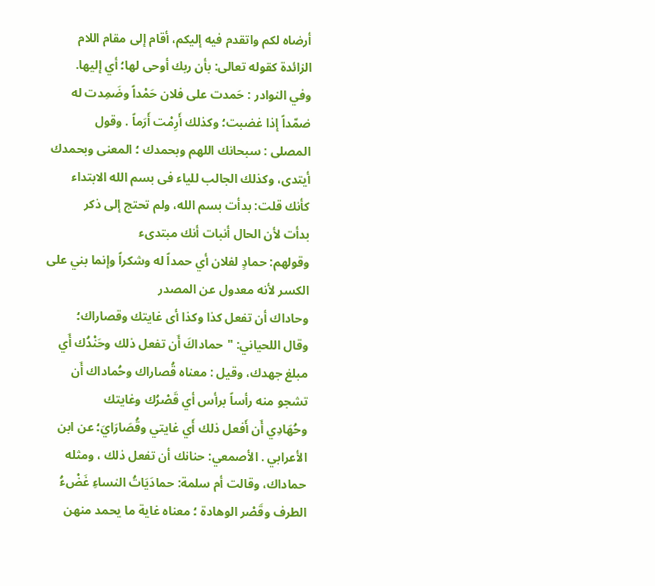أرضاه لكم واتقدم فيه إليكم، أقام إلى مقام اللام
الزائدة كقوله تعالى: بأن ربك أوحى لها؛ أي إليها.
وفي النوادر : حَمدت على فلان حَمْداً وضَمِدت له
ضمّداً إذا غضبت؛ وكذلك أَرِمْت أَرَماً . وقول
المصلى : سبحانك اللهم وبحمدك ؛ المعنى وبحمدك
أيتدى، وكذلك الجالب للياء فى بسم الله الابتداء
كأنك قلت: بدأت بسم الله، ولم تحتج إلى ذكر
بدأت لأن الحال أنبات أنك مبتدىء
وقولهم: حمادٍ لفلان أي حمداً له وشكراً وإنما بني على
الكسر لأنه معدول عن المصدر
وحاداك أن تفعل كذا وكذا أى غايتك وقصاراك؛
وقال اللحياني: "حماداكَ أَن تفعل ذلك وحَنْدُك أَي
مبلغ جهدك، وقيل : معناه قُصاراك وحُماداك أَن
تشجو منه رأساً برأس أي قَصْرُك وغايتك
وحُهَادِي أَن أَفعل ذلك أَي غايتي وقُصَارَايَ؛ عن ابن
الأعرابي . الأصمعي: حنانك أن تفعل ذلك ، ومثله
حماداك، وقالت أم سلمة: حمادَيَاتُ النساءِ غَضْءُ
الطرف وقَصْر الوهادة ؛ معناه غاية ما يحمد منهن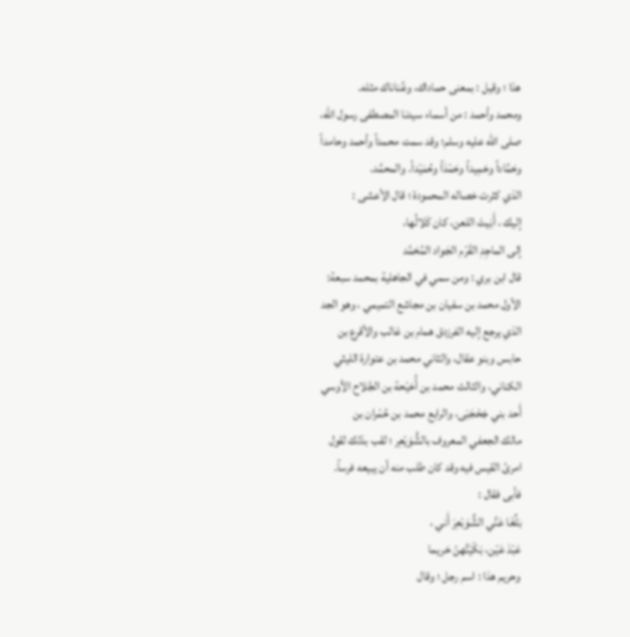هذا ؛ وقيل : بمعنى حماداك، وعُناناك مثله.
ومحمد وأحمد : من أسماء سيدنا المصطفى رسول الله،
صلى الله عليه وسلم؛ وقد سمت محمداً وأحمد وحامداً
وحَمَّاداً وحَمِيداً وحَمْدَاً وحُمَيْداً. والمحمَّد.
الذي كثرت خصاله المحمودة ؛ قال الأعشى :
إليك ، أَبَيتَ اللعن، كان كَلالُها،
إلى الماجِدِ القَرْم الجَواد المُحَمَّد
قال ابن بري : ومن سمي في الجاهلية بمحمد سبعة:
الأول محمد بن سفيان بن مجاشع التميمي ، وهو الجد
الذي يرجع إليه الفرزدق همام بن غالب والأقرع بن
حابس وبنو عقال، والثاني محمد بن عتوارة الليثي
الكناني، والثالث محمد بن أُحَيْحة بن الجُلاح الأوسي
أَحد بني جَحْجَبَى، والرابع محمد بن حُمْران بن
مالك الجعفي المعروف بالشُّوَيْعِر ؛ لقب بذلك لقول
امرئ القيس فيه وقد كان طلب منه أن يبيعه فرساً.
فأبى فقال :
بَلِّغَا عَنَّي الشُّوَبْعِرَ أَني ،
عَبْدَ عَيْن، بَكْيْتُهنّ حَريما
وحريم هذا : اسم رجل ؛ وقال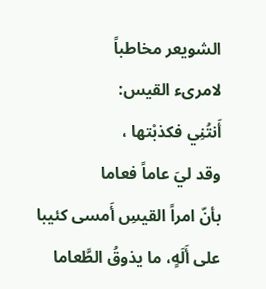الشويعر مخاطباً
لامرىء القيس:
أَنتُنِي فكذبْتها ،
وقد ليَ عاماً فعاما
بأنّ امراً القيسِ أَمسى كئيبا
على أَلَهٍ، ما يذوقُ الطَّعاما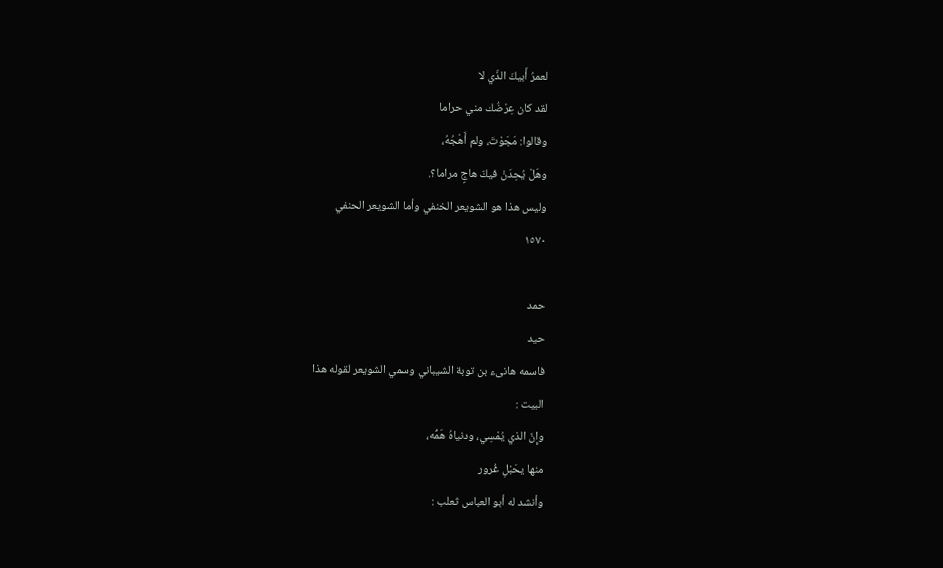لعمرُ أَبيكَ الذّي لا
لقد كان عِرْضُك مني حراما
وقالوا: مَجَوْتَ، ولم أَهْجُهُ،
وهَلْ يُحِدَنْ فيكّ هاجٍ مراما؟.
وليس هذا هو الشويعر الخنفي وأما الشويعر الحنفي
١٥٧٠

حمد
حيد
فاسمه هانىء بن توبة الشيباني وسمي الشويعر لقوله هذا
البيت :
وإِنّ الذي يُمْسِي، ودنياهُ هَمُّه،
منها يحَبْلِ غُرور
وأنشد له أبو العباس ثعلب :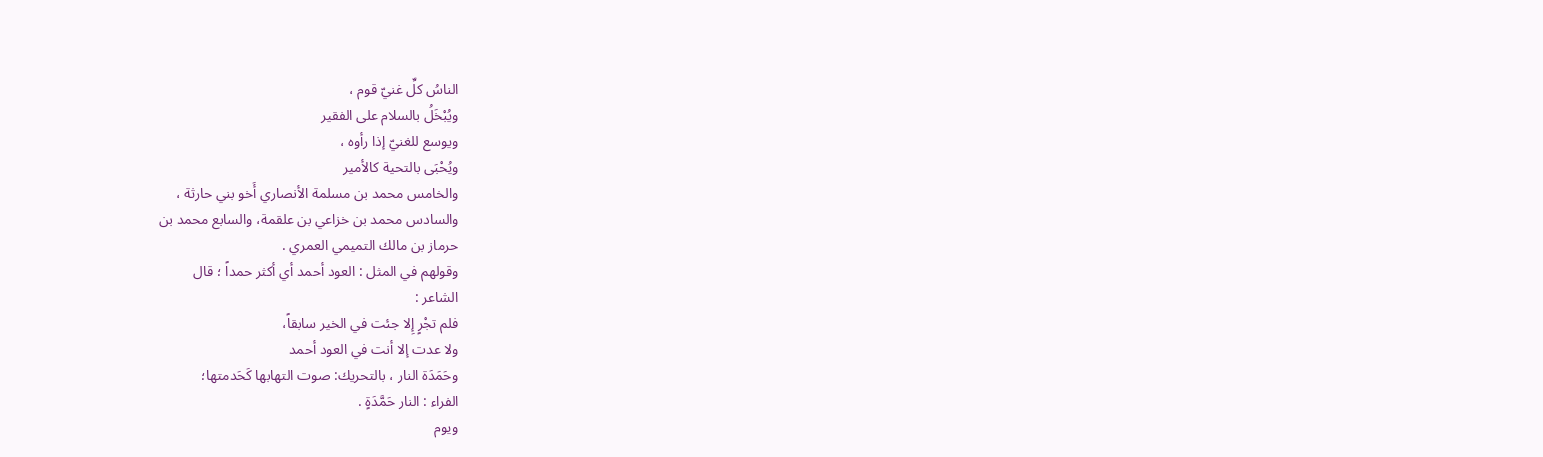الناسُ كلِّ غنيّ قوم ،
ويُبْخَلُ بالسلام على الفقير
ويوسع للغنيّ إذا رأوه ،
ويُحْبَى بالتحية كالأمير
والخامس محمد بن مسلمة الأنصاري أَخو بني حارثة ،
والسادس محمد بن خزاعي بن علقمة، والسابع محمد بن
حرماز بن مالك التميمي العمري .
وقولهم في المثل : العود أحمد أي أكثر حمداً ؛ قال
الشاعر :
فلم تجْرٍ إِلا جئت في الخير سابقاً،
ولا عدت إلا أنت في العود أحمد
وحَمَدَة النار ، بالتحريك: صوت التهابها كَحَدمتها؛
الفراء : النار حَمَّدَةٍ .
ويوم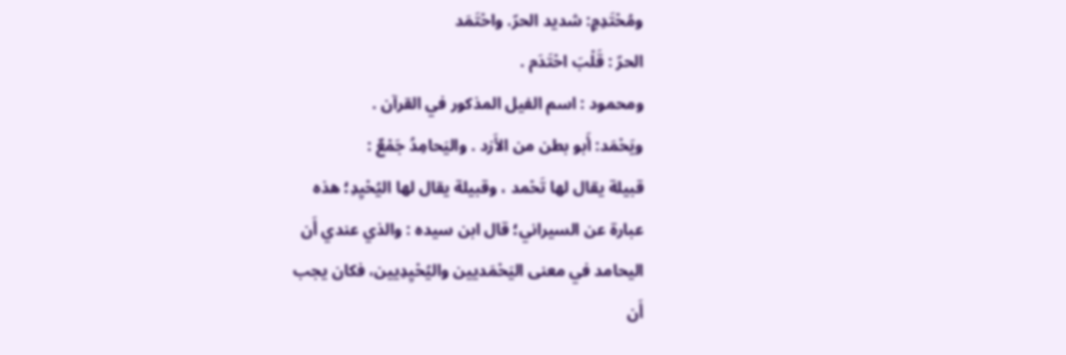ومُحْتَدِمٍ: شديد الحرّ. واحْتَمَد
الحرّ : قَلْبَ احْتَدَم .
ومحمود : اسم الفيل المذكور في القرآن .
ويَحْمَد: أَبو بطن من الأَزد . واليَحامِدُ جَمْعٌ :
قبيلة يقال لها تَحْمد ، وقبيلة يقال لها اليُحْيِدِ؛ هذه
عبارة عن السيراني؛ قال ابن سيده : والذي عندي أَن
اليحامد في معنى اليَحْمَديين واليُحْيِدِيين، فكان يجب
أَن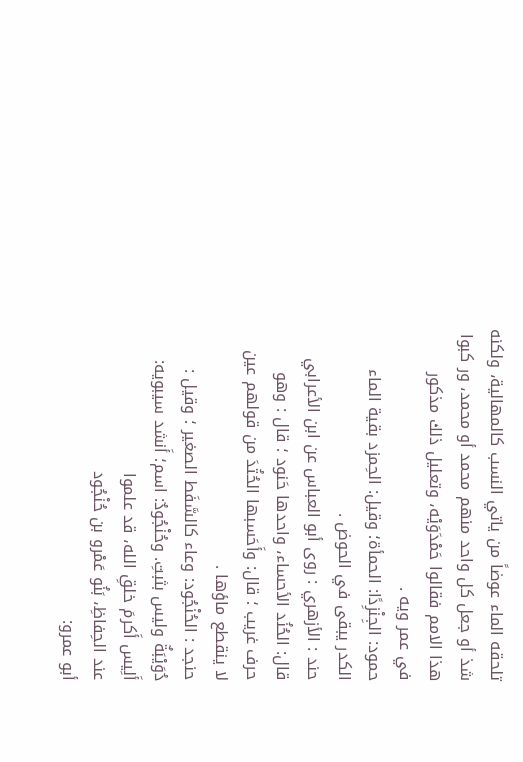تلحقه الماء عوضاً من ياتي النسب كالمهالية، ولكنه
شذ أو جعل كل واحد منهم محمد أو محمد، ور كبوا
هذا الامم فقالوا حَمْدَوَيْه، وتعليل ذلك مذكور
في عمر ويه .
حمود: الجِنْزِدًا: الحمأة؛ وقيل: الحِمزد بقية الماء
الكدر يبقى في الحوض .
حند : الأزهري : روى أبو العباس عن ابن الأعرابي
قال: الحُنُد الأحساء، واحدها حَنود ؛ قال : وهو
حرف غريب ؛ قال: وأَحَسبها الحُتُدَ من قولهم عين
لا ينقطع ماؤها .
حنجد : الحُنْجُود: وعاء كالسَّفَط الصغير ؛ وقيل :
دُوَيْبَةٌ وليس بثبتِ. وحُنْجُودٌ: اسم؛ أَنشد سيبويه:
أَلِيس أَكرمَ خلقِ الله، قد علموا
عند الحِفاظِ، بَنُو عَمْرو بن حُنْجُود
أبو عمرو: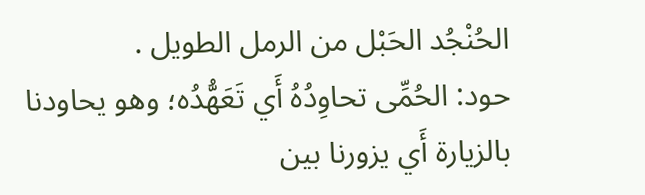الحُنْجُد الحَبْل من الرمل الطويل .
حود: الحُمِّى تحاوِدُهُ أَي تَعَهُّدُه؛ وهو يحاودنا
بالزيارة أَي يزورنا بين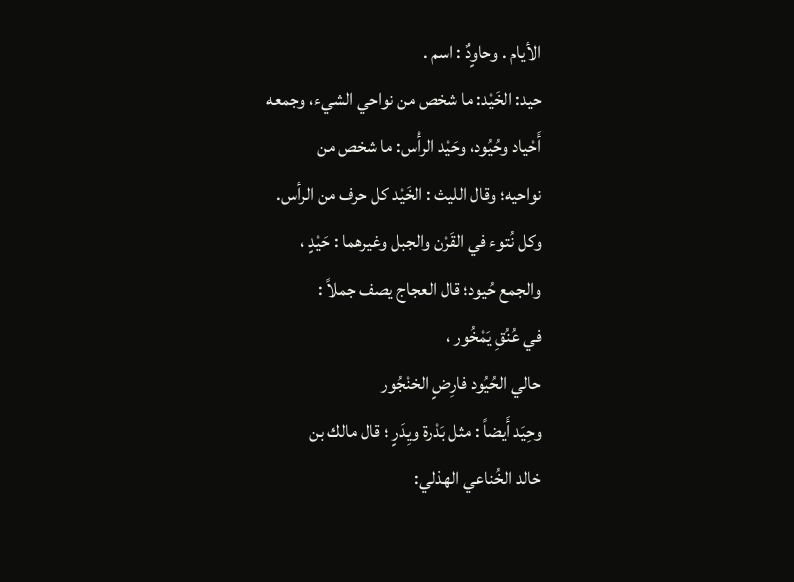الأيام . وحاوٍدٌ : اسم .
حيد: الخَيْد: ما شخص من نواحي الشيء، وجمعه
أَحْياد وحُيُود، وحَيْد الرأْس: ما شخص من
نواحيه؛ وقال الليث : الخَيْد كل حرف من الرأس.
وكل نُتوء في القَرْن والجبل وغيرهما : حَيْدٍ ،
والجمع حُيود؛ قال العجاج يصف جملاً :
في عُنُقِ يَمْخُور ،
حالي الحُيُود فارِضٍ الخنْجُور
وحِيَد أَيضاً : مثل بَدْرة ويِدَرٍ ؛ قال مالك بن
خالد الخُناعي الهذلي: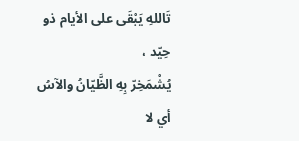تَاللهِ يَبْقَى على الأيام ذو حِيّد ،
يُشْمَخِرّ بِهِ الظَّيّانُ والآسُ
أي لا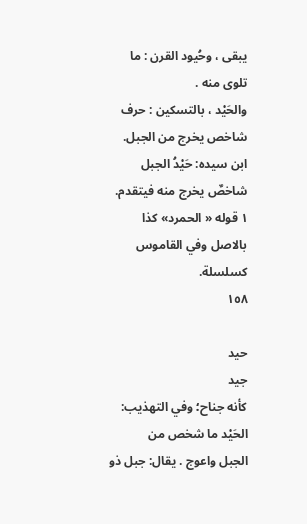يبقى ، وحُيود القرن : ما تلوى منه .
والحَيْد ، بالتسكين : حرف شاخص يخرج من الجبل.
ابن سيده: حَيْدُ الجبل شاخصٌ يخرج منه فيتقدم.
١ قوله « الحمرد» كذا بالاصل وفي القاموس كسلسلة.
١٥٨

حید
جيد
كأنه جناح؛ وفي التهذيب: الحَيْد ما شخص من
الجبل واعوج . يقال: جبل ذو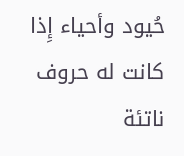حُيود وأحياء إِذا
كانت له حروف ناتئة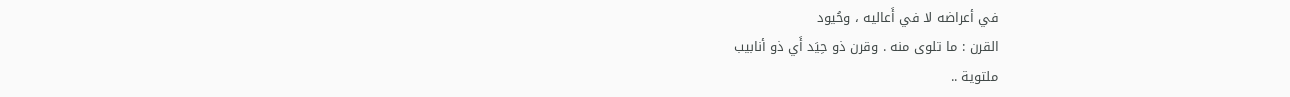في أعراضه لا في أَعاليه ، وحُيود
القرن : ما تلوى منه . وقرن ذو حِيَد أَي ذو أنابيب
ملتوية ..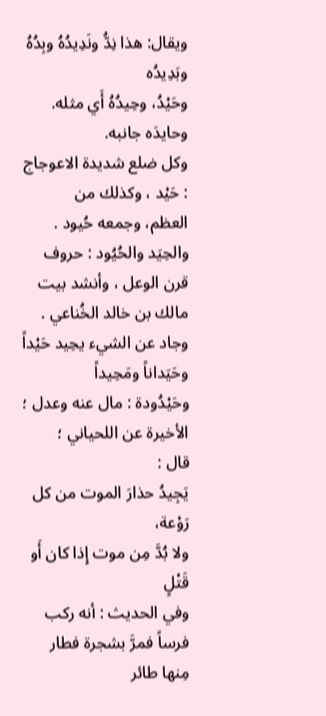ويقال: هذا نِدُّ ونَدِيدُهُ وبِدُهُ وبَدِيدُه
وحَيْدُ، وحِيدُهُ أَي مثله. وحايدَه جانبه.
وكل ضلع شديدة الاعوجاج : حَيْد ، وكذلك من
العظم، وجمعه حُيود . والحِيَد والحُيُود : حروف
قرن الوعل ، وأنشد بيت مالك بن خالد الخُناعي .
وجاد عن الشيء يحِيد حَيْداً وحَيَداناً ومَحِيداً
وحَيْدُودة : مال عنه وعدل ؛ الأخيرة عن اللحياني ؛
قال :
يَجِيدُ حذارَ الموت من كل رَوْعة،
ولا بُدَّ مِن موت إِذا كان أَو قَتْلٍ
وفي الحديث : أنه ركب فرساً فمرَّ بشجرة فطار
مِنها طائر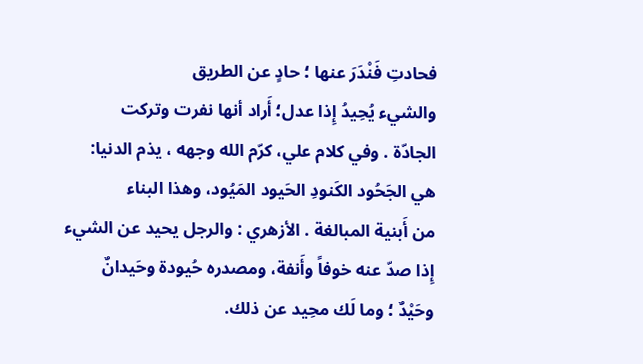فحادتِ فَنْدَرَ عنها ؛ حادٍ عن الطريق
والشيء يُحِيدُ إِذا عدل؛ أَراد أنها نفرت وتركت
الجادّة . وفي كلام علي، كرّم الله وجهه ، يذم الدنيا:
هي الجَحُود الكَنودِ الحَيود المَيُود، وهذا البناء
من أَبنية المبالغة . الأزهري : والرجل يحيد عن الشيء
إِذا صدّ عنه خوفاً وأَنفة، ومصدره حُيودة وحَيدانٌ
وحَيْدٌ ؛ وما لَك محِيد عن ذلك.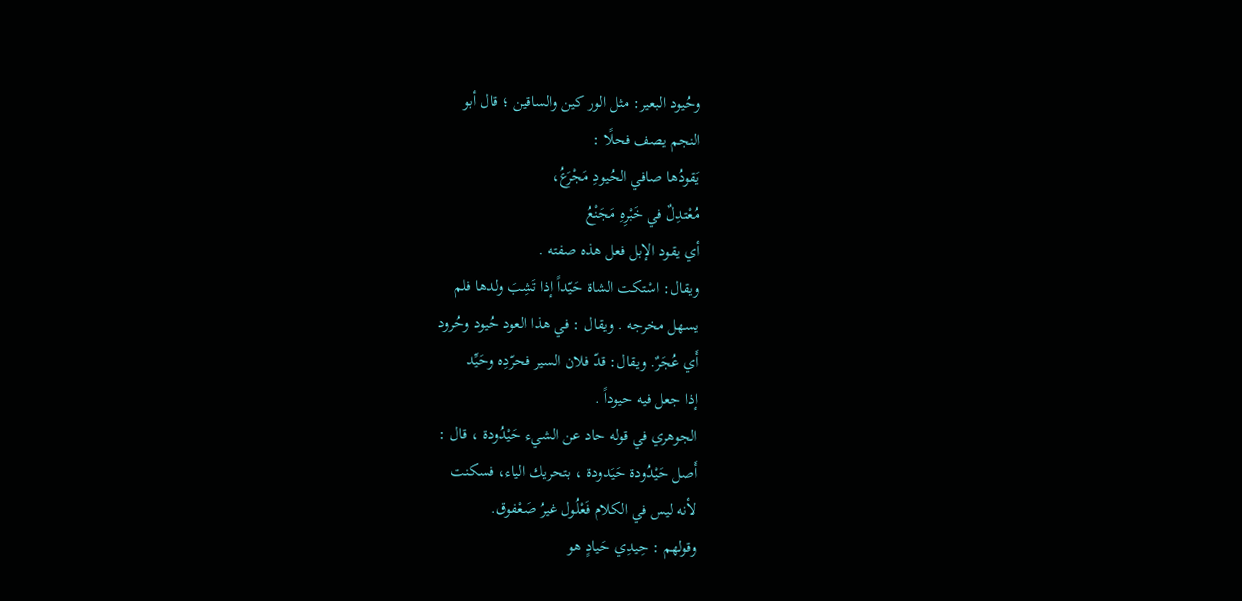وحُيود البعير: مثل الور كين والساقين ؛ قال أبو
النجم يصف فحلًا :
يَقودُها صافي الحُيودِ مَجْرَعُ،
مُعْتدِلٌ في خَبْرِهِ مَجَنْعُ
أي يقود الإبل فعل هذه صفته .
ويقال: اسْتكت الشاة حَيّداً إذا تَشِبَ ولدها فلم
يسهل مخرجه . ويقال : في هذا العود حُيود وحُرود
أَي عُجَرٌ. ويقال: قدّ فلان السير فحرّدِه وحَيِّد
إذا جعل فيه حيوداً .
الجوهري في قوله حاد عن الشيء حَيْدُودة ، قال :
أَصل حَيْدُودة حَيَدودة ، بتحريك الياء، فسكنت
لأنه ليس في الكلام فَعْلُول غيرُ صَعْفوق.
وقولهم : حِيدِي حَيادٍ هو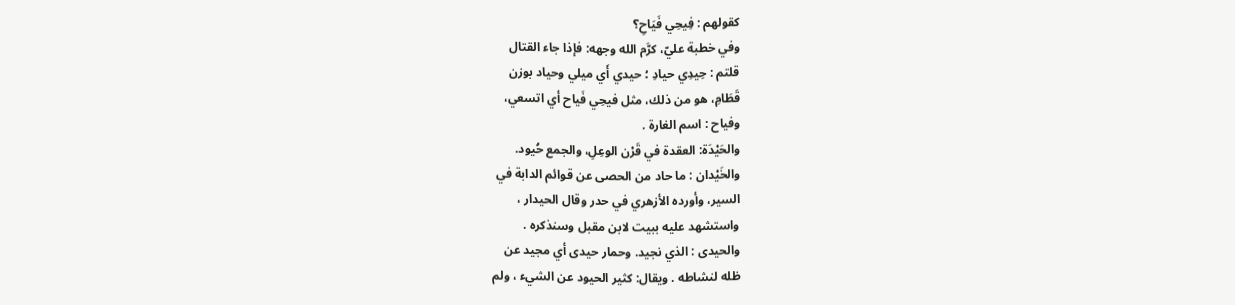كقولهم : فِيحِي فَيَاحِ؟
وفي خطبة عليّ، كرَّم الله وجهه: فإذا جاء القتال
قلتم : حِيدِي حیادِ ؛ حيدي أَي ميلي وحیاد بوزن
قَطَامِ، هو من ذلك، مثل فيحِي فَياح أي اتسعي،
وفياح : اسم الغارة .
والحَيْدَة: العقدة في قَرْن الوعِلِ، والجمع حُيود.
والخَيْدان : ما حاد من الحصى عن قوائم الدابة في
السير، وأورده الأزهري في حدر وقال الحيدار ،
واستشهد عليه ببيت لابن مقبل وسنذكره .
والحیدی : الذي نجید. وحمار حیدی أي مجيد عن
ظله لنشاطه . ويقال: كثير الحيود عن الشيء ، ولم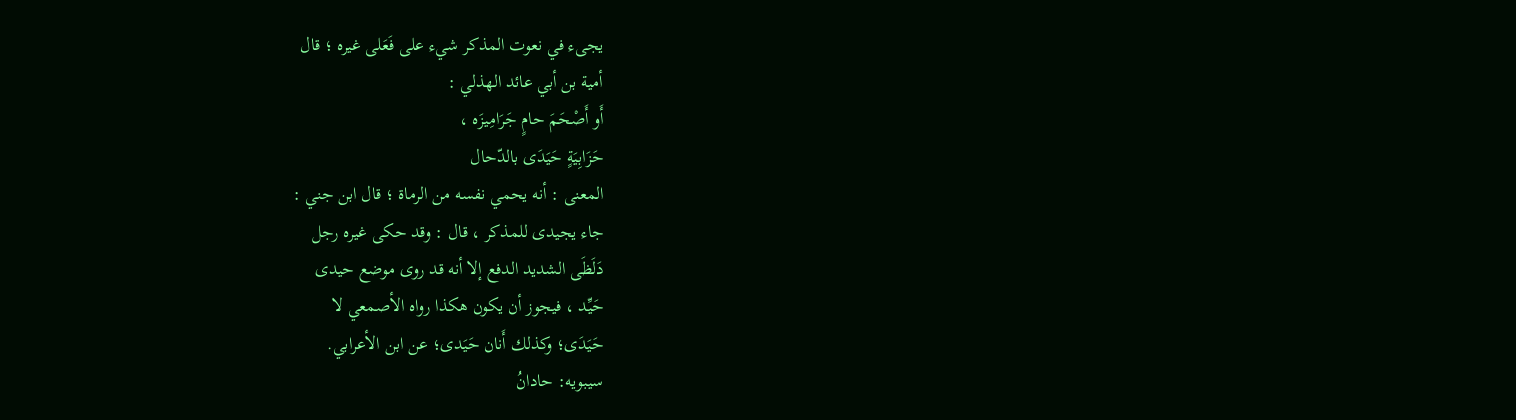يجىء في نعوت المذكر شيء على فَعَلى غيره ؛ قال
أمية بن أبي عائد الهذلي :
أَو أَصْحَمَ حامٍ جَرَامِيزَه ،
حَزَابِيَةٍ حَيَدَى بالدّحال
المعنى : أنه يحمي نفسه من الرماة ؛ قال ابن جني :
جاء يجيدى للمذكر ، قال : وقد حکی غيره رجل
دَلَظَى الشديد الدفع إلا أنه قد روى موضع حيدى
حَيِّد ، فيجوز أن يكون هكذا رواه الأصمعي لا
حَيَدَى؛ وكذلك أَنان حَيَدى؛ عن ابن الأعرابي.
سيبويه: حادانُ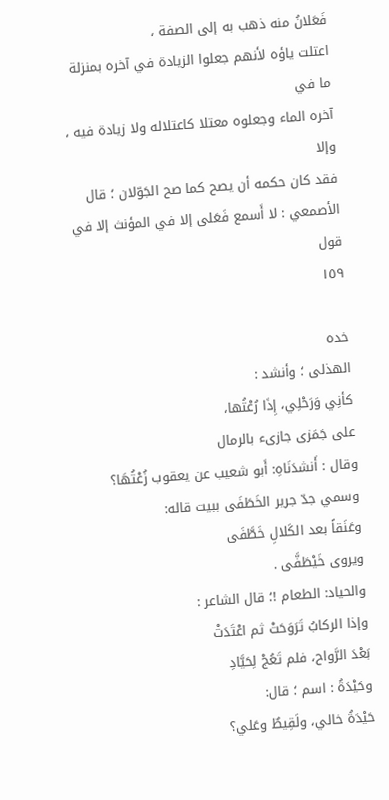فَعَلانُ منه ذهب به إلى الصفة ،
اعتلت ياؤه لأنهم جعلوا الزيادة في آخره بمنزلة ما في
آخره الماء وجعلوه معتلا کاعتلاله ولا زيادة فيه ، وإلا
فقد كان حكمه أن يصح كما صح الجَوّلان ؛ قال
الأصمعي : لا أَسمع فَعَلى إلا في المؤنث إلا في قول
١٥٩

خده
الهذلى ؛ وأنشد :
كأنِي وَرَحْلِي، إِذَا رُعْتُها،
على جَمَزى جازىء بالرمال
وقال : أَنشدَنَاهِ: أَبو شعيب عن يعقوب زُعْتُهَا؟
وسمي جدّ جرير الخَطَفَى ببيت قاله:
وعَنَقاً بعد الكَلالِ خَطَّفَى
ويروى خَيْطَفَّى .
والحياد: الطعام !؛ قال الشاعر :
وإذا الركابُ تَرَوَحَتْ ثم اعْتَدَتْ
بَعْدَ الرَّواح، فلم تَعُجْ لِحَيَّادِ
وحَيْدَةُ : اسم ؛ قال:
حَيْدَةُ خالي، ولَقِيطٌ وعَلي؟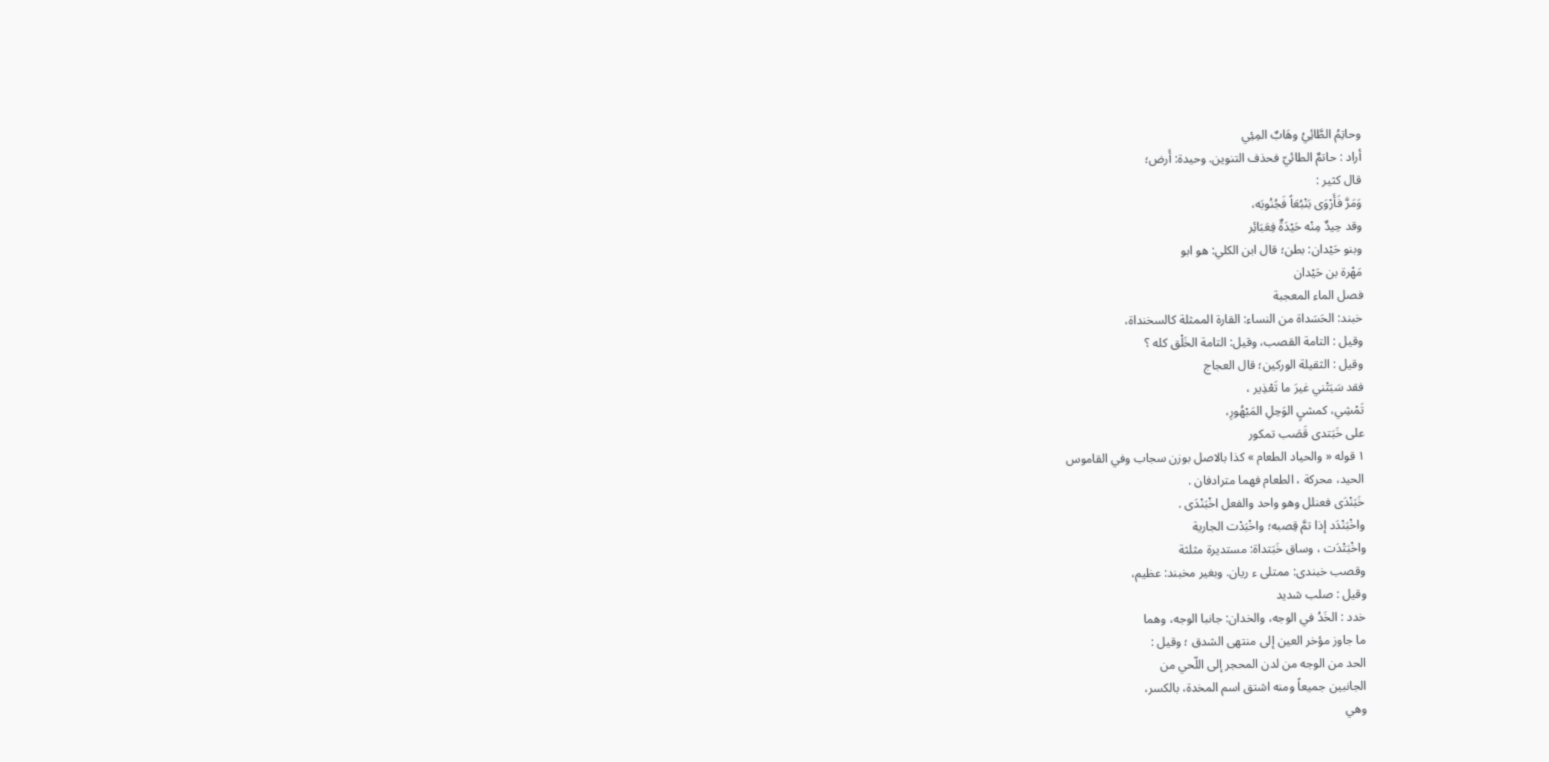وحاتِمُ الطَّائِيُ وهَابٌ المِئِي
أراد : حاتمٌ الطائيّ فحذف التنوين. وحيدة: أَرض؛
قال كثير :
وَمَرَّ فَأَرْوَى بَنْبُعَاً فَجُنُوبَه،
وقد حِيدٌ مِنْه حَيْدَةٌ فِعَبَائِر
وبنو حَيْدان: بطن؛ قال ابن الكلي: هو ابو
مَهْرة بن حَيْدان
فصل الماء المعجبة
خبند: الحَسَداة من النساء: القارة الممثلة كالسخنداة،
وقيل : التامة القصب، وقيل: التامة الخَلْق كله ؟
وقيل : الثقيلة الوركين؛ قال العجاج
فقد سَبَتْني غيرَ ما تَعْذِير ،
تَمْشِي، كمشيِ الوَحِلِ المَبْهُورِ،
على خَبَتدى قَصَب تمكور
١ قوله « والحياد الطعام » كذا بالاصل بوزن سجاب وفي القاموس
الحيد، محركة ، الطعام فهما مترادفان .
خَبَنْدَى فعنلل وهو واحد والفعل اخْبَنْدَى .
واخْبَنْدَد إذا تمَّ قِصبه؛ واخْبَدْت الجارية
واخْبَتْدَت ، وساق خَبَتداة: مستديرة مثلثة
وقصب خبندى: ممتلى ء ريان. وبغير مخبند: عظيم،
وقيل : صلب شدید
خدد : الخَدُ في الوجه، والخدان: جانبا الوجه، وهما
ما جاوز مؤخر العين إلى منتهى الشدق ؛ وقيل :
الحد من الوجه من لدن المحجر إلى اللّحي من
الجانبين جميعاً ومنه اشتق اسم المخدة، بالكسر،
وهي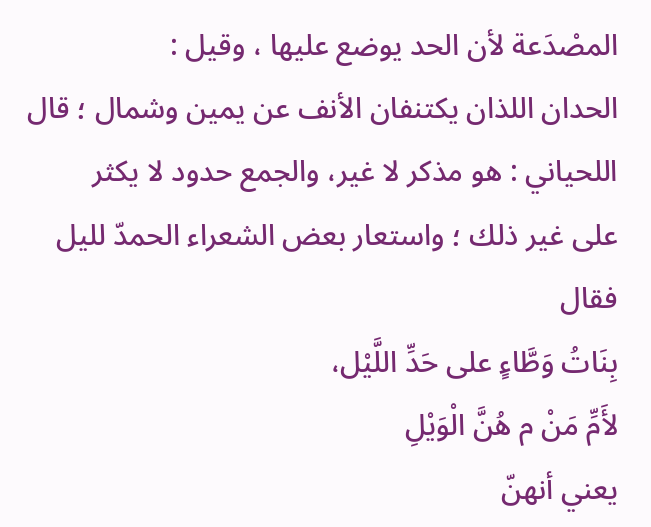المصْدَعة لأن الحد يوضع عليها ، وقيل :
الحدان اللذان يكتنفان الأنف عن يمين وشمال ؛ قال
اللحياني : هو مذكر لا غير، والجمع حدود لا يكثر
على غير ذلك ؛ واستعار بعض الشعراء الحمدّ لليل فقال
بِنَاتُ وَطَّاءٍ على حَدِّ اللَّيْل،
لأَمِّ مَنْ م هُنَّ الْوَيْلِ
يعني أنهنّ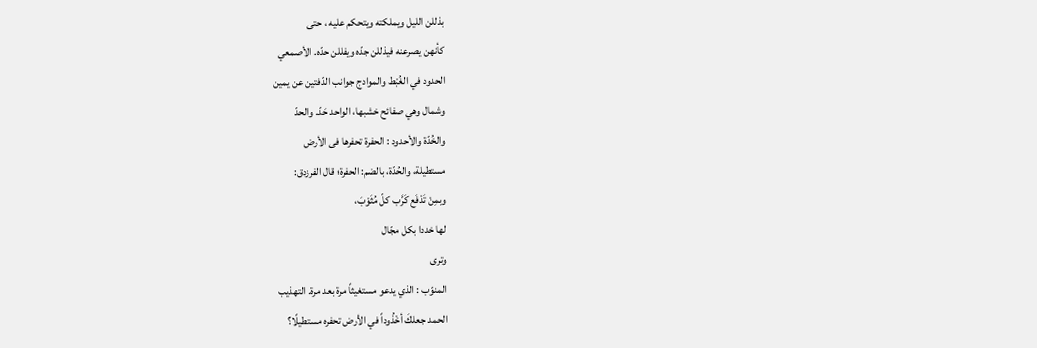بذللن الليل ويملكته ويتحكم عليه ، حتى
كأنهن يصرعنه فيذللن جدّه ويفللن حدّه. الأصمعي
الحدود في الغُبْط والموادج جوانب الدّفتين عن يمين
وشمال وهي صفائح خشبها، الواحد حَدّ. والحدّ
والخُدّة والأحدود : الحفرة تحفرها فى الأرض
مستطيلة، والحُدّة، بالضم: الحفرة؛ قال الفرزدق:
وبمِنْ تَدْفَع كَرَّب كلّ مُثَوْبَ،
لها خددا بكل مجّال
وترى
المنوّب : الذي يدعو مستغيثاً مرة بعد مرة. التهذيب
الحمد جعلكَ أخْذُوداً في الأرض تحفره مستطيلًا؟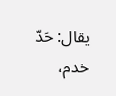يقال: حَدّ خدم،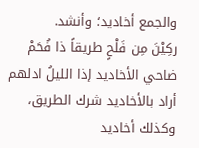والجمع أخاديد؛ وأنشد.
ركِيْنَ مِن فَلْحٍ طريقاً ذا فُحَمْ
ضاحي الأخاديد إذا الليلُ ادلهم
أراد بالأخاديد شرك الطريق، وكذلك أخاديد